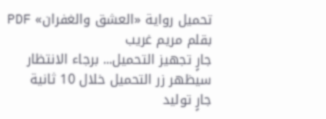تحميل رواية «العشق والغفران» PDF
بقلم مريم غريب
جارٍ تجهيز التحميل... برجاء الانتظار
سيظهر زر التحميل خلال 10 ثانية
جارٍ توليد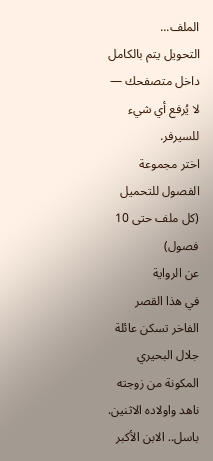الملف...
التحويل يتم بالكامل داخل متصفحك — لا يُرفع أي شيء للسيرفر.
اختر مجموعة الفصول للتحميل (كل ملف حتى 10 فصول)
عن الرواية
في هذا القصر الفاخر تسكن عائلة جلال البحيري المكونة من زوجته ناهد واولاده الاثنين. باسل.. الابن الأكبر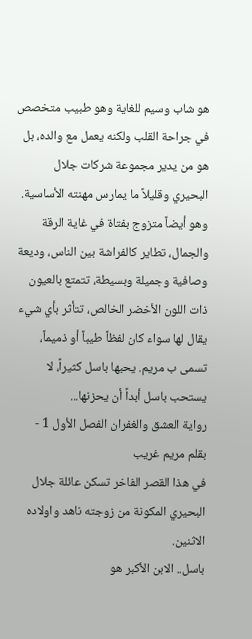هو شاب وسيم للغاية وهو طبيب متخصص في جراحة القلب ولكنه يعمل مع والده، بل هو من يدير مجموعة شركات جلال البحيري وقليلاً ما يمارس مهنته الأساسية. وهو أيضاً متزوج بفتاة في غاية الرقة والجمال، تطاير كالفراشة بين الناس، وديعة وصافية وجميلة وبسيطة، تتمتع بالعيون ذات اللون الأخضر الخالص، تتأثر بأي شيء يقال لها سواء كان لفظاً طيباً أو ذميماً، تسمى ب مريم. يحبها باسل كثيراً، لا يستحب باسل أبداً أن يحزنها...
رواية العشق والغفران الفصل الأول 1 - بقلم مريم غريب
في هذا القصر الفاخر تسكن عائلة جلال البحيري المكونة من زوجته ناهد واولاده الاثنين.
باسل.. الابن الأكبر هو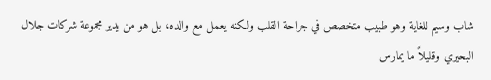شاب وسيم للغاية وهو طبيب متخصص في جراحة القلب ولكنه يعمل مع والده، بل هو من يدير مجموعة شركات جلال البحيري وقليلاً ما يمارس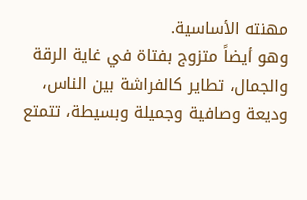مهنته الأساسية.
وهو أيضاً متزوج بفتاة في غاية الرقة والجمال، تطاير كالفراشة بين الناس، وديعة وصافية وجميلة وبسيطة، تتمتع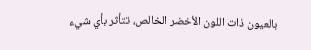بالعيون ذات اللون الأخضر الخالص، تتأثر بأي شيء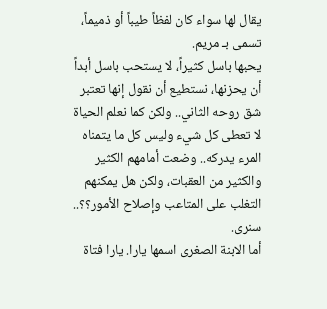يقال لها سواء كان لفظاً طيباً أو ذميماً، تسمى بـ مريم.
يحبها باسل كثيراً، لا يستحب باسل أبداً أن يحزنها، نستطيع أن نقول إنها تعتبر شق روحه الثاني.. ولكن كما نعلم الحياة لا تعطى كل شيء وليس كل ما يتمناه المرء يدركه.. وضعت أمامهم الكثير والكثير من العقبات، ولكن هل يمكنهم التغلب على المتاعب وإصلاح الأمور؟؟.. سنرى.
أما الابنة الصغرى اسمها يارا. يارا فتاة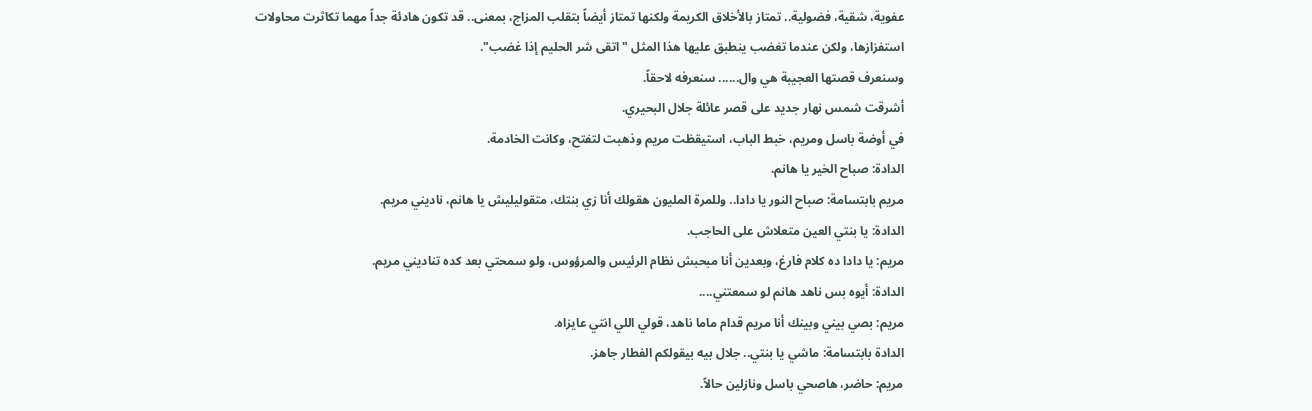عفوية، شقية، فضولية.. تمتاز بالأخلاق الكريمة ولكنها تمتاز أيضاً بتقلب المزاج، بمعنى.. قد تكون هادئة جداً مهما تكاثرت محاولات استفزازها، ولكن عندما تغضب ينطبق عليها هذا المثل "اتقى شر الحليم إذا غضب".
وسنعرف قصتها العجيبة هي وال...... سنعرفه لاحقاً.
أشرقت شمس نهار جديد على قصر عائلة جلال البحيري.
في أوضة باسل ومريم، خبط الباب، استيقظت مريم وذهبت لتفتح، وكانت الخادمة.
الدادة: صباح الخير يا هانم.
مريم بابتسامة: صباح النور يا دادا.. وللمرة المليون هقولك أنا زي بنتك، متقوليليش يا هانم، ناديني مريم.
الدادة: يا بنتي العين متعلاش على الحاجب.
مريم: يا دادا ده كلام فارغ، وبعدين أنا مبحبش نظام الرئيس والمرؤوس، ولو سمحتي بعد كده تناديني مريم.
الدادة: أيوه بس ناهد هانم لو سمعتني....
مريم: بصي بيني وبينك أنا مريم قدام ماما ناهد، قولي اللي انتي عايزاه.
الدادة بابتسامة: ماشي يا بنتي.. جلال بيه بيقولكم الفطار جاهز.
مريم: حاضر، هاصحي باسل ونازلين حالاً.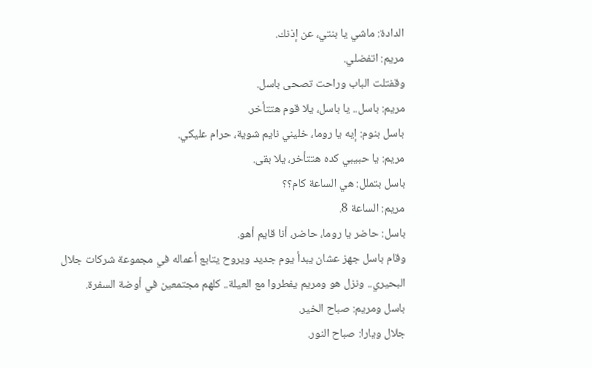الدادة: ماشي يا بنتي، عن إذنك.
مريم: اتفضلي.
وقفتلت الباب وراحت تصحى باسل.
مريم: باسل.. يا باسل، يلا قوم هتتأخر.
باسل بنوم: إيه يا روما، خليني نايم شوية، حرام عليكي.
مريم: يا حبيبي كده هتتأخر، يلا بقى.
باسل بتملل: هي الساعة كام؟؟
مريم: الساعة 8.
باسل: حاضر يا روما، حاضر، أنا قايم أهو.
وقام باسل جهز عشان يبدأ يوم جديد ويروح يتابع أعماله في مجموعة شركات جلال البحيري.. ونزل هو ومريم يفطروا مع العيلة.. كلهم مجتمعين في أوضة السفرة.
باسل ومريم: صباح الخير.
جلال ويارا: صباح النور.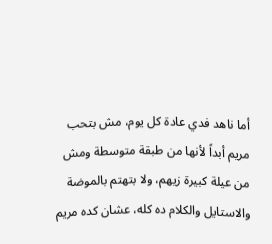أما ناهد فدي عادة كل يوم، مش بتحب مريم أبداً لأنها من طبقة متوسطة ومش من عيلة كبيرة زيهم، ولا بتهتم بالموضة والاستايل والكلام ده كله، عشان كده مريم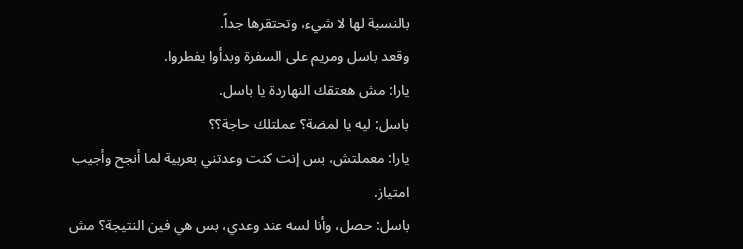بالنسبة لها لا شيء، وتحتقرها جداً.
وقعد باسل ومريم على السفرة وبدأوا يفطروا.
يارا: مش هعتقك النهاردة يا باسل.
باسل: ليه يا لمضة؟ عملتلك حاجة؟؟
يارا: معملتش، بس إنت كنت وعدتني بعربية لما أنجح وأجيب امتياز.
باسل: حصل، وأنا لسه عند وعدي، بس هي فين النتيجة؟ مش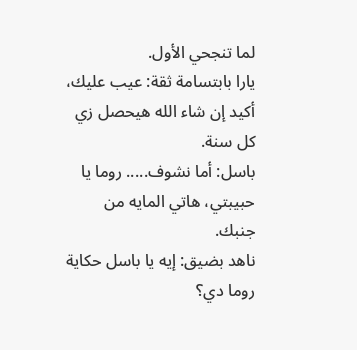لما تنجحي الأول.
يارا بابتسامة ثقة: عيب عليك، أكيد إن شاء الله هيحصل زي كل سنة.
باسل: أما نشوف..... روما يا حبيبتي، هاتي المايه من جنبك.
ناهد بضيق: إيه يا باسل حكاية روما دي؟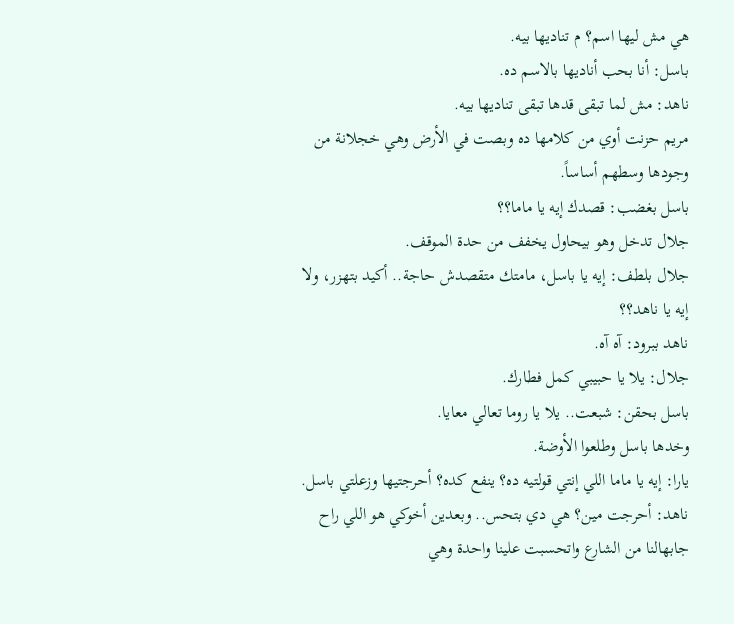هي مش ليها اسم؟ م تناديها بيه.
باسل: أنا بحب أناديها بالاسم ده.
ناهد: مش لما تبقى قدها تبقى تناديها بيه.
مريم حزنت أوي من كلامها ده وبصت في الأرض وهي خجلانة من وجودها وسطهم أساساً.
باسل بغضب: قصدك إيه يا ماما؟؟
جلال تدخل وهو بيحاول يخفف من حدة الموقف.
جلال بلطف: إيه يا باسل، مامتك متقصدش حاجة.. أكيد بتهزر، ولا إيه يا ناهد؟؟
ناهد ببرود: آه آه.
جلال: يلا يا حبيبي كمل فطارك.
باسل بحقن: شبعت.. يلا يا روما تعالي معايا.
وخدها باسل وطلعوا الأوضة.
يارا: إيه يا ماما اللي إنتي قولتيه ده؟ ينفع كده؟ أحرجتيها وزعلتي باسل.
ناهد: أحرجت مين؟ هي دي بتحس.. وبعدين أخوكي هو اللي راح جابهالنا من الشارع واتحسبت علينا واحدة وهي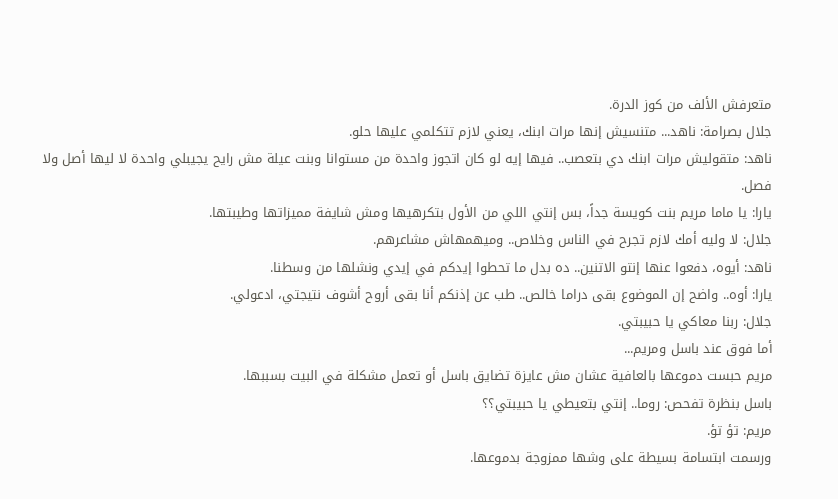متعرفش الألف من كوز الدرة.
جلال بصرامة: ناهد... متنسيش إنها مرات ابنك، يعني لازم تتكلمي عليها حلو.
ناهد: متقوليش مرات ابنك دي بتعصب.. فيها إيه لو كان اتجوز واحدة من مستوانا وبنت عيلة مش رايح يجيبلي واحدة لا ليها أصل ولا فصل.
يارا: يا ماما مريم بنت كويسة جداً، بس إنتي اللي من الأول بتكرهيها ومش شايفة مميزاتها وطيبتها.
جلال: لا وليه أمك لازم تجرح في الناس وخلاص.. وميهمهاش مشاعرهم.
ناهد: أيوه، دفعوا عنها إنتو الاتنين.. ده بدل ما تحطوا إيدكم في إيدي ونشلها من وسطنا.
يارا: أوه.. واضح إن الموضوع بقى دراما خالص.. طب عن إذنكم أنا بقى أروح أشوف نتيجتي، ادعولي.
جلال: ربنا معاكي يا حبيبتي.
أما فوق عند باسل ومريم...
مريم حبست دموعها بالعافية عشان مش عايزة تضايق باسل أو تعمل مشكلة في البيت بسببها.
باسل بنظرة تفحص: روما.. إنتي بتعيطي يا حبيبتي؟؟
مريم: تؤ تؤ.
ورسمت ابتسامة بسيطة على وشها ممزوجة بدموعها.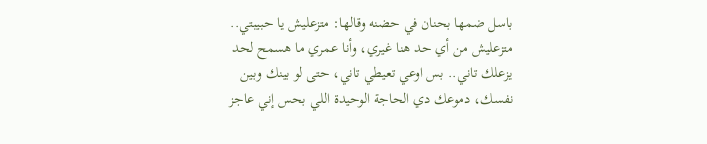باسل ضمها بحنان في حضنه وقالها: متزعليش يا حبيبتي.. متزعليش من أي حد هنا غيري، وأنا عمري ما هسمح لحد يزعلك تاني.. بس اوعي تعيطي تاني، حتى لو بينك وبين نفسك، دموعك دي الحاجة الوحيدة اللي بحس إني عاجز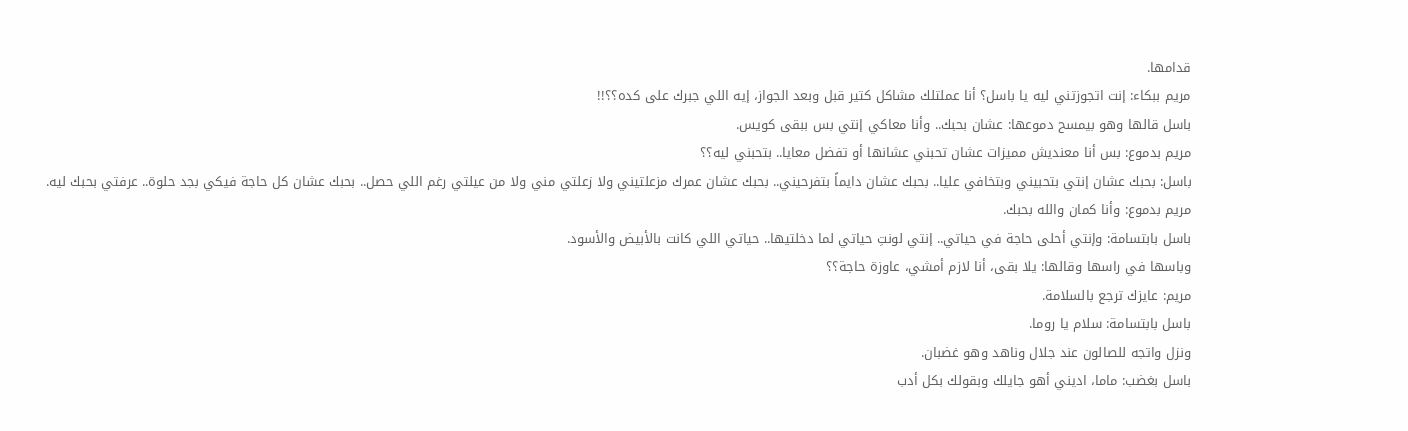قدامها.
مريم ببكاء: إنت اتجوزتني ليه يا باسل؟ أنا عملتلك مشاكل كتير قبل وبعد الجواز، إيه اللي جبرك على كده؟؟!!
باسل قالها وهو بيمسح دموعها: عشان بحبك.. وأنا معاكي إنتي بس ببقى كويس.
مريم بدموع: بس أنا معنديش مميزات عشان تحبني عشانها أو تفضل معايا.. بتحبني ليه؟؟
باسل: بحبك عشان إنتي بتحبيني وبتخافي عليا.. بحبك عشان دايماً بتفرحيني.. بحبك عشان عمرك مزعلتيني ولا زعلتي مني ولا من عيلتي رغم اللي حصل.. بحبك عشان كل حاجة فيكي بجد حلوة.. عرفتي بحبك ليه.
مريم بدموع: وأنا كمان والله بحبك.
باسل بابتسامة: وإنتي أحلى حاجة في حياتي.. إنتي لونتِ حياتي لما دخلتيها.. حياتي اللي كانت بالأبيض والأسود.
وباسها في راسها وقالها: يلا بقى، أنا لازم أمشي، عاوزة حاجة؟؟
مريم: عايزك ترجع بالسلامة.
باسل بابتسامة: سلام يا روما.
ونزل واتجه للصالون عند جلال وناهد وهو غضبان.
باسل بغضب: ماما، اديني أهو جايلك وبقولك بكل أدب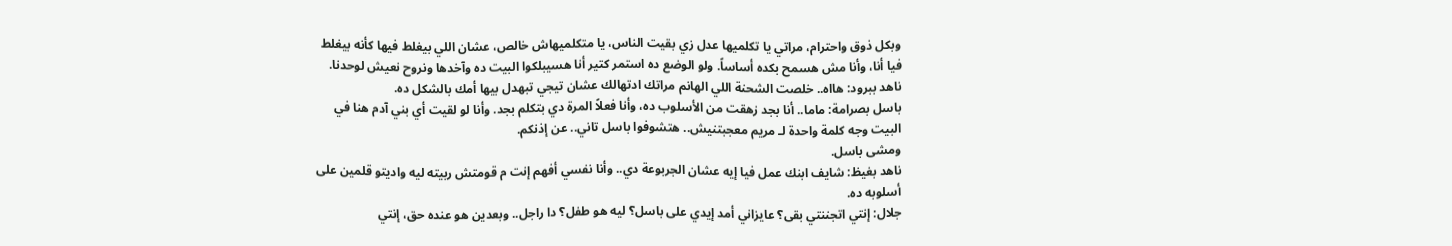وبكل ذوق واحترام، مراتي يا تكلميها عدل زي بقيت الناس، يا متكلميهاش خالص، عشان اللي بيغلط فيها كأنه بيغلط فيا أنا، وأنا مش هسمح بكده أساساً. ولو الوضع ده استمر كتير أنا هسيبلكوا البيت ده وآخدها ونروح نعيش لوحدنا.
ناهد ببرود: هااه.. خلصت الشحنة اللي الهانم مراتك ادتهالك عشان تيجي تبهدل بيها أمك بالشكل ده.
باسل بصرامة: ماما.. أنا بجد زهقت من الأسلوب ده، وأنا فعلاً المرة دي بتكلم بجد. وأنا لو لقيت أي بني آدم هنا في البيت وجه كلمة واحدة لـ مريم معجبتنيش.. هتشوفوا باسل تاني.. عن إذنكم.
ومشى باسل.
ناهد بغيظ: شايف ابنك عمل فيا إيه عشان الجربوعة دي.. وأنا نفسي أفهم إنت م قومتش ربيته ليه واديتو قلمين على أسلوبه ده.
جلال: إنتي اتجننتي بقى؟ عايزاني أمد إيدي على باسل؟ ليه هو طفل؟ دا راجل.. وبعدين هو عنده حق، إنتي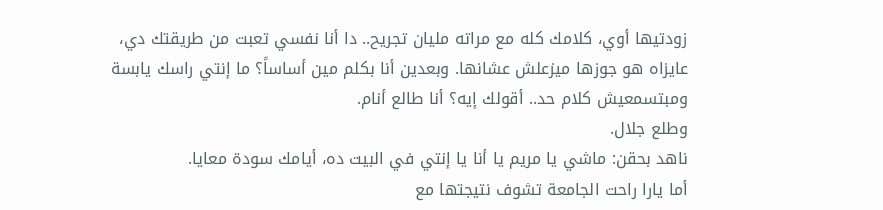زودتيها أوي، كلامك كله مع مراته مليان تجريح.. دا أنا نفسي تعبت من طريقتك دي، عايزاه هو جوزها ميزعلش عشانها. وبعدين أنا بكلم مين أساساً؟ ما إنتي راسك يابسة ومبتسمعيش كلام حد.. أقولك إيه؟ أنا طالع أنام.
وطلع جلال.
ناهد بحقن: ماشي يا مريم يا أنا يا إنتي في البيت ده، أيامك سودة معايا.
أما يارا راحت الجامعة تشوف نتيجتها مع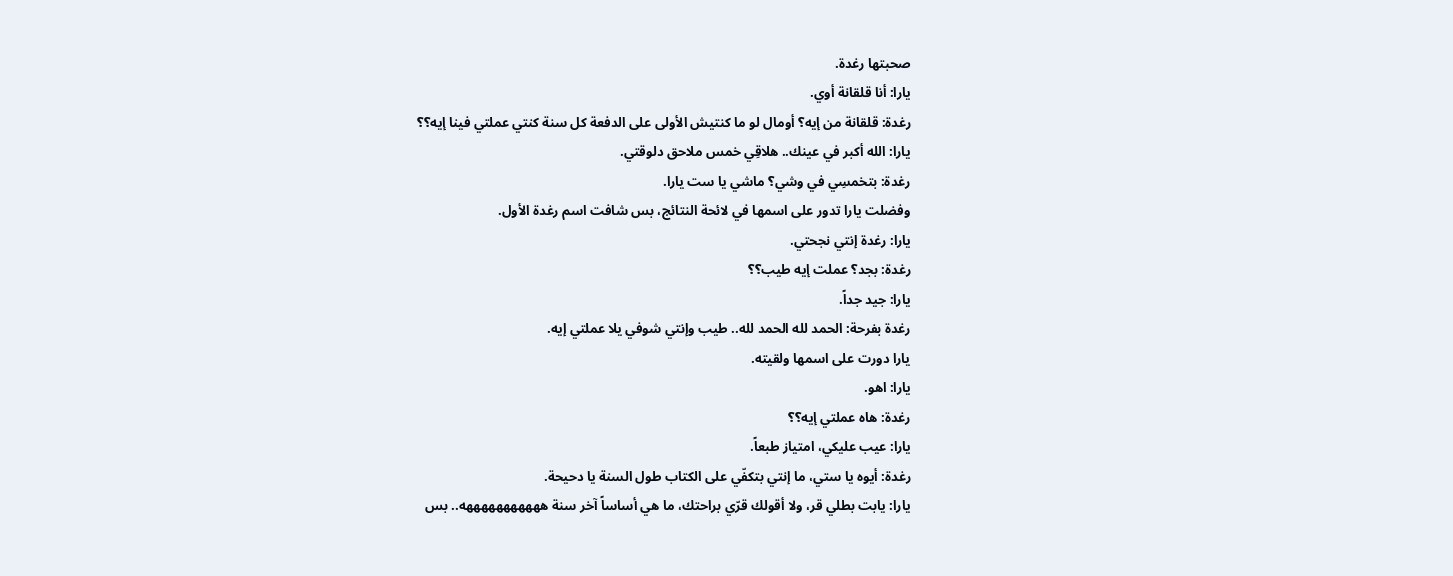صحبتها رغدة.
يارا: أنا قلقانة أوي.
رغدة: قلقانة من إيه؟ أومال لو ما كنتيش الأولى على الدفعة كل سنة كنتي عملتي فينا إيه؟؟
يارا: الله أكبر في عينك.. هلاقِي خمس ملاحق دلوقتي.
رغدة: بتخمسِي في وشي؟ ماشي يا ست يارا.
وفضلت يارا تدور على اسمها في لائحة النتائج، بس شافت اسم رغدة الأول.
يارا: رغدة إنتي نجحتي.
رغدة: بجد؟ عملت إيه طيب؟؟
يارا: جيد جداً.
رغدة بفرحة: الحمد لله الحمد لله.. طيب وإنتي شوفي يلا عملتي إيه.
يارا دورت على اسمها ولقيته.
يارا: اهو.
رغدة: هاه عملتي إيه؟؟
يارا: عيب عليكي، امتياز طبعاً.
رغدة: أيوه يا ستي، ما إنتي بتكفّي على الكتاب طول السنة يا دحيحة.
يارا: يابت بطلي قر، ولا أقولك قرّي براحتك، ما هي أساساً آخر سنة هههههههههههه.. بس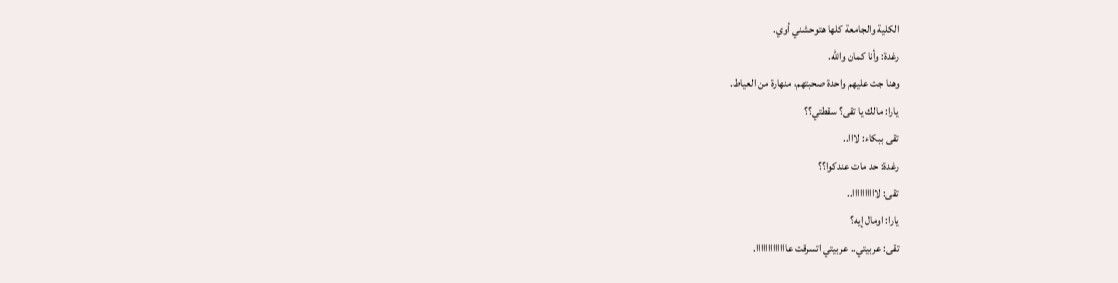الكلية والجامعة كلها هتوحشني أوي.
رغدة: وأنا كمان والله.
وهنا جت عليهم واحدة صحبتهم، منهارة من العياط.
يارا: مالك يا تقى؟ سقطتي؟؟
تقى ببكاء: لااا..
رغدة: حد مات عندكوا؟؟
تقى: لاااااااااا..
يارا: اومال إيه؟
تقى: عربيتي.. عربيتي اتسرقت عااااااااااااا.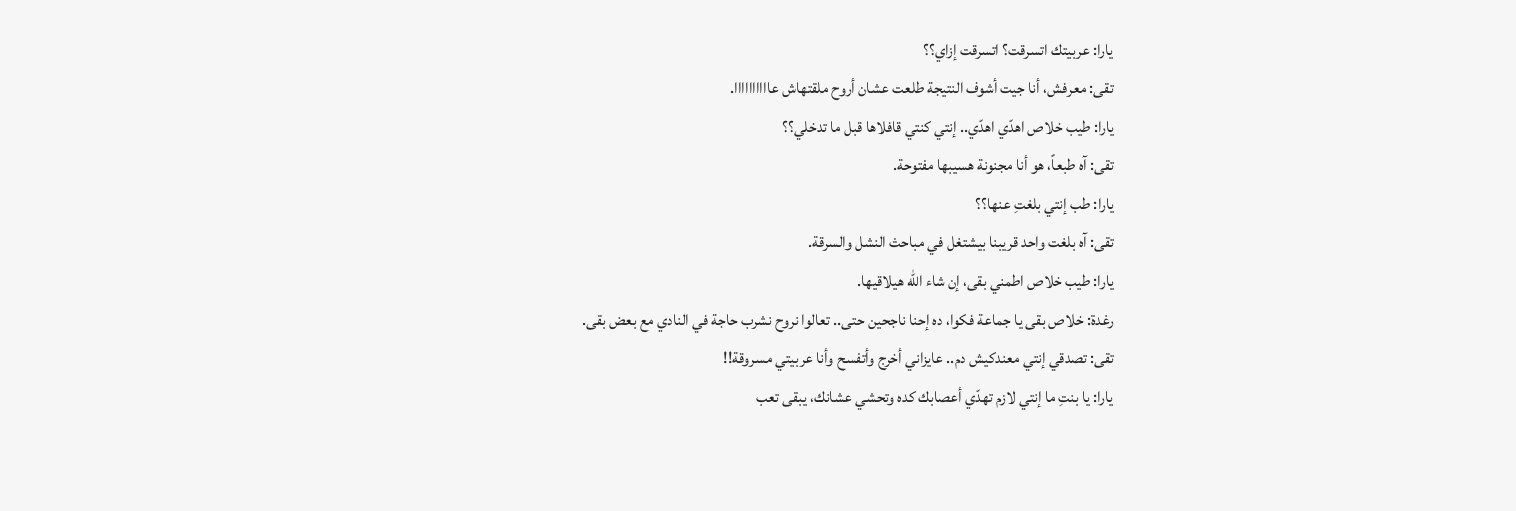يارا: عربيتك اتسرقت؟ اتسرقت إزاي؟؟
تقى: معرفش، أنا جيت أشوف النتيجة طلعت عشان أروح ملقتهاش عاااااااااا.
يارا: طيب خلاص اهدّي اهدّي.. إنتي كنتي قافلاها قبل ما تدخلي؟؟
تقى: آه طبعاً، هو أنا مجنونة هسيبها مفتوحة.
يارا: طب إنتي بلغتِ عنها؟؟
تقى: آه بلغت واحد قريبنا بيشتغل في مباحث النشل والسرقة.
يارا: طيب خلاص اطمني بقى، إن شاء الله هيلاقيها.
رغدة: خلاص بقى يا جماعة فكوا، ده إحنا ناجحين حتى.. تعالوا نروح نشرب حاجة في النادي مع بعض بقى.
تقى: تصدقي إنتي معندكيش دم.. عايزاني أخرج وأتفسح وأنا عربيتي مسروقة!!
يارا: يا بنتِ ما إنتي لازم تهدّي أعصابك كده وتحشي عشانك، يبقى تعب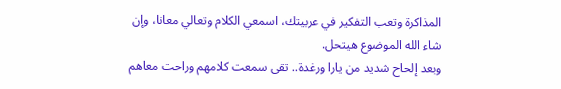المذاكرة وتعب التفكير في عربيتك، اسمعي الكلام وتعالي معانا، وإن شاء الله الموضوع هيتحل.
وبعد إلحاح شديد من يارا ورغدة.. تقى سمعت كلامهم وراحت معاهم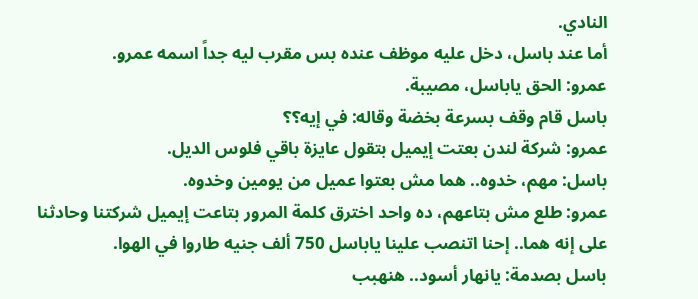النادي.
أما عند باسل، دخل عليه موظف عنده بس مقرب ليه جداً اسمه عمرو.
عمرو: الحق ياباسل، مصيبة.
باسل قام وقف بسرعة بخضة وقاله: في إيه؟؟
عمرو: شركة لندن بعتت إيميل بتقول عايزة باقي فلوس الديل.
باسل: مهم، خدوه.. هما مش بعتوا عميل من يومين وخدوه.
عمرو: طلع مش بتاعهم، ده واحد اخترق كلمة المرور بتاعت إيميل شركتنا وحادثنا على إنه هما.. إحنا اتنصب علينا ياباسل 750 ألف جنيه طاروا في الهوا.
باسل بصدمة: يانهار أسود.. هنهبب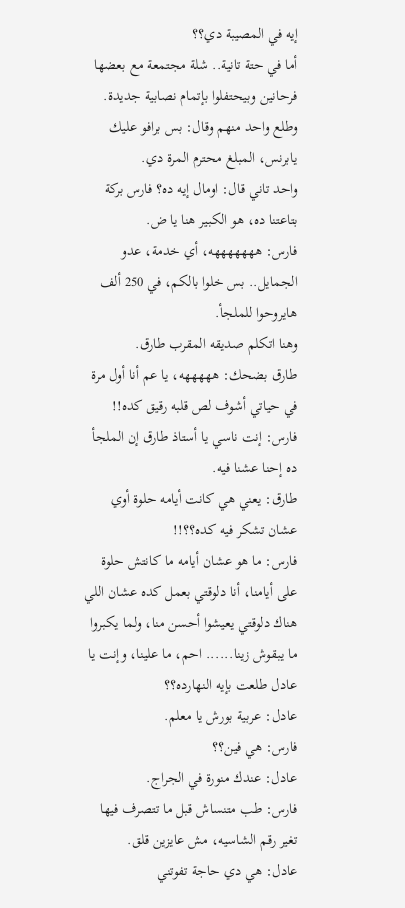إيه في المصيبة دي؟؟
أما في حتة تانية.. شلة مجتمعة مع بعضها فرحانين وبيحتفلوا بإتمام نصابية جديدة.
وطلع واحد منهم وقال: بس برافو عليك يابرنس، المبلغ محترم المرة دي.
واحد تاني قال: اومال إيه ده؟ فارس بركة بتاعتنا ده، هو الكبير هنا يا ض.
فارس: هههههههه، أي خدمة، عدو الجمايل.. بس خلوا بالكم، في 250 ألف هايروحوا للملجأ.
وهنا اتكلم صديقه المقرب طارق.
طارق بضحك: هههههه، يا عم أنا أول مرة في حياتي أشوف لص قلبه رقيق كده!!
فارس: إنت ناسي يا أستاذ طارق إن الملجأ ده إحنا عشنا فيه.
طارق: يعني هي كانت أيامه حلوة أوي عشان تشكر فيه كده؟؟!!
فارس: ما هو عشان أيامه ما كانتش حلوة على أيامنا، أنا دلوقتي بعمل كده عشان اللي هناك دلوقتي يعيشوا أحسن منا، ولما يكبروا ما يبقوش زينا...... احم، ما علينا، وإنت يا عادل طلعت بإيه النهارده؟؟
عادل: عربية بورش يا معلم.
فارس: هي فين؟؟
عادل: عندك منورة في الجراج.
فارس: طب متنساش قبل ما تتصرف فيها تغير رقم الشاسيه، مش عايزين قلق.
عادل: هي دي حاجة تفوتني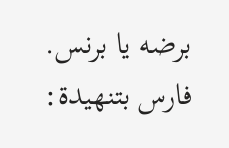برضه يا برنس.
فارس بتنهيدة: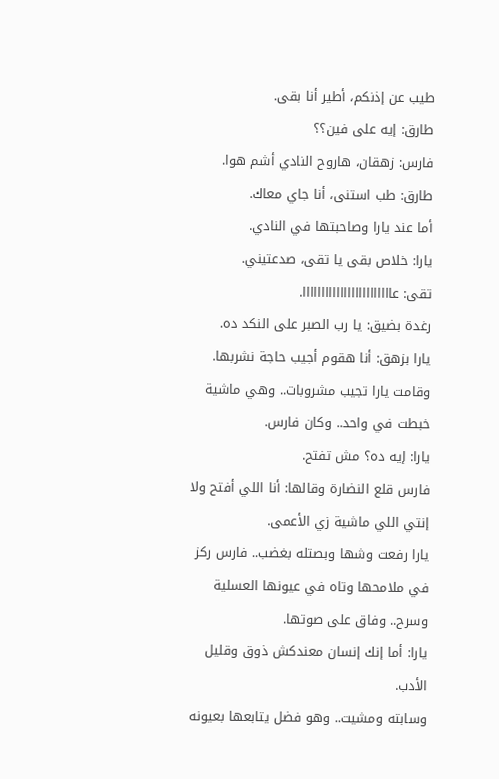طيب عن إذنكم، أطير أنا بقى.
طارق: إيه على فين؟؟
فارس: زهقان، هاروح النادي أشم هوا.
طارق: طب استنى، أنا جاي معاك.
أما عند يارا وصاحبتها في النادي.
يارا: خلاص بقى يا تقى، صدعتيني.
تقى: عاااااااااااااااااااااااا.
رغدة بضيق: يا رب الصبر على النكد ده.
يارا بزهق: أنا هقوم أجيب حاجة نشربها.
وقامت يارا تجيب مشروبات.. وهي ماشية خبطت في واحد.. وكان فارس.
يارا: إيه ده؟ مش تفتح.
فارس قلع النضارة وقالها: أنا اللي أفتح ولا إنتي اللي ماشية زي الأعمى.
يارا رفعت وشها وبصتله بغضب.. فارس ركز في ملامحها وتاه في عيونها العسلية وسرح.. وفاق على صوتها.
يارا: أما إنك إنسان معندكش ذوق وقليل الأدب.
وسابته ومشيت.. وهو فضل يتابعها بعيونه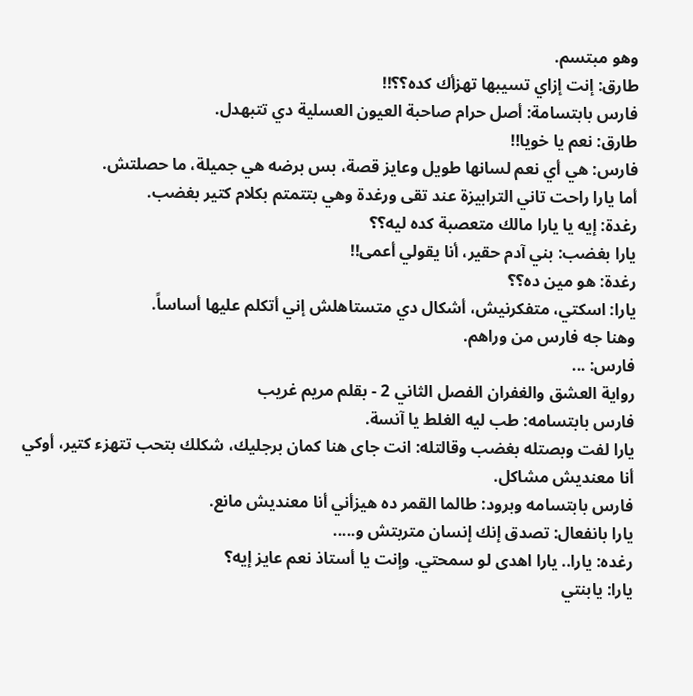وهو مبتسم.
طارق: إنت إزاي تسيبها تهزأك كده؟؟!!
فارس بابتسامة: أصل حرام صاحبة العيون العسلية دي تتبهدل.
طارق: نعم يا خويا!!
فارس: هي أي نعم لسانها طويل وعايز قصة، بس برضه هي جميلة، ما حصلتش.
أما يارا راحت تاني الترابيزة عند تقى ورغدة وهي بتتمتم بكلام كتير بغضب.
رغدة: إيه يا يارا مالك متعصبة كده ليه؟؟
يارا بغضب: بني آدم حقير، أنا يقولي أعمى!!
رغدة: هو مين ده؟؟
يارا: اسكتي، متفكرنيش، أشكال دي متستاهلش إني أتكلم عليها أساساً.
وهنا جه فارس من وراهم.
فارس: ...
رواية العشق والغفران الفصل الثاني 2 - بقلم مريم غريب
فارس بابتسامه: طب ليه الغلط يا آنسة.
يارا لفت وبصتله بغضب وقالتله: انت جاى هنا كمان برجليك، شكلك بتحب تتهزء كتير، أوكي أنا معنديش مشاكل.
فارس بابتسامه وبرود: طالما القمر ده هيزأني أنا معنديش مانع.
يارا بانفعال: تصدق إنك إنسان متربتش و.....
رغده: يارا.. يارا اهدى لو سمحتي. وإنت يا أستاذ نعم عايز إيه؟
يارا: يابنتي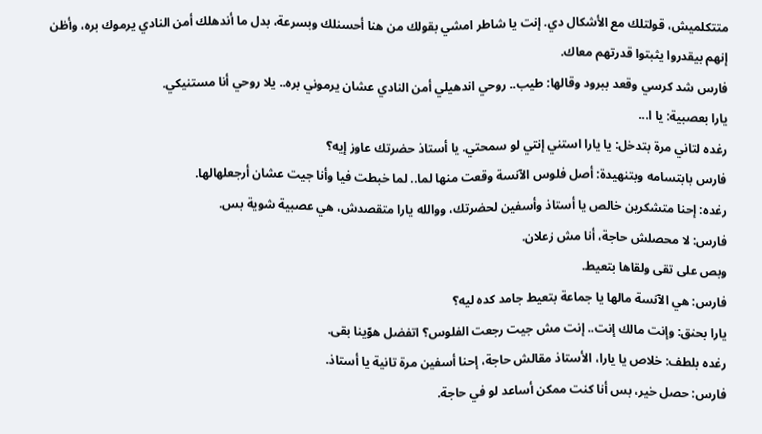متتكلميش، قولتلك مع الأشكال دي. إنت يا شاطر امشي بقولك من هنا أحسنلك وبسرعة، بدل ما أندهلك أمن النادي يرموك بره، وأظن إنهم بيقدروا يثبتوا قدرتهم معاك.
فارس شد كرسي وقعد ببرود وقالها: طيب.. روحي اندهيلي أمن النادي عشان يرموني بره.. يلا روحي أنا مستنيكي.
يارا بعصبية: يا ا...
رغده لتاني مرة بتدخل: يا يارا استني إنتي لو سمحتي. يا أستاذ حضرتك عاوز إيه؟
فارس بابتسامه وبتنهيدة: أصل فلوس الآنسة وقعت منها لما.. لما خبطت فيا وأنا جيت عشان أرجعلهالها.
رغده: إحنا متشكرين خالص يا أستاذ وأسفين لحضرتك، ووالله يارا متقصدش، هي عصبية شوية بس.
فارس: لا محصلش حاجة، أنا مش زعلان.
وبص على تقى ولقاها بتعيط.
فارس: هي الآنسة مالها يا جماعة بتعيط جامد كده ليه؟
يارا بحنق: وإنت مالك إنت.. إنت مش جيت رجعت الفلوس؟ اتفضل هوّينا بقى.
رغده بلطف: خلاص يا يارا، الأستاذ مقالش حاجة، إحنا أسفين مرة تانية يا أستاذ.
فارس: حصل خير، بس أنا كنت ممكن أساعد لو في حاجة.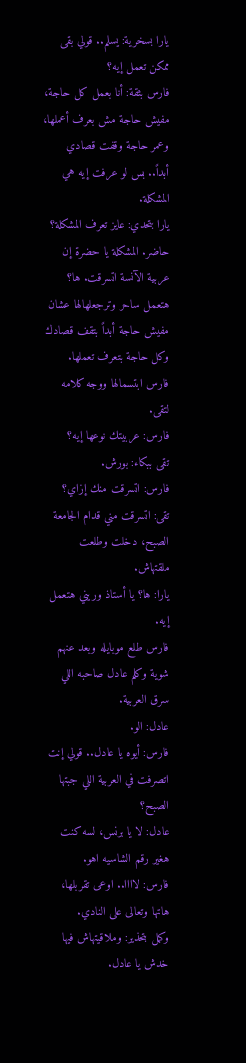يارا بسخرية: يسلم.. قولي بقى ممكن تعمل إيه؟
فارس بثقة: أنا بعمل كل حاجة، مفيش حاجة مش بعرف أعملها، وعمر حاجة وقفت قصادي أبداً.. بس لو عرفت إيه هي المشكلة.
يارا بتحدي: عايز تعرف المشكلة؟ حاضر. المشكلة يا حضرة إن عربية الآنسة اتسرقت. ها؟ هتعمل ساحر وترجعلهالها عشان مفيش حاجة أبداً بتقف قصادك وكل حاجة بتعرف تعملها.
فارس ابتسمالها ووجه كلامه لتقى.
فارس: عربيتك نوعها إيه؟
تقى ببكاء: بورش.
فارس: اتسرقت منك إزاي؟
تقى: اتسرقت مني قدام الجامعة الصبح، دخلت وطلعت ملقتهاش.
يارا: ها؟ يا أستاذ وريني هتعمل إيه.
فارس طلع موبايله وبعد عنهم شوية وكلم عادل صاحبه اللي سرق العربية.
عادل: الو.
فارس: أيوه يا عادل.. قولي إنت اتصرفت في العربية اللي جبتها الصبح؟
عادل: لا يا برنس، لسه كنت هغير رقم الشاسيه اهو.
فارس: لاااا.. اوعى تقربلها، هاتها وتعالى على النادي.
وكمل بتحذير: وملاقيتهاش فيها خدش يا عادل.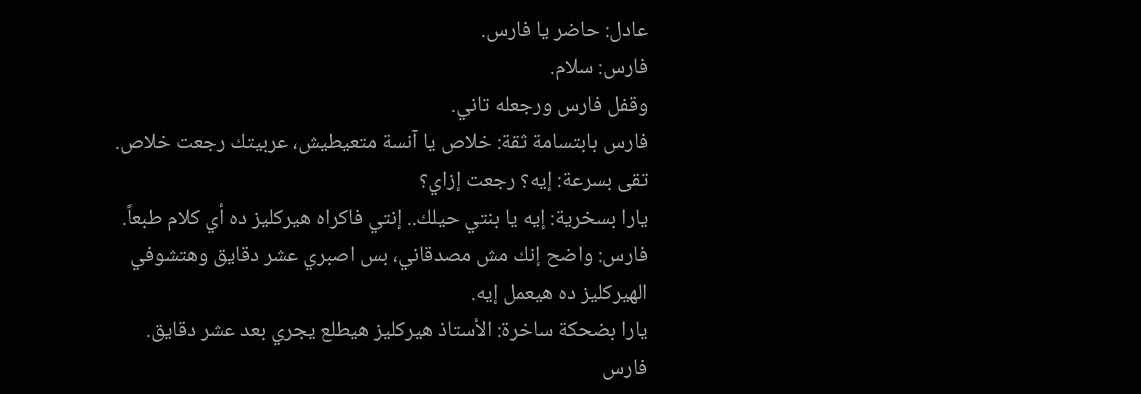عادل: حاضر يا فارس.
فارس: سلام.
وقفل فارس ورجعله تاني.
فارس بابتسامة ثقة: خلاص يا آنسة متعيطيش، عربيتك رجعت خلاص.
تقى بسرعة: إيه؟ رجعت إزاي؟
يارا بسخرية: إيه يا بنتي حيلك.. إنتي فاكراه هيركليز ده أي كلام طبعاً.
فارس: واضح إنك مش مصدقاني، بس اصبري عشر دقايق وهتشوفي الهيركليز ده هيعمل إيه.
يارا بضحكة ساخرة: الأستاذ هيركليز هيطلع يجري بعد عشر دقايق.
فارس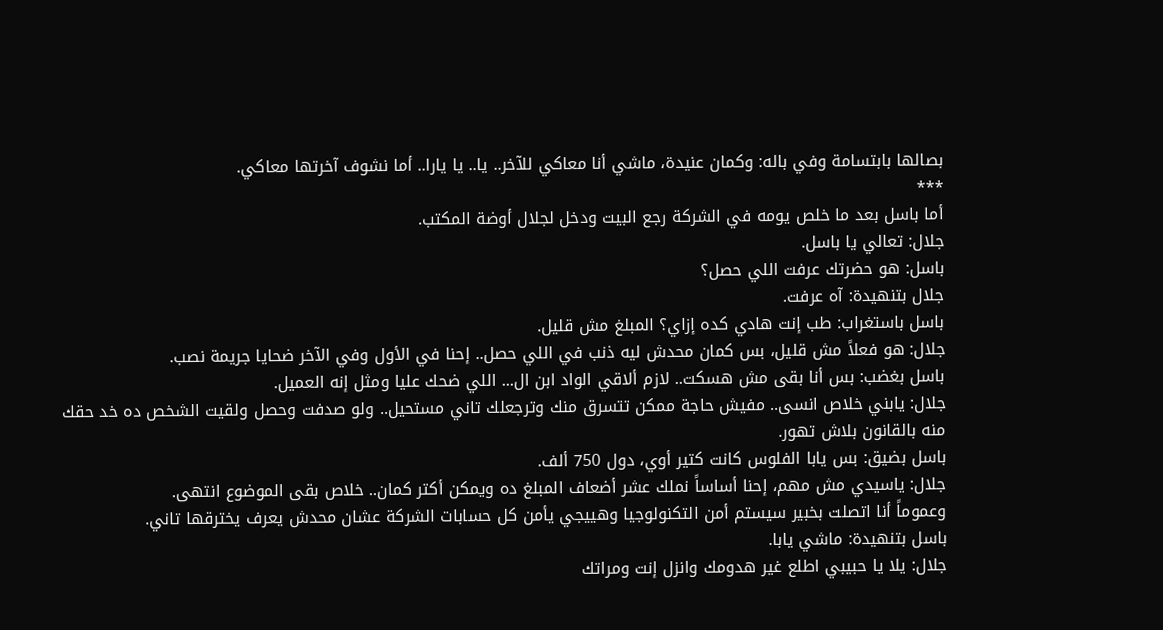بصالها بابتسامة وفي باله: وكمان عنيدة، ماشي أنا معاكي للآخر.. يا.. يا يارا.. أما نشوف آخرتها معاكي.
***
أما باسل بعد ما خلص يومه في الشركة رجع البيت ودخل لجلال أوضة المكتب.
جلال: تعالي يا باسل.
باسل: هو حضرتك عرفت اللي حصل؟
جلال بتنهيدة: آه عرفت.
باسل باستغراب: طب إنت هادي كده إزاي؟ المبلغ مش قليل.
جلال: هو فعلاً مش قليل، بس كمان محدش ليه ذنب في اللي حصل.. إحنا في الأول وفي الآخر ضحايا جريمة نصب.
باسل بغضب: بس أنا بقى مش هسكت.. لازم ألاقي الواد ابن ال... اللي ضحك عليا ومثل إنه العميل.
جلال: يابني خلاص انسى.. مفيش حاجة ممكن تتسرق منك وترجعلك تاني مستحيل.. ولو صدفت وحصل ولقيت الشخص ده خد حقك منه بالقانون بلاش تهور.
باسل بضيق: بس يابا الفلوس كانت كتير أوي، دول 750 ألف.
جلال: ياسيدي مش مهم، إحنا أساساً نملك عشر أضعاف المبلغ ده ويمكن أكتر كمان.. خلاص بقى الموضوع انتهى.
وعموماً أنا اتصلت بخبير سيستم أمن التكنولوجيا وهييجي يأمن كل حسابات الشركة عشان محدش يعرف يخترقها تاني.
باسل بتنهيدة: ماشي يابا.
جلال: يلا يا حبيبي اطلع غير هدومك وانزل إنت ومراتك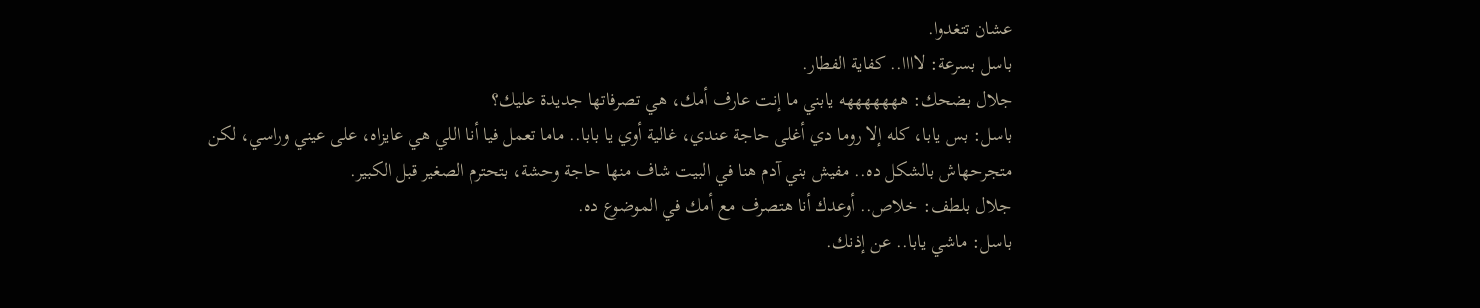عشان تتغدوا.
باسل بسرعة: لاااا.. كفاية الفطار.
جلال بضحك: هههههههه يابني ما إنت عارف أمك، هي تصرفاتها جديدة عليك؟
باسل: بس يابا، كله إلا روما دي أغلى حاجة عندي، غالية أوي يا بابا.. ماما تعمل فيا أنا اللي هي عايزاه، على عيني وراسي، لكن متجرحهاش بالشكل ده.. مفيش بني آدم هنا في البيت شاف منها حاجة وحشة، بتحترم الصغير قبل الكبير.
جلال بلطف: خلاص.. أوعدك أنا هتصرف مع أمك في الموضوع ده.
باسل: ماشي يابا.. عن إذنك.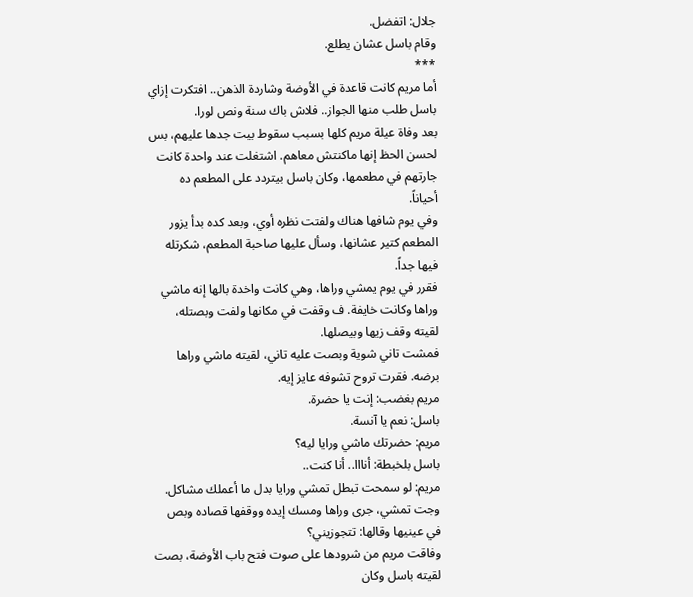جلال: اتفضل.
وقام باسل عشان يطلع.
***
أما مريم كانت قاعدة في الأوضة وشاردة الذهن.. افتكرت إزاي باسل طلب منها الجواز.. فلاش باك سنة ونص لورا.
بعد وفاة عيلة مريم كلها بسبب سقوط بيت جدها عليهم، بس لحسن الحظ إنها ماكنتش معاهم. اشتغلت عند واحدة كانت جارتهم في مطعمها، وكان باسل بيتردد على المطعم ده أحياناً.
وفي يوم شافها هناك ولفتت نظره أوي، وبعد كده بدأ يزور المطعم كتير عشانها، وسأل عليها صاحبة المطعم، شكرتله فيها جداً.
فقرر في يوم يمشي وراها، وهي كانت واخدة بالها إنه ماشي وراها وكانت خايفة. ف وقفت في مكانها ولفت وبصتله، لقيته وقف زيها وبيصلها.
فمشت تاني شوية وبصت عليه تاني، لقيته ماشي وراها برضه. فقرت تروح تشوفه عايز إيه.
مريم بغضب: إنت يا حضرة.
باسل: نعم يا آنسة.
مريم: حضرتك ماشي ورايا ليه؟
باسل بلخبطة: أنااا.. أنا كنت..
مريم: لو سمحت تبطل تمشي ورايا بدل ما أعملك مشاكل.
وجت تمشي، جرى وراها ومسك إيده ووقفها قصاده وبص في عينيها وقالها: تتجوزيني؟
وفاقت مريم من شرودها على صوت فتح باب الأوضة، بصت لقيته باسل وكان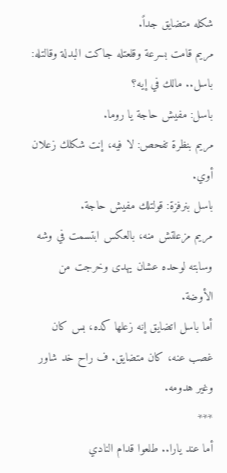شكله متضايق جداً.
مريم قامت بسرعة وقلعتله جاكت البدلة وقالتله: باسل.. مالك في إيه؟
باسل: مفيش حاجة يا روما.
مريم بنظرة تفحص: لا فيه، إنت شكلك زعلان أوي.
باسل بنرفزة: قولتلك مفيش حاجة.
مريم مزعلتش منه، بالعكس ابتسمت في وشه وسابته لوحده عشان يهدى وخرجت من الأوضة.
أما باسل اتضايق إنه زعلها كده، بس كان غصب عنه، كان متضايق. ف راح خد شاور وغير هدومه.
***
أما عند يارا.. طلعوا قدام النادي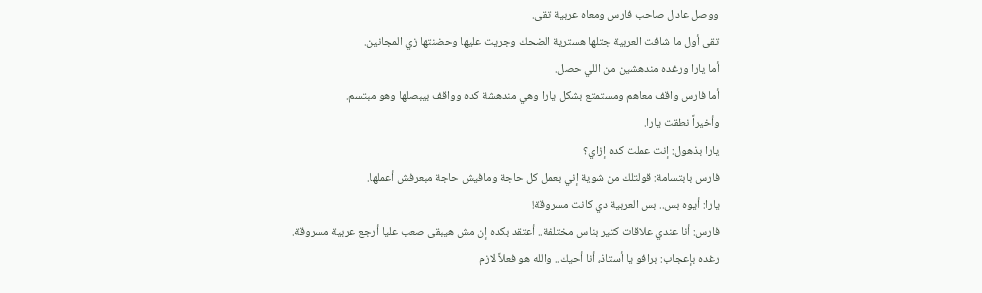ووصل عادل صاحب فارس ومعاه عربية تقى.
تقى أول ما شافت العربية جتلها هسترية الضحك وجريت عليها وحضنتها زي المجانين.
أما يارا ورغده مندهشين من اللي حصل.
أما فارس واقف معاهم ومستمتع بشكل يارا وهي مندهشة كده وواقف بيبصلها وهو مبتسم.
وأخيراً نطقت يارا.
يارا بذهول: إنت عملت كده إزاي؟
فارس بابتسامة: قولتلك من شوية إني بعمل كل حاجة ومافيش حاجة مبعرفش أعملها.
يارا: أيوه بس.. بس العربية دي كانت مسروقة!
فارس: أنا عندي علاقات كتير بناس مختلفة.. أعتقد بكده إن مش هيبقى صعب عليا أرجع عربية مسروقة.
رغده بإعجاب: برافو يا أستاذ، أنا أحيك.. والله هو فعلاً لازم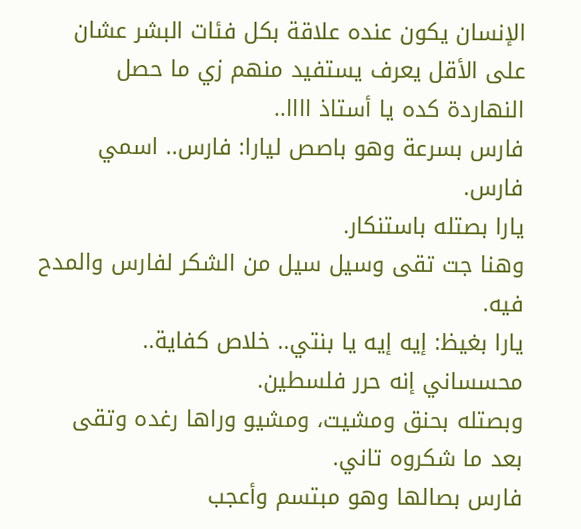الإنسان يكون عنده علاقة بكل فئات البشر عشان على الأقل يعرف يستفيد منهم زي ما حصل النهاردة كده يا أستاذ اااا..
فارس بسرعة وهو باصص ليارا: فارس.. اسمي فارس.
يارا بصتله باستنكار.
وهنا جت تقى وسيل سيل من الشكر لفارس والمدح فيه.
يارا بغيظ: إيه إيه يا بنتي.. خلاص كفاية.. محسساني إنه حرر فلسطين.
وبصتله بحنق ومشيت، ومشيو وراها رغده وتقى بعد ما شكروه تاني.
فارس بصالها وهو مبتسم وأعجب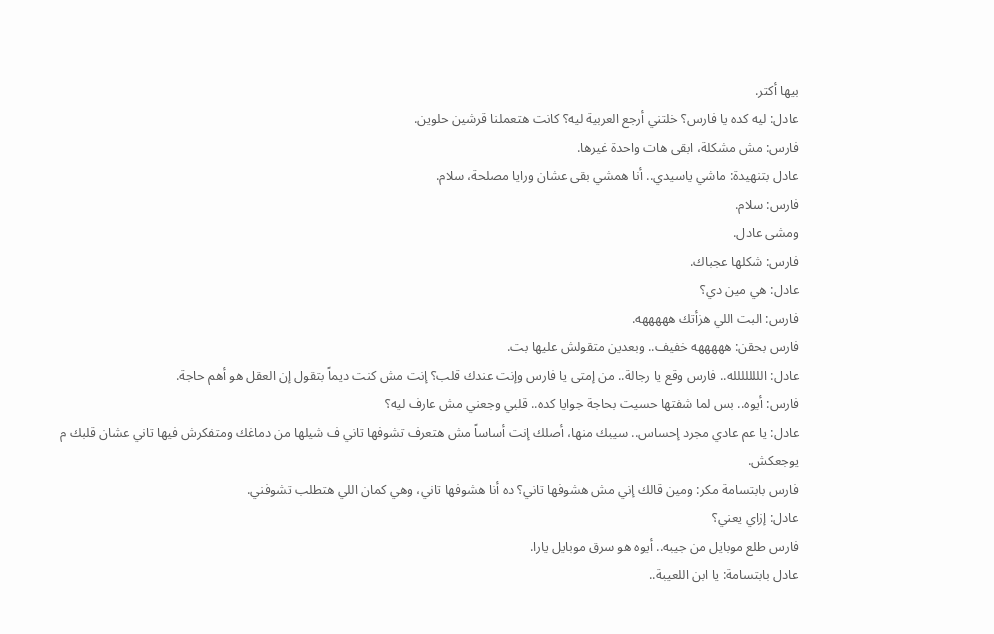بيها أكتر.
عادل: ليه كده يا فارس؟ خلتني أرجع العربية ليه؟ كانت هتعملنا قرشين حلوين.
فارس: مش مشكلة، ابقى هات واحدة غيرها.
عادل بتنهيدة: ماشي ياسيدي.. أنا همشي بقى عشان ورايا مصلحة، سلام.
فارس: سلام.
ومشى عادل.
فارس: شكلها عجباك.
عادل: هي مين دي؟
فارس: البت اللي هزأتك هههههه.
فارس بحقن: هههههه خفيف.. وبعدين متقولش عليها بت.
عادل: الللللللله.. فارس وقع يا رجالة.. من إمتى يا فارس وإنت عندك قلب؟ إنت مش كنت ديماً بتقول إن العقل هو أهم حاجة.
فارس: أيوه.. بس لما شفتها حسيت بحاجة جوايا كده.. قلبي وجعني مش عارف ليه؟
عادل: يا عم عادي مجرد إحساس.. سيبك منها، أصلك إنت أساساً مش هتعرف تشوفها تاني ف شيلها من دماغك ومتفكرش فيها تاني عشان قلبك م يوجعكش.
فارس بابتسامة مكر: ومين قالك إني مش هشوفها تاني؟ ده أنا هشوفها تاني، وهي كمان اللي هتطلب تشوفني.
عادل: إزاي يعني؟
فارس طلع موبايل من جيبه.. أيوه هو سرق موبايل يارا.
عادل بابتسامة: يا ابن اللعيبة..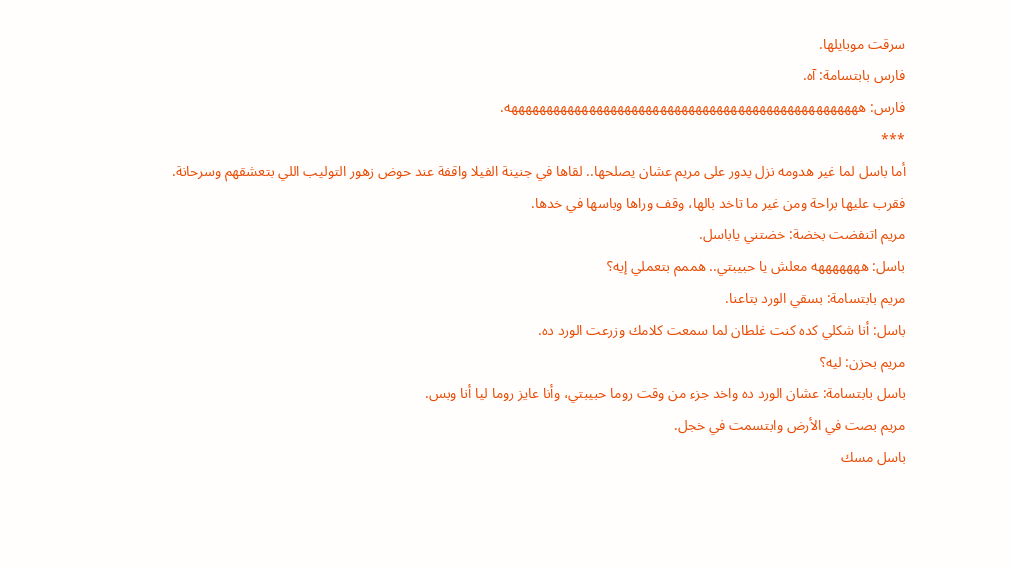سرقت موبايلها.
فارس بابتسامة: آه.
فارس: ههههههههههههههههههههههههههههههههههههههههههههههههههه.
***
أما باسل لما غير هدومه نزل يدور على مريم عشان يصلحها.. لقاها في جنينة الفيلا واقفة عند حوض زهور التوليب اللي بتعشقهم وسرحانة.
فقرب عليها براحة ومن غير ما تاخد بالها، وقف وراها وباسها في خدها.
مريم اتنفضت بخضة: خضتني ياباسل.
باسل: هههههههه معلش يا حبيبتي.. هممم بتعملي إيه؟
مريم بابتسامة: بسقي الورد بتاعنا.
باسل: أنا شكلي كده كنت غلطان لما سمعت كلامك وزرعت الورد ده.
مريم بحزن: ليه؟
باسل بابتسامة: عشان الورد ده واخد جزء من وقت روما حبيبتي، وأنا عايز روما ليا أنا وبس.
مريم بصت في الأرض وابتسمت في خجل.
باسل مسك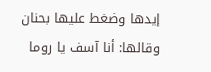إيدها وضغط عليها بحنان وقالها: أنا آسف يا روما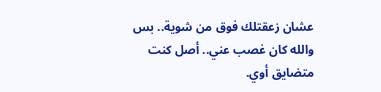عشان زعقتلك فوق من شوية.. بس والله كان غصب عني.. أصل كنت متضايق أوي.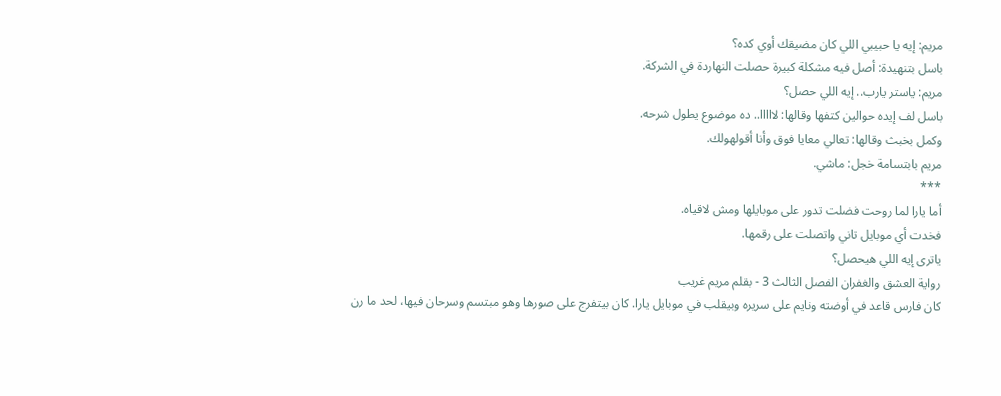مريم: إيه يا حبيبي اللي كان مضيقك أوي كده؟
باسل بتنهيدة: أصل فيه مشكلة كبيرة حصلت النهاردة في الشركة.
مريم: ياستر يارب.. إيه اللي حصل؟
باسل لف إيده حوالين كتفها وقالها: لااااا.. ده موضوع يطول شرحه.
وكمل بخبث وقالها: تعالي معايا فوق وأنا أقولهولك.
مريم بابتسامة خجل: ماشي.
***
أما يارا لما روحت فضلت تدور على موبايلها ومش لاقياه.
فخدت أي موبايل تاني واتصلت على رقمها.
ياترى إيه اللي هيحصل؟
رواية العشق والغفران الفصل الثالث 3 - بقلم مريم غريب
كان فارس قاعد في أوضته ونايم على سريره وبيقلب في موبايل يارا. كان بيتفرج على صورها وهو مبتسم وسرحان فيها، لحد ما رن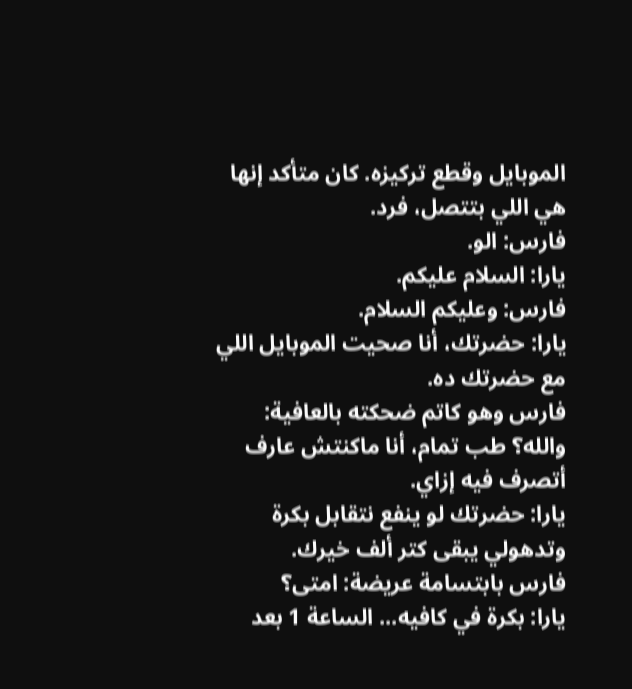الموبايل وقطع تركيزه. كان متأكد إنها هي اللي بتتصل، فرد.
فارس: الو.
يارا: السلام عليكم.
فارس: وعليكم السلام.
يارا: حضرتك، أنا صحيت الموبايل اللي مع حضرتك ده.
فارس وهو كاتم ضحكته بالعافية: والله؟ طب تمام، أنا ماكنتش عارف أتصرف فيه إزاي.
يارا: حضرتك لو ينفع نتقابل بكرة وتدهولي يبقى كتر ألف خيرك.
فارس بابتسامة عريضة: امتى؟
يارا: بكرة في كافيه... الساعة 1 بعد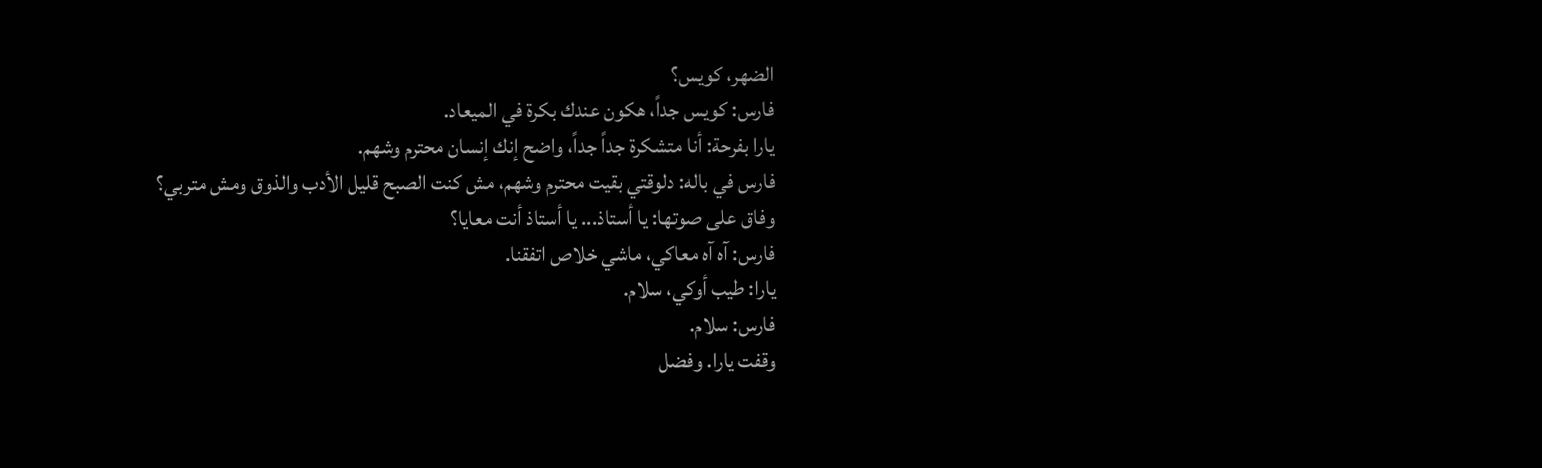الضهر، كويس؟
فارس: كويس جداً، هكون عندك بكرة في الميعاد.
يارا بفرحة: أنا متشكرة جداً جداً، واضح إنك إنسان محترم وشهم.
فارس في باله: دلوقتي بقيت محترم وشهم، مش كنت الصبح قليل الأدب والذوق ومش متربي؟
وفاق على صوتها: يا أستاذ... يا أستاذ أنت معايا؟
فارس: آه آه معاكي، ماشي خلاص اتفقنا.
يارا: طيب أوكي، سلام.
فارس: سلام.
وقفت يارا. وفضل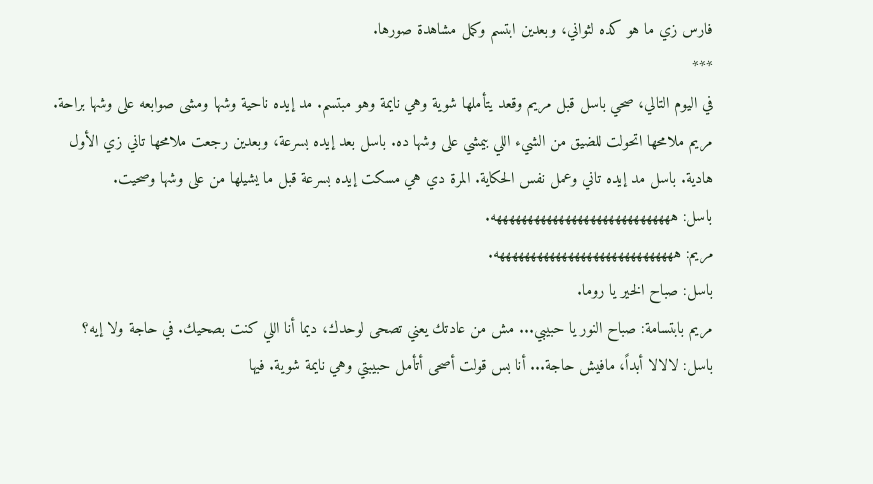فارس زي ما هو كده لثواني، وبعدين ابتسم وكمل مشاهدة صورها.
***
في اليوم التالي، صحي باسل قبل مريم وقعد يتأملها شوية وهي نايمة وهو مبتسم. مد إيده ناحية وشها ومشى صوابعه على وشها براحة. مريم ملامحها اتحولت للضيق من الشيء اللي بيمشي على وشها ده. باسل بعد إيده بسرعة، وبعدين رجعت ملامحها تاني زي الأول هادية. باسل مد إيده تاني وعمل نفس الحكاية. المرة دي هي مسكت إيده بسرعة قبل ما يشيلها من على وشها وصحيت.
باسل: هههههههههههههههههههههههههههههه.
مريم: هههههههههههههههههههههههههههههه.
باسل: صباح الخير يا روما.
مريم بابتسامة: صباح النور يا حبيبي... مش من عادتك يعني تصحى لوحدك، ديما أنا اللي كنت بصحيك. في حاجة ولا إيه؟
باسل: لالالا أبداً، مافيش حاجة... أنا بس قولت أصحى أتأمل حبيبتي وهي نايمة شوية. فيها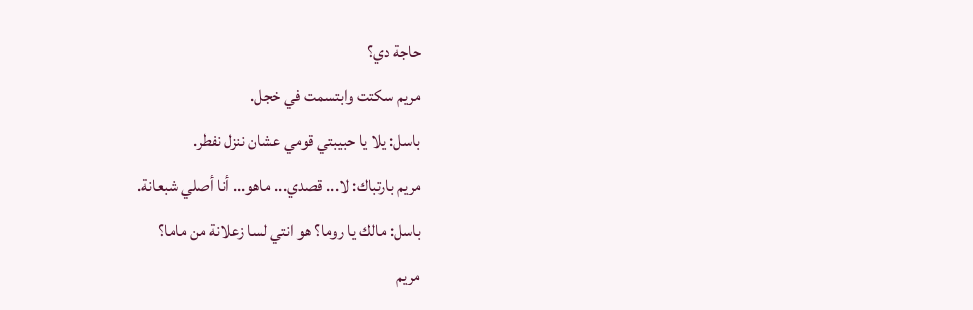حاجة دي؟
مريم سكتت وابتسمت في خجل.
باسل: يلا يا حبيبتي قومي عشان ننزل نفطر.
مريم بارتباك: لا... قصدي... ماهو... أنا أصلي شبعانة.
باسل: مالك يا روما؟ هو انتي لسا زعلانة من ماما؟
مريم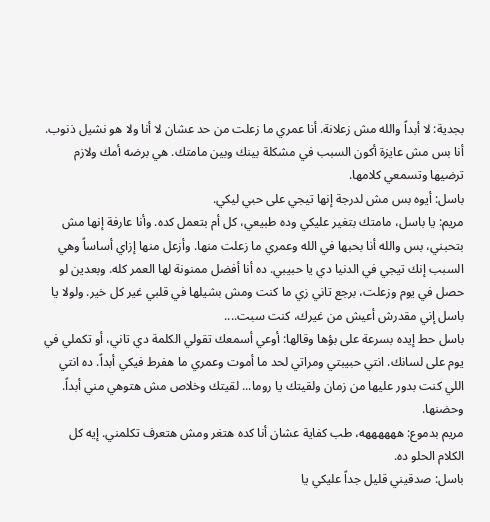بجدية: لا أبداً والله مش زعلانة. أنا عمري ما زعلت من حد عشان لا أنا ولا هو نشيل ذنوب. أنا بس مش عايزة أكون السبب في مشكلة بينك وبين مامتك. هي برضه أمك ولازم ترضيها وتسمعي كلامها.
باسل: أيوه بس مش لدرجة إنها تيجي على حبي ليكي.
مريم: يا باسل، مامتك بتغير عليكي وده طبيعي، كل أم بتعمل كده. وأنا عارفة إنها مش بتحبني، بس والله أنا بحبها في الله وعمري ما زعلت منها. وأزعل منها إزاي أساساً وهي السبب إنك تيجي في الدنيا دي يا حبيبي. ده أنا أفضل ممنونة لها العمر كله. وبعدين لو حصل في يوم وزعلت، برجع تاني زي ما كنت ومش بشيلها في قلبي غير كل خير. ولولا يا باسل إني مقدرش أعيش من غيرك، كنت سبت....
باسل حط إيده بسرعة على بؤها وقالها: أوعي أسمعك تقولي الكلمة دي تاني، أو تكملي في يوم على لسانك. انتي حبيبتي ومراتي لحد ما أموت وعمري ما هفرط فيكي أبداً. ده انتي اللي كنت بدور عليها من زمان ولقيتك يا روما... لقيتك وخلاص مش هتوهي مني أبداً.
وحضنها.
مريم بدموع: ههههههه، طب كفاية عشان أنا كده هتغر ومش هتعرف تكلمني. إيه كل الكلام الحلو ده.
باسل: صدقيني قليل جداً عليكي يا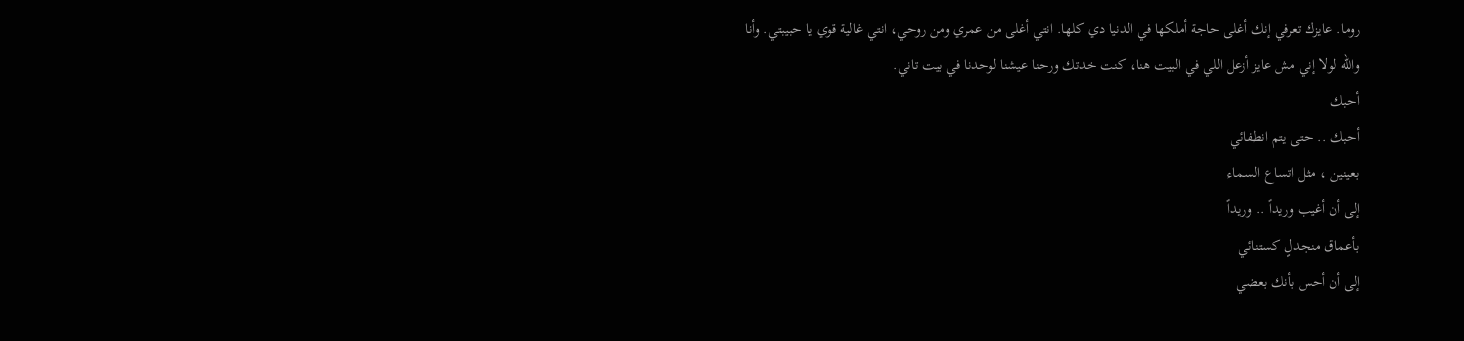روما. عايزك تعرفي إنك أغلى حاجة أملكها في الدنيا دي كلها. انتي أغلى من عمري ومن روحي، انتي غالية قوي يا حبيبتي. وأنا والله لولا إني مش عايز أزعل اللي في البيت هنا، كنت خدتك ورحنا عيشنا لوحدنا في بيت تاني.
أحبك
أحبك .. حتى يتم انطفائي
بعينين ، مثل اتساع السماء
إلى أن أغيب وريداً .. وريداً
بأعماق منجدلٍ كستنائي
إلى أن أحس بأنك بعضي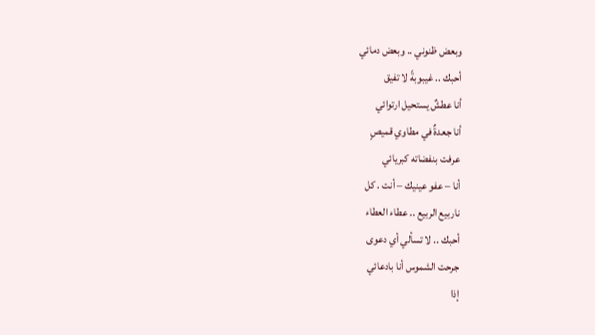وبعض ظنوني .. وبعض دمائي
أحبك .. غيبوبةً لا تفيق
أنا عطشٌ يستحيل ارتوائي
أنا جعدةٌ في مطاوي قميصٍ
عرفت بنفضاته كبريائي
أنا – عفو عينيك – أنت . كل
ناربيع الربيع .. عطاء العطاء
أحبك .. لا تسألي أي دعوى
جرحت الشموس أنا بادعائي
إذا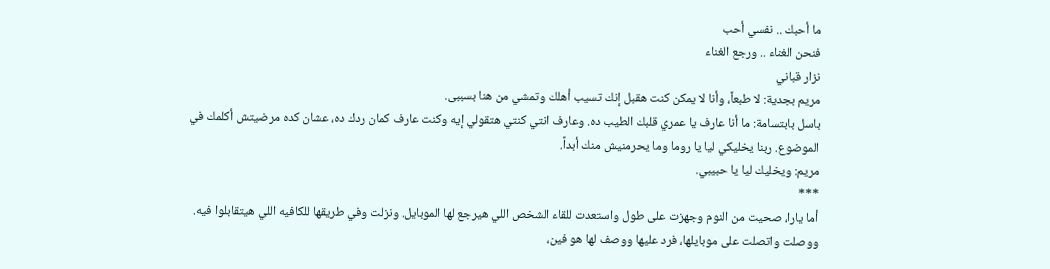ما أحبك .. نفسي أحب
فنحن الغناء .. ورجع الغناء
نزار قباني
مريم بجدية: لا طبعاً، وأنا لا يمكن كنت هقبل إنك تسيب أهلك وتمشي من هنا بسببى.
باسل بابتسامة: ما أنا عارف يا عمري قلبك الطيب ده. وعارف انتي كنتي هتقولي إيه وكنت عارف كمان ردك ده، عشان كده مرضيتش أكلمك في الموضوع. ربنا يخليكي ليا يا روما وما يحرمنيش منك أبداً.
مريم: ويخليك ليا يا حبيبي.
***
أما يارا، صحيت من النوم وجهزت على طول واستعدت للقاء الشخص اللي هيرجع لها الموبايل. ونزلت وفي طريقها للكافيه اللي هيتقابلوا فيه. ووصلت واتصلت على موبايلها، فرد عليها ووصف لها هو فين،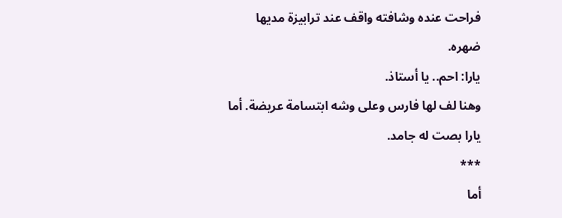فراحت عنده وشافته واقف عند ترابيزة مديها ضهره.
يارا: احم.. يا أستاذ.
وهنا لف لها فارس وعلى وشه ابتسامة عريضة. أما يارا بصت له جامد.
***
أما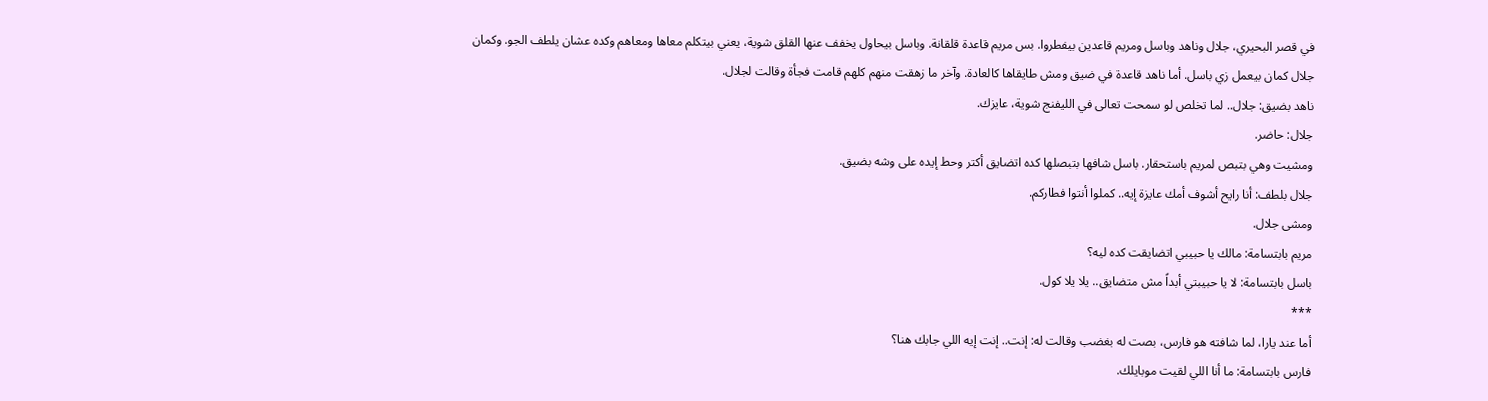في قصر البحيري، جلال وناهد وباسل ومريم قاعدين بيفطروا. بس مريم قاعدة قلقانة. وباسل بيحاول يخفف عنها القلق شوية، يعني بيتكلم معاها ومعاهم وكده عشان يلطف الجو. وكمان جلال كمان بيعمل زي باسل. أما ناهد قاعدة في ضيق ومش طايقاها كالعادة. وآخر ما زهقت منهم كلهم قامت فجأة وقالت لجلال.
ناهد بضيق: جلال.. لما تخلص لو سمحت تعالى في الليفنج شوية، عايزك.
جلال: حاضر.
ومشيت وهي بتبص لمريم باستحقار. باسل شافها بتبصلها كده اتضايق أكتر وحط إيده على وشه بضيق.
جلال بلطف: أنا رايح أشوف أمك عايزة إيه.. كملوا أنتوا فطاركم.
ومشى جلال.
مريم بابتسامة: مالك يا حبيبي اتضايقت كده ليه؟
باسل بابتسامة: لا يا حبيبتي أبداً مش متضايق.. يلا يلا كول.
***
أما عند يارا، لما شافته هو فارس، بصت له بغضب وقالت له: إنت.. إنت إيه اللي جابك هنا؟
فارس بابتسامة: ما أنا اللي لقيت موبايلك.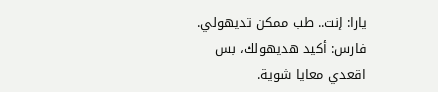يارا: إنت.. طب ممكن تديهولي.
فارس: أكيد هديهولك، بس اقعدي معايا شوية.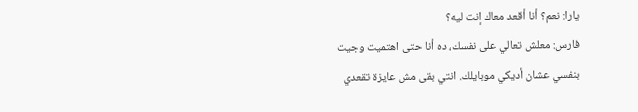يارا: نعم؟ أنا أقعد معاك إنت ليه؟
فارس: معلش تعالي على نفسك، ده أنا حتى اهتميت وجيت بنفسي عشان أديكي موبايلك. انتي بقى مش عايزة تقعدي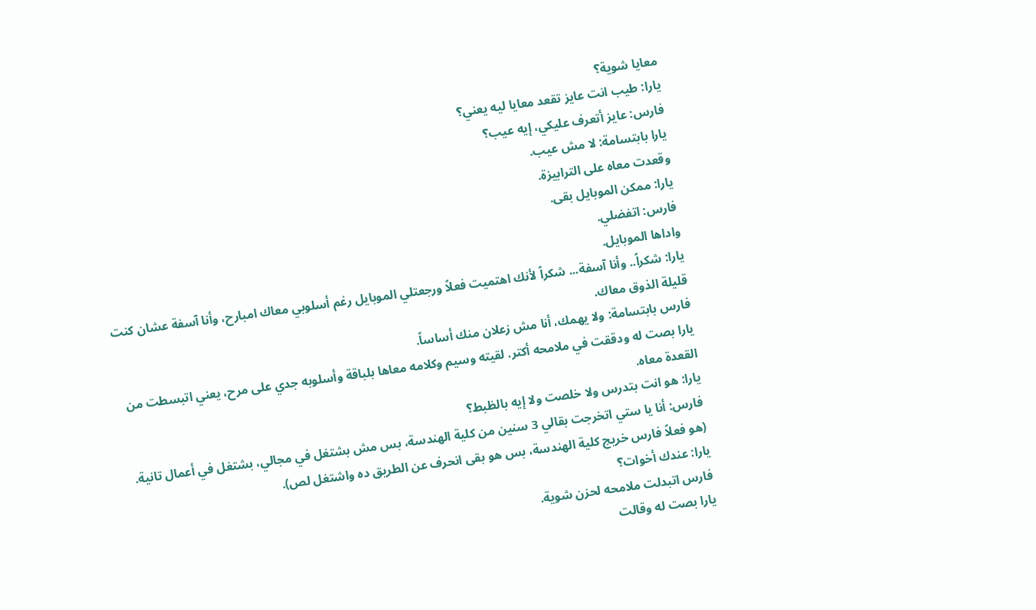معايا شوية؟
يارا: طيب انت عايز تقعد معايا ليه يعني؟
فارس: عايز أتعرف عليكي، إيه عيب؟
يارا بابتسامة: لا مش عيب.
وقعدت معاه على الترابيزة.
يارا: ممكن الموبايل بقى.
فارس: اتفضلي.
واداها الموبايل.
يارا: شكراً.. وأنا آسفة... شكراً لأنك اهتميت فعلاً ورجعتلي الموبايل رغم أسلوبي معاك امبارح، وأنا آسفة عشان كنت قليلة الذوق معاك.
فارس بابتسامة: ولا يهمك، أنا مش زعلان منك أساساً.
يارا بصت له ودققت في ملامحه أكتر. لقيته وسيم وكلامه معاها بلباقة وأسلوبه جدي على مرح، يعني اتبسطت من القعدة معاه.
يارا: هو انت بتدرس ولا خلصت ولا إيه بالظبط؟
فارس: أنا يا ستي اتخرجت بقالي 3 سنين من كلية الهندسة، بس مش بشتغل في مجالي، بشتغل في أعمال تانية.
(هو فعلاً فارس خريج كلية الهندسة، بس هو بقى انحرف عن الطريق ده واشتغل لص).
يارا: عندك أخوات؟
فارس اتبدلت ملامحه لحزن شوية.
يارا بصت له وقالت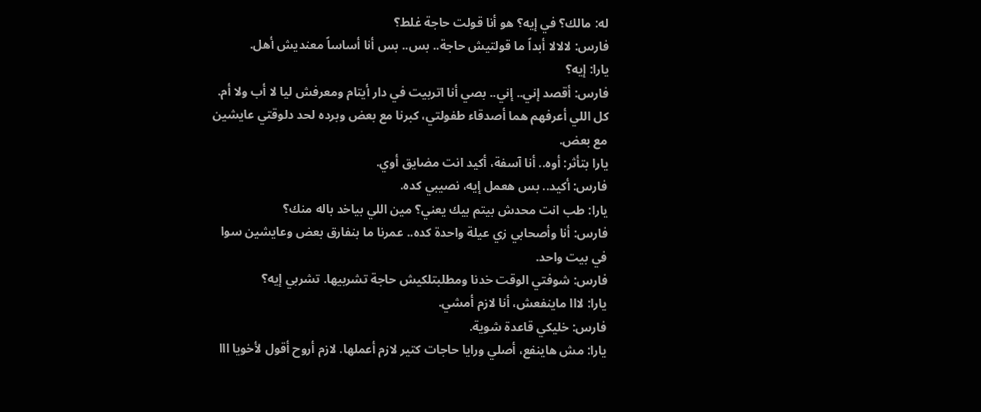له: مالك؟ في إيه؟ هو أنا قولت حاجة غلط؟
فارس: لالالا أبداً ما قولتيش حاجة.. بس.. بس أنا أساساً معنديش أهل.
يارا: إيه؟
فارس: أقصد إني.. إني.. بصي أنا اتربيت في دار أيتام ومعرفش ليا لا أب ولا أم. كل اللي أعرفهم هما أصدقاء طفولتي، كبرنا مع بعض وبرده لحد دلوقتي عايشين مع بعض.
يارا بتأثر: أوه.. أنا آسفة، أكيد انت مضايق أوي.
فارس: أكيد.. بس هعمل إيه، نصيبي كده.
يارا: طب انت محدش بيتم بيك يعني؟ مين اللي بياخد باله منك؟
فارس: أنا وأصحابي زي عيلة واحدة كده.. عمرنا ما بنفارق بعض وعايشين سوا في بيت واحد.
فارس: شوفتي الوقت خدنا ومطلبتلكيش حاجة تشربيها. تشربي إيه؟
يارا: لااا ماينفعش، أنا لازم أمشي.
فارس: خليكي قاعدة شوية.
يارا: مش هاينفع، أصلي ورايا حاجات كتير لازم أعملها. لازم أروح أقول لأخويا ااا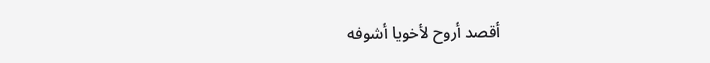أقصد أروح لأخويا أشوفه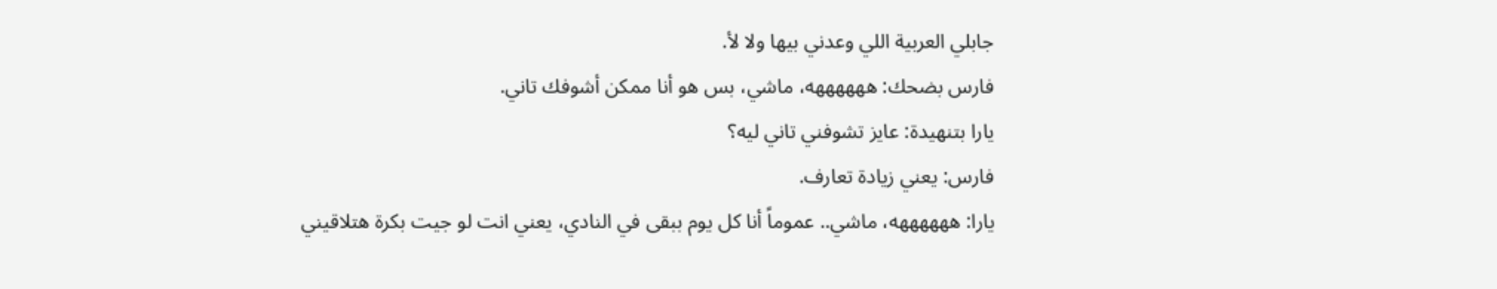جابلي العربية اللي وعدني بيها ولا لأ.
فارس بضحك: ههههههه، ماشي، بس هو أنا ممكن أشوفك تاني.
يارا بتنهيدة: عايز تشوفني تاني ليه؟
فارس: يعني زيادة تعارف.
يارا: ههههههه، ماشي.. عموماً أنا كل يوم ببقى في النادي، يعني انت لو جيت بكرة هتلاقيني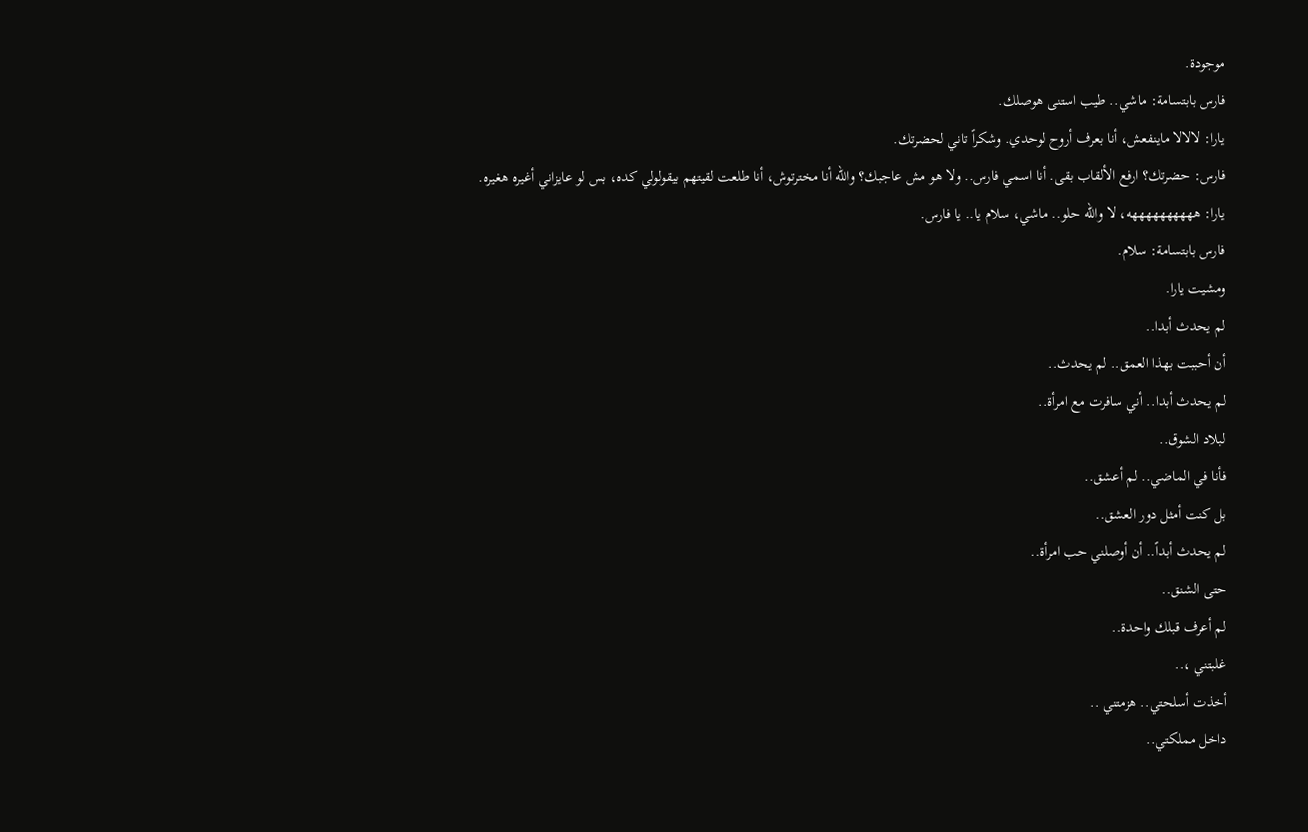موجودة.
فارس بابتسامة: ماشي.. طيب استنى هوصلك.
يارا: لالالا ماينفعش، أنا بعرف أروح لوحدي. وشكراً تاني لحضرتك.
فارس: حضرتك؟ ارفع الألقاب بقى. أنا اسمي فارس.. ولا هو مش عاجبك؟ والله أنا مخترتوش، أنا طلعت لقيتهم بيقولولي كده، بس لو عايزاني أغيره هغيره.
يارا: ههههههههههه، لا والله حلو.. ماشي، سلام يا.. يا فارس.
فارس بابتسامة: سلام.
ومشيت يارا.
لم يحدث أبدا..
أن أحببت بهذا العمق.. لم يحدث..
لم يحدث أبدا.. أني سافرت مع امرأة..
لبلاد الشوق..
فأنا في الماضي.. لم أعشق..
بل كنت أمثل دور العشق..
لم يحدث أبداً.. أن أوصلني حب امرأة..
حتى الشنق..
لم أعرف قبلك واحدة..
غلبتني ،..
أخذت أسلحتي.. هزمتني ..
داخل مملكتي..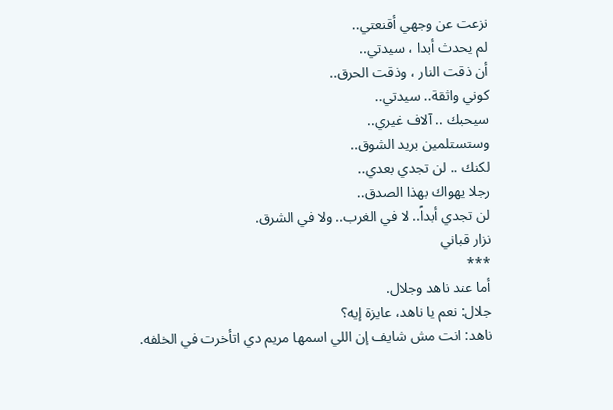نزعت عن وجهي أقنعتي..
لم يحدث أبدا ، سيدتي..
أن ذقت النار ، وذقت الحرق..
كوني واثقة.. سيدتي..
سيحبك .. آلاف غيري..
وستستلمين بريد الشوق..
لكنك .. لن تجدي بعدي..
رجلا يهواك بهذا الصدق..
لن تجدي أبداً.. لا في الغرب.. ولا في الشرق.
نزار قباني
***
أما عند ناهد وجلال.
جلال: نعم يا ناهد، عايزة إيه؟
ناهد: انت مش شايف إن اللي اسمها مريم دي اتأخرت في الخلفه.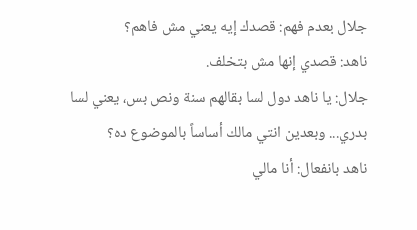جلال بعدم فهم: قصدك إيه يعني مش فاهم؟
ناهد: قصدي إنها مش بتخلف.
جلال: يا ناهد دول لسا بقالهم سنة ونص بس، يعني لسا بدري... وبعدين انتي مالك أساساً بالموضوع ده؟
ناهد بانفعال: أنا مالي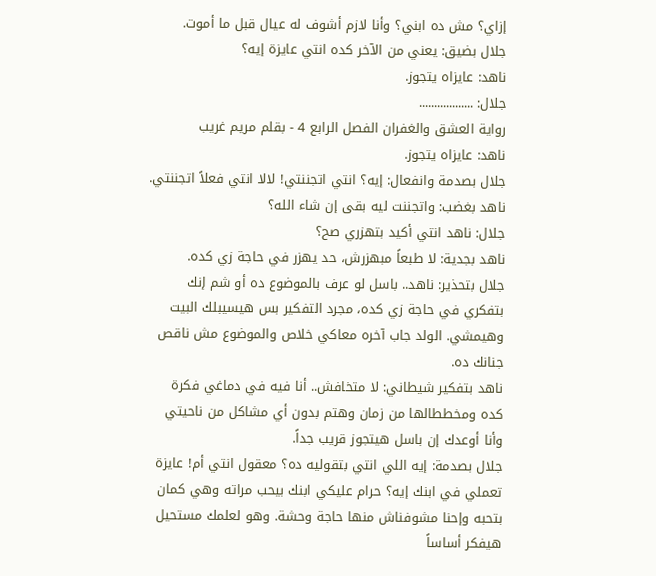إزاي؟ مش ده ابني؟ وأنا لازم أشوف له عيال قبل ما أموت.
جلال بضيق: يعني من الآخر كده انتي عايزة إيه؟
ناهد: عايزاه يتجوز.
جلال: ..................
رواية العشق والغفران الفصل الرابع 4 - بقلم مريم غريب
ناهد: عايزاه يتجوز.
جلال بصدمة وانفعال: إيه؟ انتي اتجننتي! لالا انتي فعلاً اتجننتي.
ناهد بغضب: واتجننت ليه بقى إن شاء الله؟
جلال: ناهد انتي أكيد بتهزري صح؟
ناهد بجدية: لا طبعاً مبهزرش، حد يهزر في حاجة زي كده.
جلال بتحذير: ناهد.. باسل لو عرف بالموضوع ده أو شم إنك بتفكري في حاجة زي كده، مجرد التفكير بس هيسيبلك البيت وهيمشي. الولد جاب آخره معاكي خلاص والموضوع مش ناقص جنانك ده.
ناهد بتفكير شيطاني: لا متخافش.. أنا فيه في دماغي فكرة كده ومخططالها من زمان وهتم بدون أي مشاكل من ناحيتي وأنا أوعدك إن باسل هيتجوز قريب جداً.
جلال بصدمة: إيه اللي انتي بتقوليه ده؟ معقول انتي أم! عايزة تعملي في ابنك إيه؟ حرام عليكي ابنك بيحب مراته وهي كمان بتحبه وإحنا مشوفناش منها حاجة وحشة. وهو لعلمك مستحيل هيفكر أساساً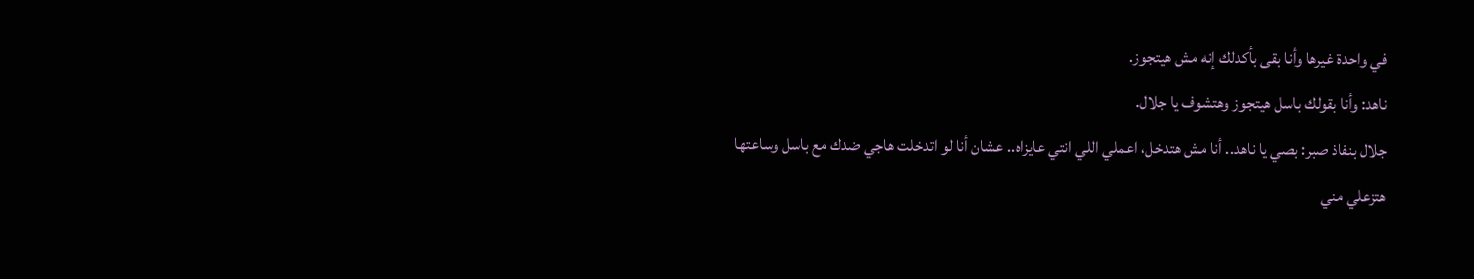في واحدة غيرها وأنا بقى بأكدلك إنه مش هيتجوز.
ناهد: وأنا بقولك باسل هيتجوز وهتشوف يا جلال.
جلال بنفاذ صبر: بصي يا ناهد.. أنا مش هتدخل، اعملي اللي انتي عايزاه.. عشان أنا لو اتدخلت هاجي ضدك مع باسل وساعتها هتزعلي مني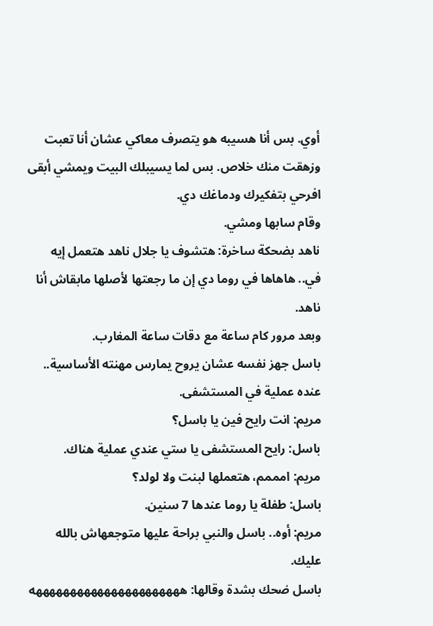أوي. بس أنا هسيبه هو يتصرف معاكي عشان أنا تعبت وزهقت منك خلاص. بس لما يسيبلك البيت ويمشي أبقى افرحي بتفكيرك ودماغك دي.
وقام سابها ومشي.
ناهد بضحكة ساخرة: هتشوف يا جلال ناهد هتعمل إيه في.. هاهاها في روما دي إن ما رجعتها لأصلها مابقاش أنا ناهد.
وبعد مرور كام ساعة مع دقات ساعة المغارب.
باسل جهز نفسه عشان يروح يمارس مهنته الأساسية.. عنده عملية في المستشفى.
مريم: انت رايح فين يا باسل؟
باسل: رايح المستشفى يا ستي عندي عملية هناك.
مريم: امممم، هتعملها لبنت ولا لولد؟
باسل: طفلة يا روما عندها 7 سنين.
مريم: أوه.. باسل والنبي براحة عليها متوجعهاش بالله عليك.
باسل ضحك بشدة وقالها: ههههههههههههههههههههههه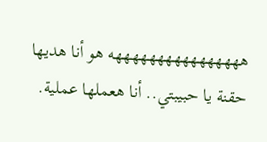ههههههههههههههههه هو أنا هديها حقنة يا حبيبتي.. أنا هعملها عملية.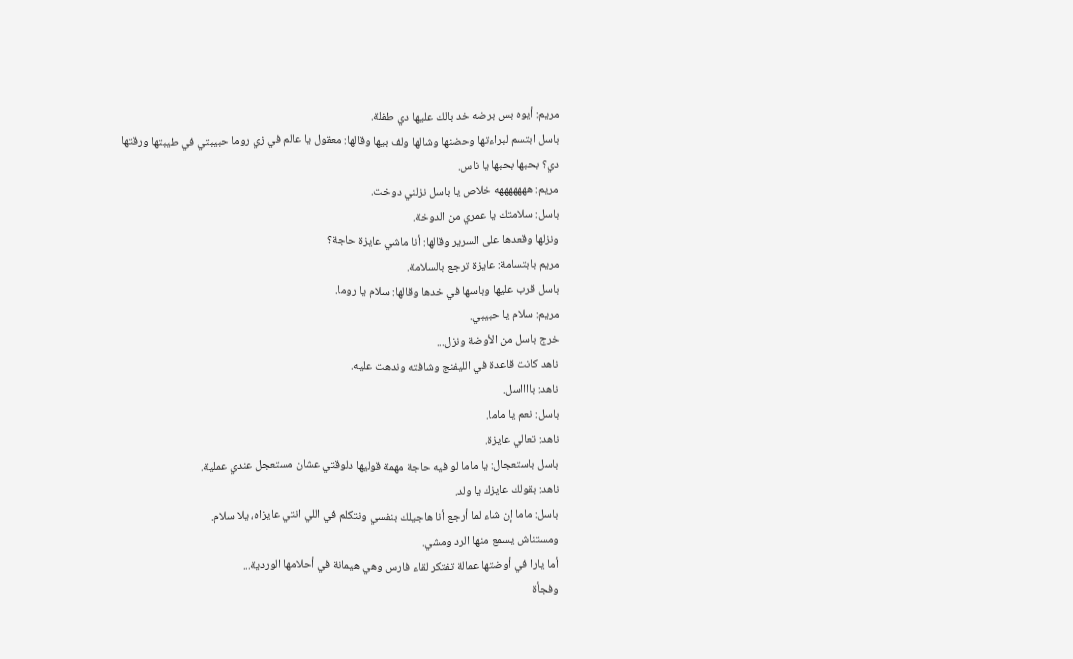مريم: أيوه بس برضه خد بالك عليها دي طفلة.
باسل ابتسم لبراءتها وحضنها وشالها ولف بيها وقالها: معقول يا عالم في زي روما حبيبتي في طيبتها ورقتها دي؟ بحبها بحبها يا ناس.
مريم: هههههههه خلاص يا باسل نزلني دوخت.
باسل: سلامتك يا عمري من الدوخة.
ونزلها وقعدها على السرير وقالها: أنا ماشي عايزة حاجة؟
مريم بابتسامة: عايزة ترجع بالسلامة.
باسل قرب عليها وباسها في خدها وقالها: سلام يا روما.
مريم: سلام يا حبيبي.
خرج باسل من الأوضة ونزل...
ناهد كانت قاعدة في الليفنج وشافته وندهت عليه.
ناهد: بااااسل.
باسل: نعم يا ماما.
ناهد: تعالي عايزة.
باسل باستعجال: يا ماما لو فيه حاجة مهمة قوليها دلوقتي عشان مستعجل عندي عملية.
ناهد: بقولك عايزك يا ولد.
باسل: ماما إن شاء لما أرجع أنا هاجيلك بنفسي ونتكلم في اللي انتي عايزاه، يلا سلام.
ومستناش يسمع منها الرد ومشي.
أما يارا في أوضتها عمالة تفتكر لقاء فارس وهي هيمانة في أحلامها الوردية...
وفجأة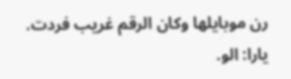رن موبايلها وكان الرقم غريب فردت.
يارا: الو.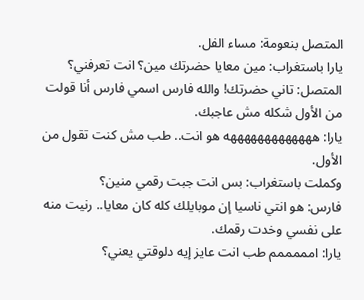المتصل بنعومة: مساء الفل.
يارا باستغراب: مين معايا حضرتك مين؟ انت تعرفني؟
المتصل: تاني حضرتك! والله فارس اسمي فارس أنا قولت من الأول شكله مش عاجبك.
يارا: هههههههههههههه هو انت.. طب مش كنت تقول من الأول.
وكملت باستغراب: بس انت جبت رقمي منين؟
فارس: هو انتي ناسيا إن موبايلك كله كان معايا.. رنيت منه على نفسي وخدت رقمك.
يارا: امممممم طب انت عايز إيه دلوقتي يعني؟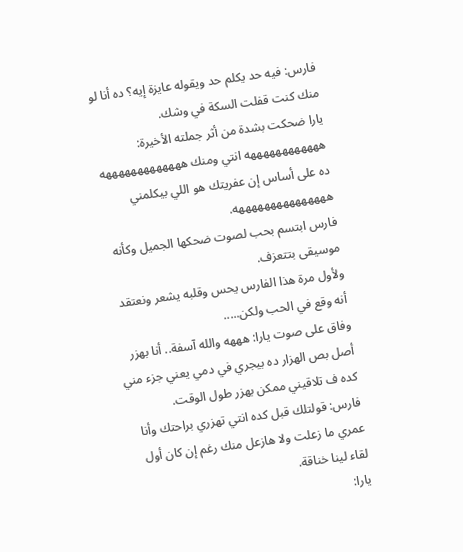فارس: فيه حد يكلم حد ويقوله عايزة إيه؟ ده أنا لو منك كنت قفلت السكة في وشك.
يارا ضحكت بشدة من أثر جملته الأخيرة: ههههههههههههه انتي ومنك هههههههههههههه ده على أساس إن عفريتك هو اللي بيكلمني هههههههههههههههه.
فارس ابتسم بحب لصوت ضحكها الجميل وكأنه موسيقى بتتعزف.
ولأول مرة هذا الفارس يحس وقلبه يشعر ونعتقد أنه وقع في الحب ولكن.....
وفاق على صوت يارا: هههه والله آسفة.. أنا بهزر أصل بص الهزار ده بيجري في دمي يعني جزء مني كده ف تلاقيني ممكن بهزر طول الوقت.
فارس: قولتلك قبل كده انتي تهزري براحتك وأنا عمري ما زعلت ولا هازعل منك رغم إن كان أول لقاء لينا خناقة.
يارا: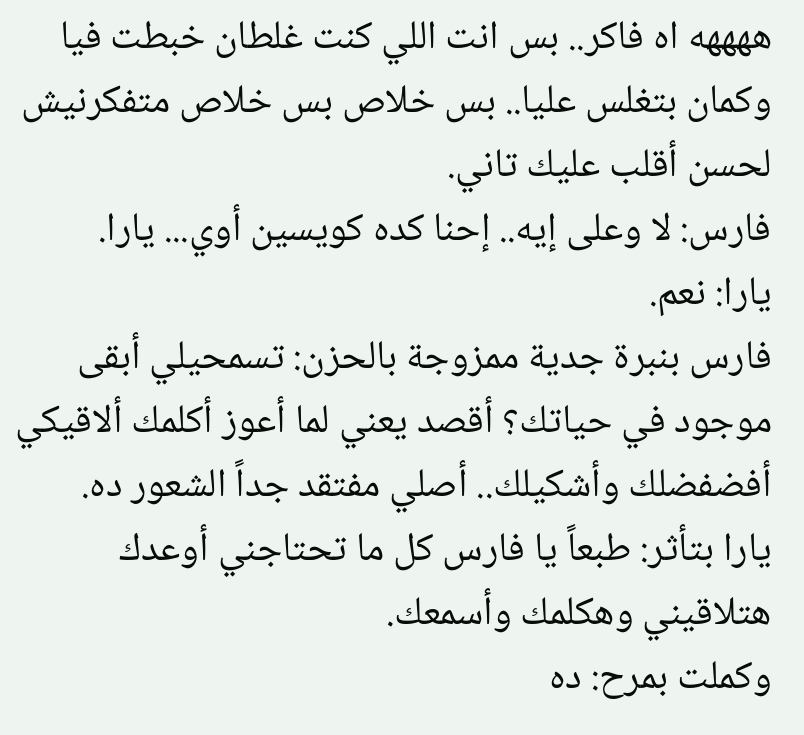ههههه اه فاكر.. بس انت اللي كنت غلطان خبطت فيا وكمان بتغلس عليا.. بس خلاص بس خلاص متفكرنيش لحسن أقلب عليك تاني.
فارس: لا وعلى إيه.. إحنا كده كويسين أوي... يارا.
يارا: نعم.
فارس بنبرة جدية ممزوجة بالحزن: تسمحيلي أبقى موجود في حياتك؟ أقصد يعني لما أعوز أكلمك ألاقيكي أفضفضلك وأشكيلك.. أصلي مفتقد جداً الشعور ده.
يارا بتأثر: طبعاً يا فارس كل ما تحتاجني أوعدك هتلاقيني وهكلمك وأسمعك.
وكملت بمرح: ده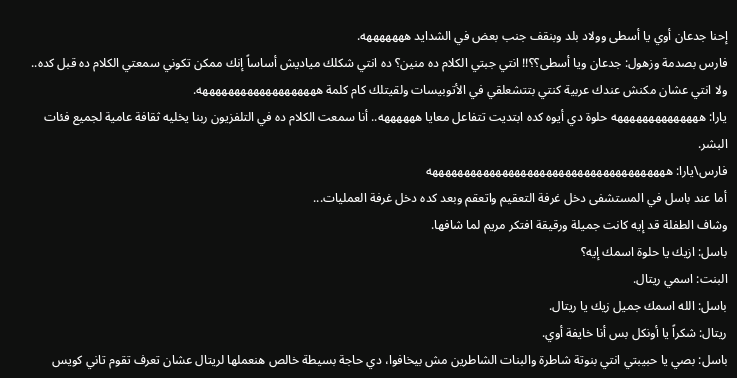إحنا جدعان أوي يا أسطى وولاد بلد وبنقف جنب بعض في الشدايد هههههههه.
فارس بصدمة وزهول: جدعان ويا أسطى؟؟!! انتي جبتي الكلام ده منين؟ ده انتي شكلك مياديش أساساً إنك ممكن تكوني سمعتي الكلام ده قبل كده.. ولا انتي عشان مكنش عندك عربية كنتي بتتشعلقي في الأتوبيسات ولقيتلك كام كلمة هههههههههههههههههههه.
يارا: ههههههههههههههه حلوة دي أيوه كده ابتديت تتفاعل معايا ههههههه.. أنا سمعت الكلام ده في التلفزيون ربنا يخليه ثقافة عامية لجميع فئات البشر.
فارس\يارا: ههههههههههههههههههههههههههههههههههههههه
أما عند باسل في المستشفى دخل غرفة التعقيم واتعقم وبعد كده دخل غرفة العمليات...
وشاف الطفلة قد إيه كانت جميلة ورقيقة افتكر مريم لما شافها.
باسل: ازيك يا حلوة اسمك إيه؟
البنت: اسمي ريتال.
باسل: الله اسمك جميل زيك يا ريتال.
ريتال: شكراً يا أونكل بس أنا خايفة أوي.
باسل: بصي يا حبيبتي انتي بنوتة شاطرة والبنات الشاطرين مش بيخافوا، دي حاجة بسيطة خالص هنعملها لريتال عشان تعرف تقوم تاني كويس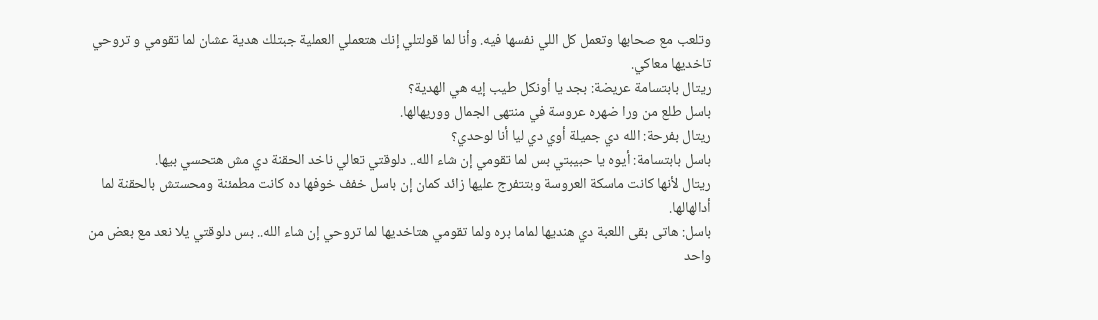وتلعب مع صحابها وتعمل كل اللي نفسها فيه. وأنا لما قولتلي إنك هتعملي العملية جبتلك هدية عشان لما تقومي و تروحي تاخديها معاكي.
ريتال بابتسامة عريضة: بجد يا أونكل طيب إيه هي الهدية؟
باسل طلع من ورا ضهره عروسة في منتهى الجمال ووريهالها.
ريتال بفرحة: الله دي جميلة أوي دي ليا أنا لوحدي؟
باسل بابتسامة: أيوه يا حبيبتي بس لما تقومي إن شاء الله.. دلوقتي تعالي ناخد الحقنة دي مش هتحسي بيها.
ريتال لأنها كانت ماسكة العروسة وبتتفرج عليها زائد كمان إن باسل خفف خوفها ده كانت مطمئنة ومحستش بالحقنة لما أدالهالها.
باسل: هاتى بقى اللعبة دي هنديها لماما بره ولما تقومي هتاخديها لما تروحي إن شاء الله.. بس دلوقتي يلا نعد مع بعض من واحد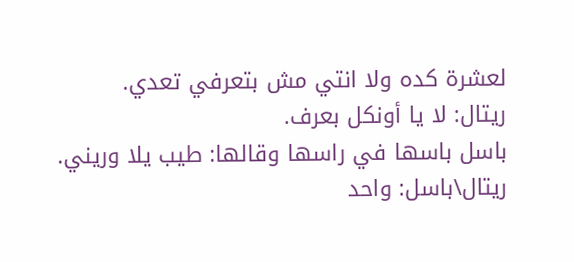لعشرة كده ولا انتي مش بتعرفي تعدي.
ريتال: لا يا أونكل بعرف.
باسل باسها في راسها وقالها: طيب يلا وريني.
ريتال\باسل: واحد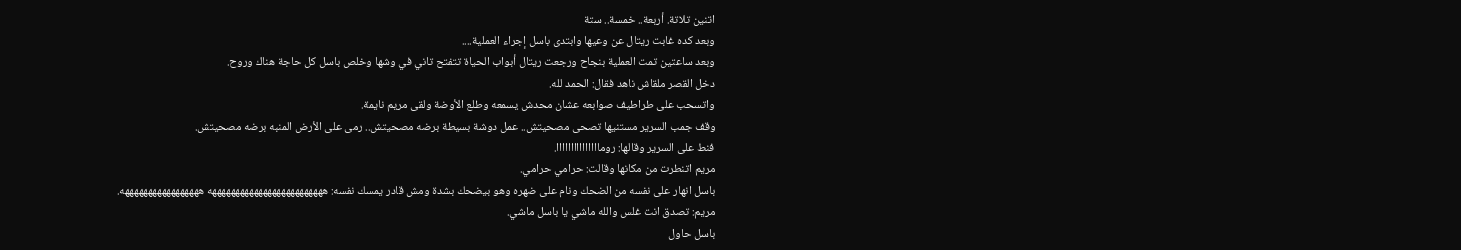اتنين تلاتة. أربعة.. خمسة.. ستة
وبعد كده غابت ريتال عن وعيها وابتدى باسل إجراء العملية....
وبعد ساعتين تمت العملية بنجاح ورجعت ريتال أبواب الحياة تتفتح تاني في وشها وخلص باسل كل حاجة هناك وروح.
دخل القصر ملقاش ناهد فقال: الحمد لله.
واتسحب على طراطيف صوابعه عشان محدش يسمعه وطلع الأوضة ولقى مريم نايمة.
وقف جمب السرير مستنيها تصحى مصحيتش.. عمل دوشة بسيطة برضه مصحيتش.. رمى على الأرض المنبه برضه مصحيتش.
فنط على السرير وقالها: رومااااااااااااااا.
مريم اتنطرت من مكانها وقالت: حرامي حرامي.
باسل انهار على نفسه من الضحك ونام على ضهره وهو بيضحك بشدة ومش قادر يمسك نفسه: هههههههههههههههههههههههههه هههههههههههههههههه.
مريم: تصدق انت غلس والله ماشي يا باسل ماشي.
باسل حاول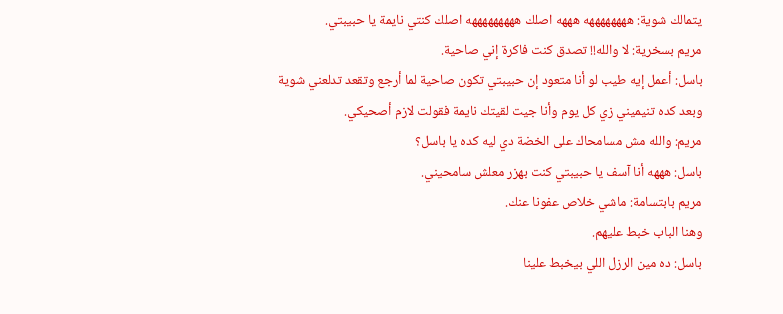يتمالك شوية: ههههههههه هههه اصلك هههههههههه اصلك كنتي نايمة يا حبيبتي.
مريم بسخرية: لا والله!! تصدق كنت فاكرة إني صاحية.
باسل: أعمل إيه طيب لو أنا متعود إن حبيبتي تكون صاحية لما أرجع وتقعد تدلعني شوية وبعد كده تنيميني زي كل يوم وأنا جيت لقيتك نايمة فقولت لازم أصحيكي.
مريم: والله مش مسامحاك على الخضة دي ليه كده يا باسل؟
باسل: هههه أنا آسف يا حبيبتي كنت بهزر معلش سامحيني.
مريم بابتسامة: ماشي خلاص عفونا عنك.
وهنا الباب خبط عليهم.
باسل: ده مين الرزل اللي بيخبط علينا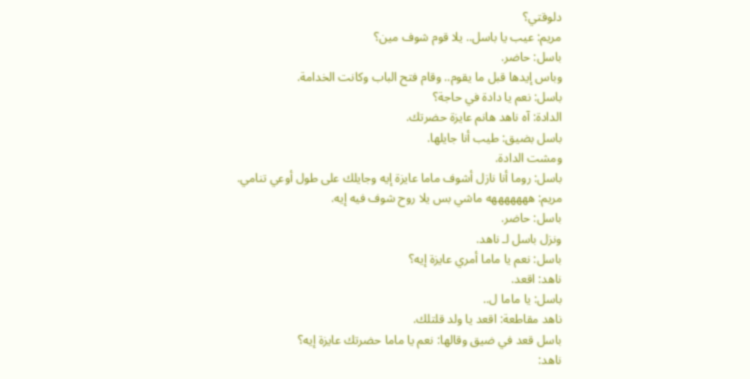دلوقتي؟
مريم: عيب يا باسل.. يلا قوم شوف مين؟
باسل: حاضر.
وباس إيدها قبل ما يقوم.. وقام فتح الباب وكانت الخدامة.
باسل: نعم يا دادة في حاجة؟
الدادة: آه ناهد هانم عايزة حضرتك.
باسل بضيق: طيب أنا جايلها.
ومشت الدادة.
باسل: روما أنا نازل أشوف ماما عايزة إيه وجايلك على طول أوعي تنامي.
مريم: هههههههه ماشي بس يلا روح شوف فيه إيه.
باسل: حاضر.
ونزل باسل لـ ناهد.
باسل: نعم يا ماما أمري عايزة إيه؟
ناهد: اقعد.
باسل: يا ماما ل..
ناهد مقاطعة: اقعد يا ولد قلتلك.
باسل قعد في ضيق وقالها: نعم يا ماما حضرتك عايزة إيه؟
ناهد: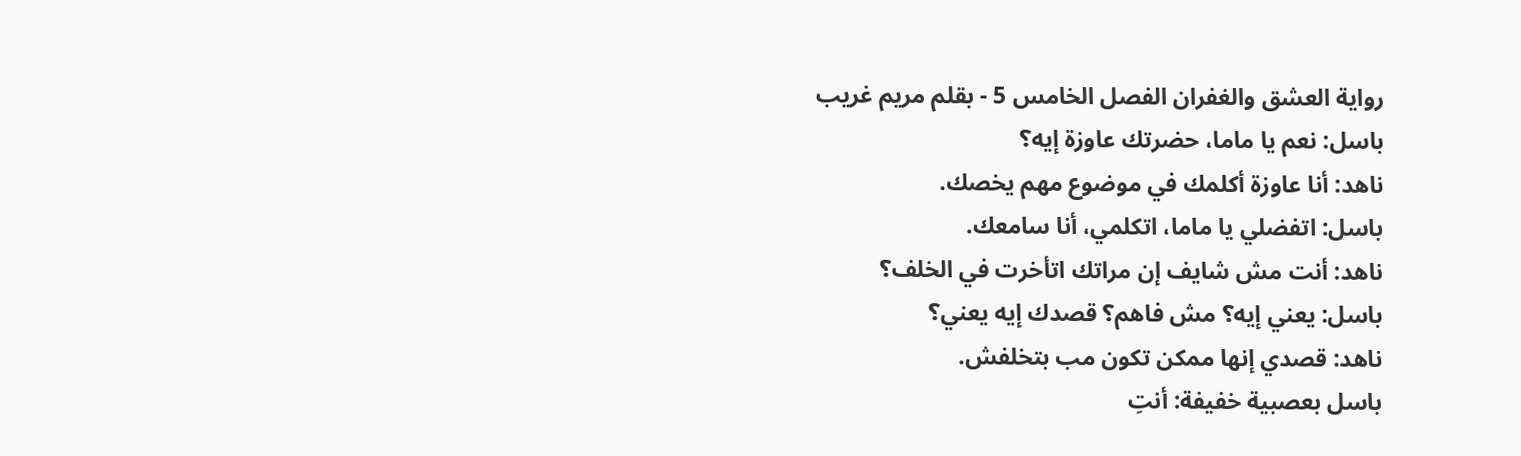رواية العشق والغفران الفصل الخامس 5 - بقلم مريم غريب
باسل: نعم يا ماما، حضرتك عاوزة إيه؟
ناهد: أنا عاوزة أكلمك في موضوع مهم يخصك.
باسل: اتفضلي يا ماما، اتكلمي، أنا سامعك.
ناهد: أنت مش شايف إن مراتك اتأخرت في الخلف؟
باسل: يعني إيه؟ مش فاهم؟ قصدك إيه يعني؟
ناهد: قصدي إنها ممكن تكون مب بتخلفش.
باسل بعصبية خفيفة: أنتِ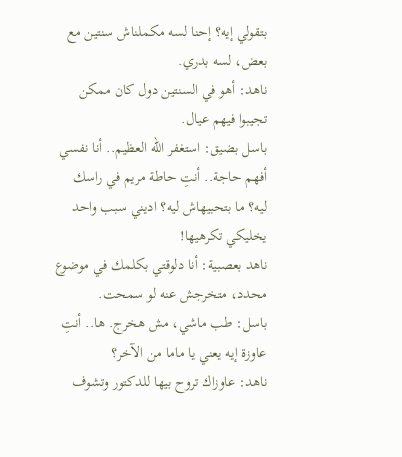بتقولي إيه؟ إحنا لسه مكملناش سنتين مع بعض، لسه بدري.
ناهد: أهو في السنتين دول كان ممكن تجيبوا فيهم عيال.
باسل بضيق: استغفر الله العظيم.. أنا نفسي أفهم حاجة.. أنتِ حاطة مريم في راسك ليه؟ ما بتحبيهاش ليه؟ اديني سبب واحد يخليكي تكرهيها!
ناهد بعصبية: أنا دلوقتي بكلمك في موضوع محدد، متخرجش عنه لو سمحت.
باسل: طب ماشي، مش هخرج. ها.. أنتِ عاوزة إيه يعني يا ماما من الآخر؟
ناهد: عاوزاك تروح بيها للدكتور وتشوف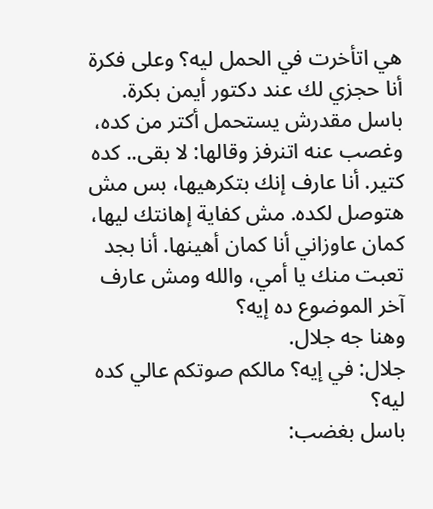هي اتأخرت في الحمل ليه؟ وعلى فكرة أنا حجزي لك عند دكتور أيمن بكرة.
باسل مقدرش يستحمل أكتر من كده، وغصب عنه اتنرفز وقالها: لا بقى.. كده كتير. أنا عارف إنك بتكرهيها، بس مش هتوصل لكده. مش كفاية إهانتك ليها، كمان عاوزاني أنا كمان أهينها. أنا بجد تعبت منك يا أمي، والله ومش عارف آخر الموضوع ده إيه؟
وهنا جه جلال.
جلال: في إيه؟ مالكم صوتكم عالي كده ليه؟
باسل بغضب: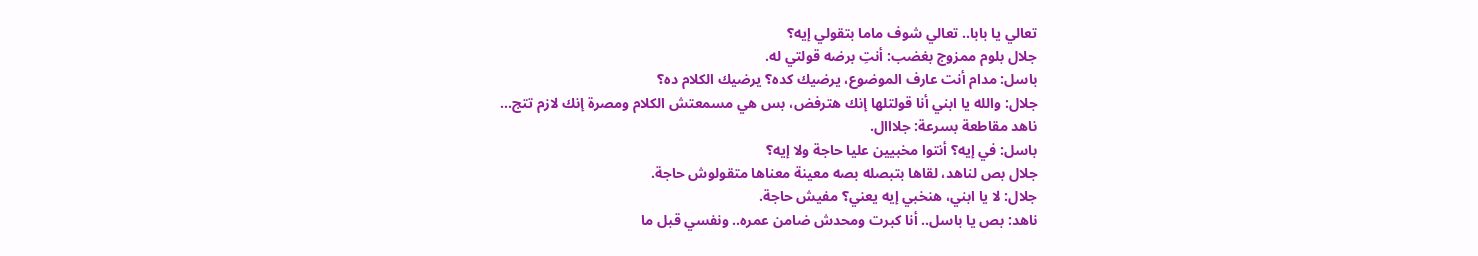تعالي يا بابا.. تعالي شوف ماما بتقولي إيه؟
جلال بلوم ممزوج بغضب: أنتِ برضه قولتي له.
باسل: مدام أنت عارف الموضوع، يرضيك كده؟ يرضيك الكلام ده؟
جلال: والله يا ابني أنا قولتلها إنك هترفض، بس هي مسمعتش الكلام ومصرة إنك لازم تتج...
ناهد مقاطعة بسرعة: جلااال.
باسل: في إيه؟ أنتوا مخبيين عليا حاجة ولا إيه؟
جلال بص لناهد، لقاها بتبصله بصه معينة معناها متقولوش حاجة.
جلال: لا يا ابني، هنخبي إيه يعني؟ مفيش حاجة.
ناهد: بص يا باسل.. أنا كبرت ومحدش ضامن عمره.. ونفسي قبل ما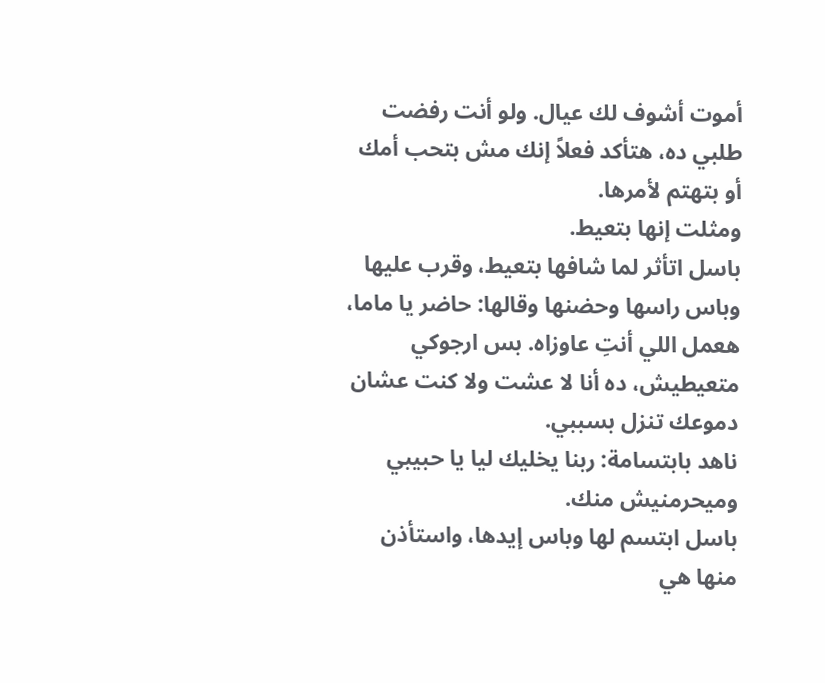أموت أشوف لك عيال. ولو أنت رفضت طلبي ده، هتأكد فعلاً إنك مش بتحب أمك أو بتهتم لأمرها.
ومثلت إنها بتعيط.
باسل اتأثر لما شافها بتعيط، وقرب عليها وباس راسها وحضنها وقالها: حاضر يا ماما، هعمل اللي أنتِ عاوزاه. بس ارجوكي متعيطيش، ده أنا لا عشت ولا كنت عشان دموعك تنزل بسببي.
ناهد بابتسامة: ربنا يخليك ليا يا حبيبي وميحرمنيش منك.
باسل ابتسم لها وباس إيدها، واستأذن منها هي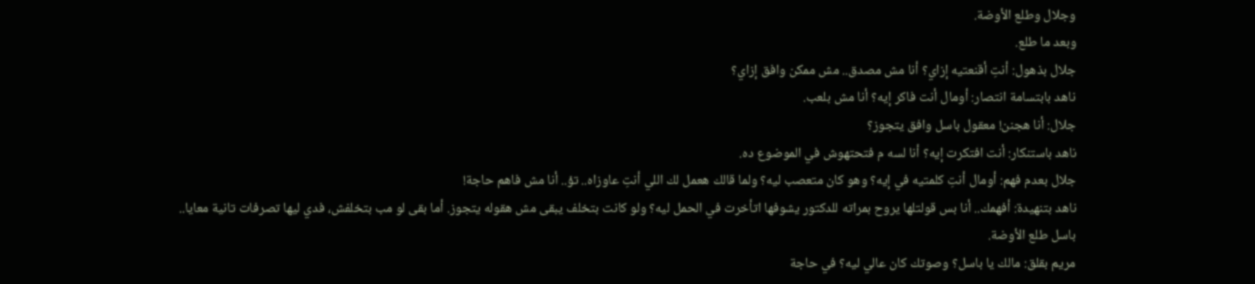وجلال وطلع الأوضة.
وبعد ما طلع.
جلال بذهول: أنتِ أقنعتيه إزاي؟ أنا مش مصدق.. مش ممكن وافق إزاي؟
ناهد بابتسامة انتصار: أومال أنت فاكر إيه؟ أنا مش بلعب.
جلال: أنا هجنن! معقول باسل وافق يتجوز؟
ناهد باستنكار: أنت افتكرت إيه؟ أنا لسه م فتحتهوش في الموضوع ده.
جلال بعدم فهم: أومال أنتِ كلمتيه في إيه؟ وهو كان متعصب ليه؟ ولما قالك هعمل لك اللي أنتِ عاوزاه.. تؤ.. أنا مش فاهم حاجة!
ناهد بتنهيدة: أفهمك.. أنا بس قولتلها يروح بمراته للدكتور يشوفها اتأخرت في الحمل ليه؟ ولو كانت بتخلف يبقى مش هقوله يتجوز. أما بقى لو مب بتخلفش، فدي ليها تصرفات تانية معايا..
باسل طلع الأوضة.
مريم بقلق: مالك يا باسل؟ وصوتك كان عالي ليه؟ في حاجة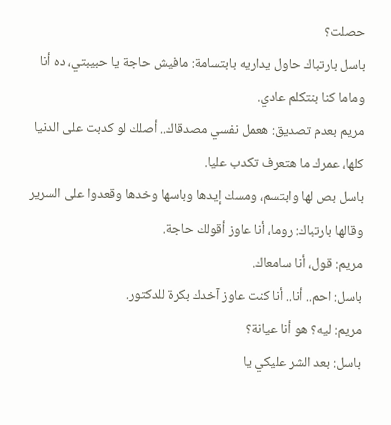حصلت؟
باسل بارتباك حاول يداريه بابتسامة: مافيش حاجة يا حبيبتي، ده أنا وماما كنا بنتكلم عادي.
مريم بعدم تصديق: هعمل نفسي مصدقاك.. أصلك لو كدبت على الدنيا كلها، عمرك ما هتعرف تكدب عليا.
باسل بص لها وابتسم، ومسك إيدها وباسها وخدها وقعدوا على السرير وقالها بارتباك: روما، أنا عاوز أقولك حاجة.
مريم: قول، أنا سامعاك.
باسل: احم.. أنا.. أنا كنت عاوز آخدك بكرة للدكتور.
مريم: ليه؟ هو أنا عيانة؟
باسل: بعد الشر عليكي يا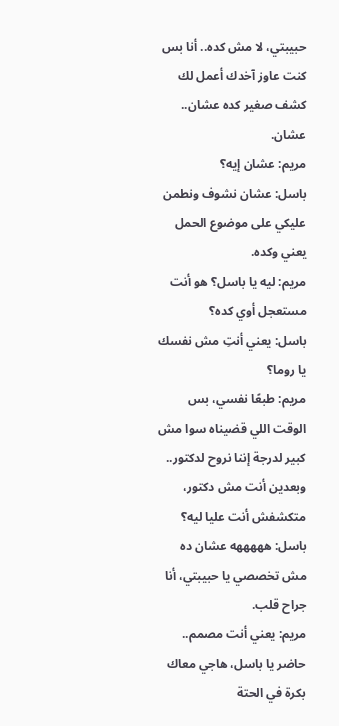حبيبتي، لا مش كده.. أنا بس كنت عاوز آخدك أعمل لك كشف صغير كده عشان.. عشان.
مريم: عشان إيه؟
باسل: عشان نشوف ونطمن عليكي على موضوع الحمل يعني وكده.
مريم: ليه يا باسل؟ هو أنت مستعجل أوي كده؟
باسل: يعني أنتِ مش نفسك يا روما؟
مريم: طبعًا نفسي، بس الوقت اللي قضيناه سوا مش كبير لدرجة إننا نروح لدكتور.. وبعدين أنت مش دكتور، متكشفش أنت عليا ليه؟
باسل: هههههه عشان ده مش تخصصي يا حبيبتي، أنا جراح قلب.
مريم: يعني أنت مصمم.. حاضر يا باسل، هاجي معاك بكرة في الحتة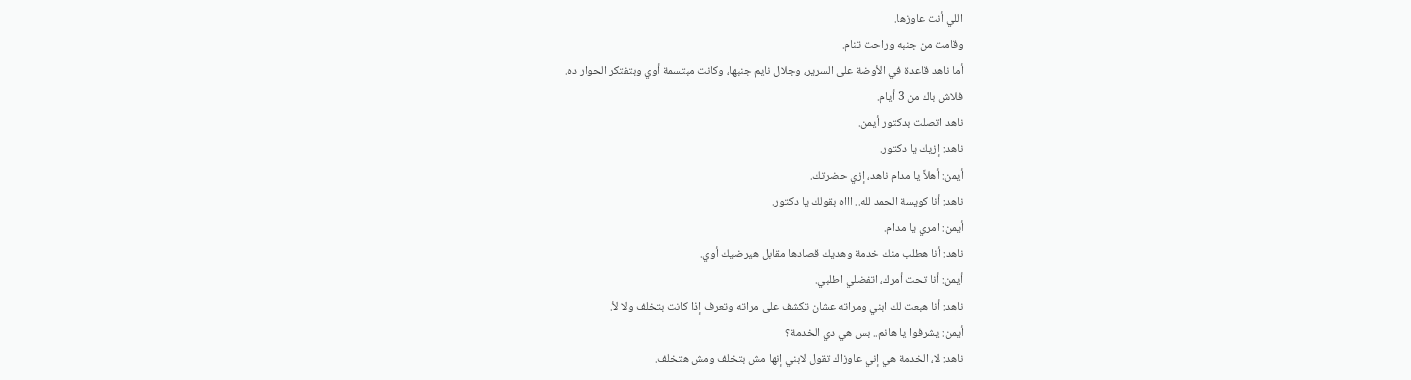اللي أنت عاوزها.
وقامت من جنبه وراحت تنام.
أما ناهد قاعدة في الأوضة على السرير، وجلال نايم جنبها، وكانت مبتسمة أوي وبتفتكر الحوار ده.
فلاش باك من 3 أيام.
ناهد اتصلت بدكتور أيمن.
ناهد: إزيك يا دكتور.
أيمن: أهلاً يا مدام ناهد، إزي حضرتك.
ناهد: أنا كويسة الحمد لله.. اااه بقولك يا دكتور.
أيمن: امري يا مدام.
ناهد: أنا هطلب منك خدمة وهديك قصادها مقابل هيرضيك أوي.
أيمن: أنا تحت أمرك، اتفضلي اطلبي.
ناهد: أنا هبعت لك ابني ومراته عشان تكشف على مراته وتعرف إذا كانت بتخلف ولا لأ.
أيمن: يشرفوا يا هانم.. بس هي دي الخدمة؟
ناهد: لا، الخدمة هي إني عاوزاك تقول لابني إنها مش بتخلف ومش هتخلف.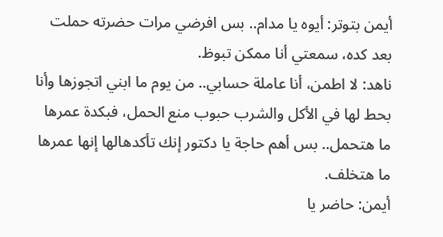أيمن بتوتر: أيوه يا مدام.. بس افرضي مرات حضرته حملت بعد كده، سمعتي أنا ممكن تبوظ.
ناهد: لا اطمن، أنا عاملة حسابي.. من يوم ما ابني اتجوزها وأنا بحط لها في الأكل والشرب حبوب منع الحمل، فبكدة عمرها ما هتحمل.. بس أهم حاجة يا دكتور إنك تأكدهالها إنها عمرها ما هتخلف.
أيمن: حاضر يا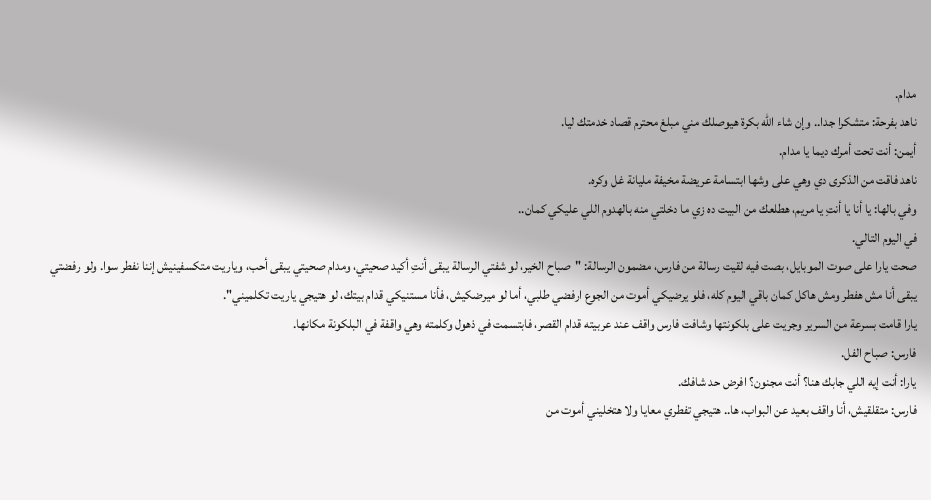مدام.
ناهد بفرحة: متشكرا جدا.. وإن شاء الله بكرة هيوصلك مني مبلغ محترم قصاد خدمتك ليا.
أيمن: أنت تحت أمرك ديما يا مدام.
ناهد فاقت من الذكرى دي وهي على وشها ابتسامة عريضة مخيفة مليانة غل وكره.
وفي بالها: يا أنا يا أنتِ يا مريم، هطلعك من البيت ده زي ما دخلتي منه بالهدوم اللي عليكي كمان..
في اليوم التالي.
صحت يارا على صوت الموبايل، بصت فيه لقيت رسالة من فارس، مضمون الرسالة: "صباح الخير، لو شفتي الرسالة يبقى أنتِ أكيد صحيتي، ومدام صحيتي يبقى أحب، وياريت متكسفينيش إننا نفطر سوا. ولو رفضتي يبقى أنا مش هفطر ومش هاكل كمان باقي اليوم كله، فلو يرضيكي أموت من الجوع ارفضي طلبي، أما لو ميرضكيش، فأنا مستنيكي قدام بيتك، لو هتيجي ياريت تكلميني".
يارا قامت بسرعة من السرير وجريت على بلكونتها وشافت فارس واقف عند عربيته قدام القصر، فابتسمت في ذهول وكلمته وهي واقفة في البلكونة مكانها.
فارس: صباح الفل.
يارا: أنت إيه اللي جابك هنا؟ أنت مجنون؟ افرض حد شافك.
فارس: متقلقيش، أنا واقف بعيد عن البواب، ها.. هتيجي تفطري معايا ولا هتخليني أموت من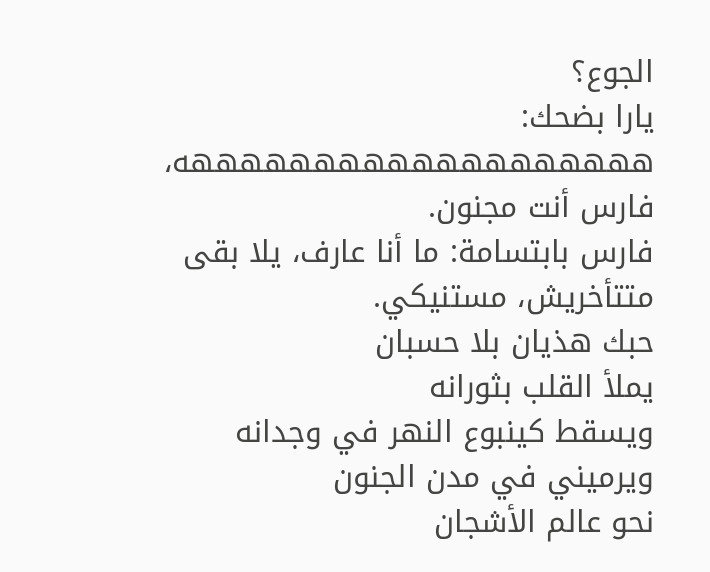الجوع؟
يارا بضحك: هههههههههههههههههههه، فارس أنت مجنون.
فارس بابتسامة: ما أنا عارف، يلا بقى متتأخريش، مستنيكي.
حبك هذيان بلا حسبان
يملأ القلب بثورانه
ويسقط كينبوع النهر في وجدانه
ويرميني في مدن الجنون
نحو عالم الأشجان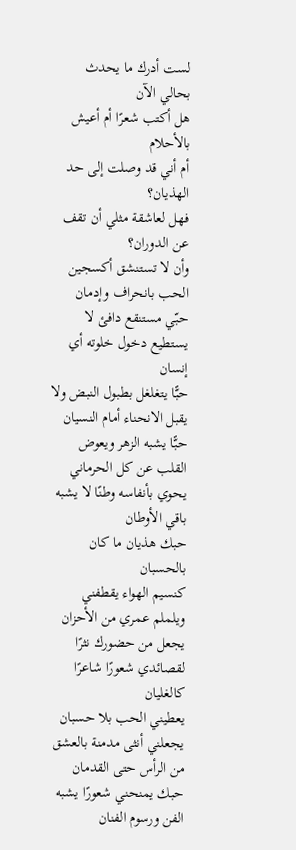لست أدرك ما يحدث بحالي الآن
هل أكتب شعرًا أم أعيش بالأحلام
أم أني قد وصلت إلى حد الهذيان؟
فهل لعاشقة مثلي أن تقف عن الدوران؟
وأن لا تستنشق أكسجين الحب بانحراف وإدمان
حبّي مستنقع دافئ لا يستطيع دخول خلوته أي إنسان
حبًّا يتغلغل بطبول النبض ولا يقبل الانحناء أمام النسيان
حبًّا يشبه الزهر ويعوض القلب عن كل الحرماني
يحوي بأنفاسه وطنًا لا يشبه باقي الأوطان
حبك هذيان ما كان بالحسبان
كنسيم الهواء يقطفني ويلملم عمري من الأحزان
يجعل من حضورك نثرًا لقصائدي شعورًا شاعرًا كالغليان
يعطيني الحب بلا حسبان
يجعلني أنثى مدمنة بالعشق من الرأس حتى القدمان
حبك يمنحني شعورًا يشبه الفن ورسوم الفنان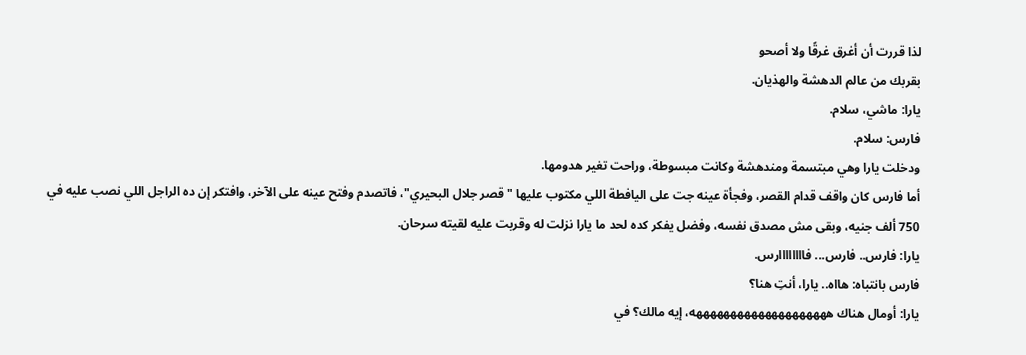لذا قررت أن أغرق غرقًا ولا أصحو
بقربك من عالم الدهشة والهذيان.
يارا: ماشي، سلام.
فارس: سلام.
ودخلت يارا وهي مبتسمة ومندهشة وكانت مبسوطة، وراحت تغير هدومها.
أما فارس كان واقف قدام القصر، وفجأة عينه جت على اليافطة اللي مكتوب عليها "قصر جلال البحيري"، فاتصدم وفتح عينه على الآخر، وافتكر إن ده الراجل اللي نصب عليه في 750 ألف جنيه، وبقى مش مصدق نفسه، وفضل يفكر كده لحد ما يارا نزلت له وقربت عليه لقيته سرحان.
يارا: فارس.. فارس... فاااااااارس.
فارس بانتباه: هااه.. يارا، أنتِ هنا؟
يارا: أومال هناك ههههههههههههههههههههه، إيه مالك؟ في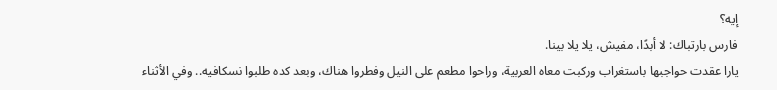إيه؟
فارس بارتباك: لا أبدًا، مفيش، يلا يلا بينا.
يارا عقدت حواجبها باستغراب وركبت معاه العربية، وراحوا مطعم على النيل وفطروا هناك، وبعد كده طلبوا نسكافيه.. وفي الأثناء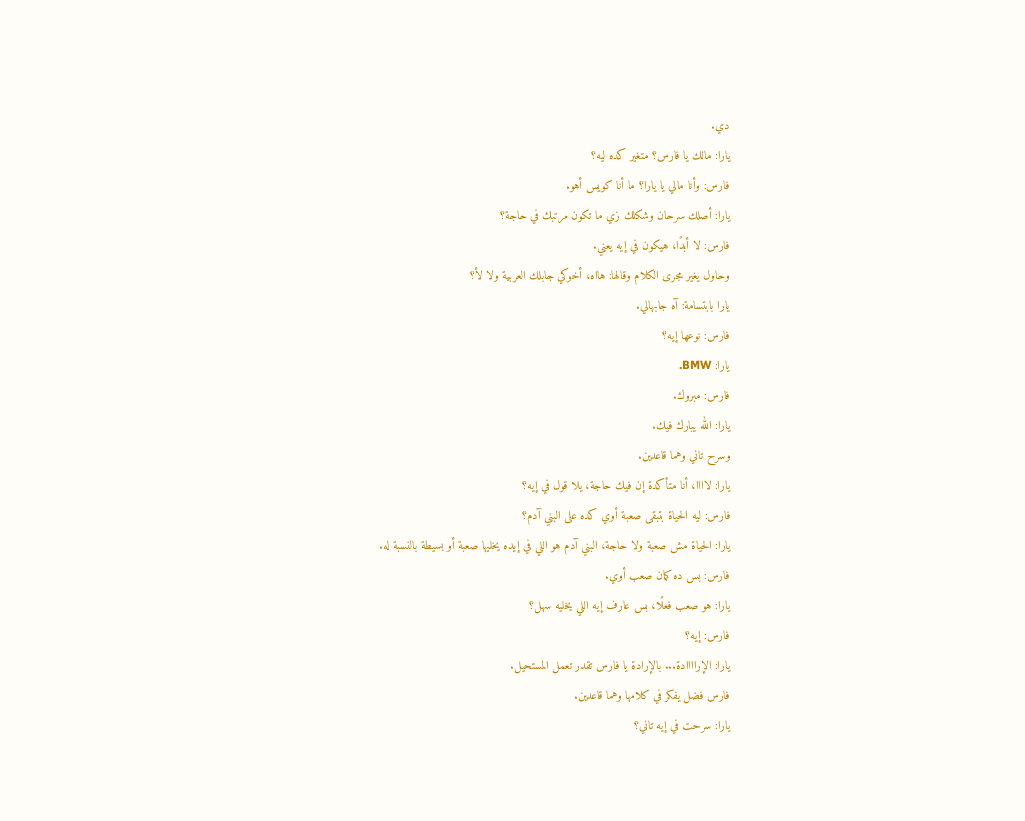دي.
يارا: مالك يا فارس؟ متغير كده ليه؟
فارس: وأنا مالي يا يارا؟ ما أنا كويس أهو.
يارا: أصلك سرحان وشكلك زي ما تكون مرتبك في حاجة؟
فارس: لا أبدًا، هيكون في إيه يعني.
وحاول يغير مجرى الكلام وقالها: هااه، أخوكي جابلك العربية ولا لأ؟
يارا بابتسامة: آه جابهالي.
فارس: نوعها إيه؟
يارا: BMW.
فارس: مبروك.
يارا: الله يبارك فيك.
وسرح تاني وهما قاعدين.
يارا: لاااا، أنا متأكدة إن فيك حاجة، يلا قول في إيه؟
فارس: ليه الحياة بتبقى صعبة أوي كده على البني آدم؟
يارا: الحياة مش صعبة ولا حاجة، البني آدم هو اللي في إيده يخليها صعبة أو بسيطة بالنسبة له.
فارس: بس ده كمان صعب أوي.
يارا: هو صعب فعلًا، بس عارف إيه اللي يخليه سهل؟
فارس: إيه؟
يارا: الإراااادة... بالإرادة يا فارس تقدر تعمل المستحيل.
فارس فضل يفكر في كلامها وهما قاعدين.
يارا: سرحت في إيه تاني؟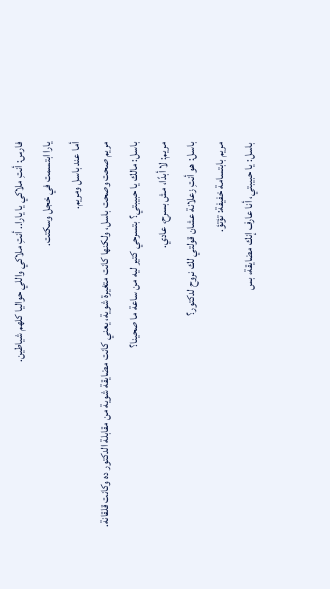فارس: أنتِ ملاكي يا يارا.. أنتِ ملاكي واللي حواليا كلهم شياطين.
يارا ابتسمت في خجل وسكتت.
أما عند باسل ومريم.
مريم صحت وصحت باسل، ولكنها كانت متغيرة شوية، يعني كانت مضايقة شوية من مقابلة الدكتور ده وكانت قلقانة.
باسل: مالك يا حبيبتي؟ بتسرحي كتير ليه من ساعة ما صحينا؟
مريم: لا أبدًا، مش بسرح، عادي.
باسل: هو أنتِ زعلانة عشان قولتي لك نروح لدكتور؟
مريم بابتسامة خفيفة: تؤتؤ.
باسل: يا حبيبتي، أنا عارف إنك مضايقة، بس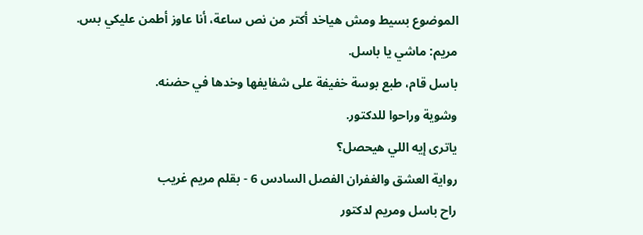الموضوع بسيط ومش هياخد أكتر من نص ساعة، أنا عاوز أطمن عليكي بس.
مريم: ماشي يا باسل.
باسل قام، طبع بوسة خفيفة على شفايفها وخدها في حضنه.
وشوية وراحوا للدكتور.
ياترى إيه اللي هيحصل؟
رواية العشق والغفران الفصل السادس 6 - بقلم مريم غريب
راح باسل ومريم لدكتور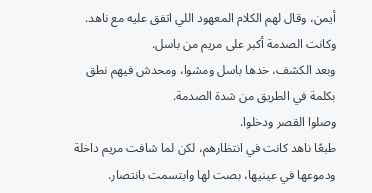أيمن، وقال لهم الكلام المعهود اللي اتفق عليه مع ناهد.
وكانت الصدمة أكبر على مريم من باسل.
وبعد الكشف، خدها باسل ومشوا، ومحدش فيهم نطق بكلمة في الطريق من شدة الصدمة.
وصلوا القصر ودخلوا.
طبعًا ناهد كانت في انتظارهم، لكن لما شافت مريم داخلة ودموعها في عينيها، بصت لها وابتسمت بانتصار.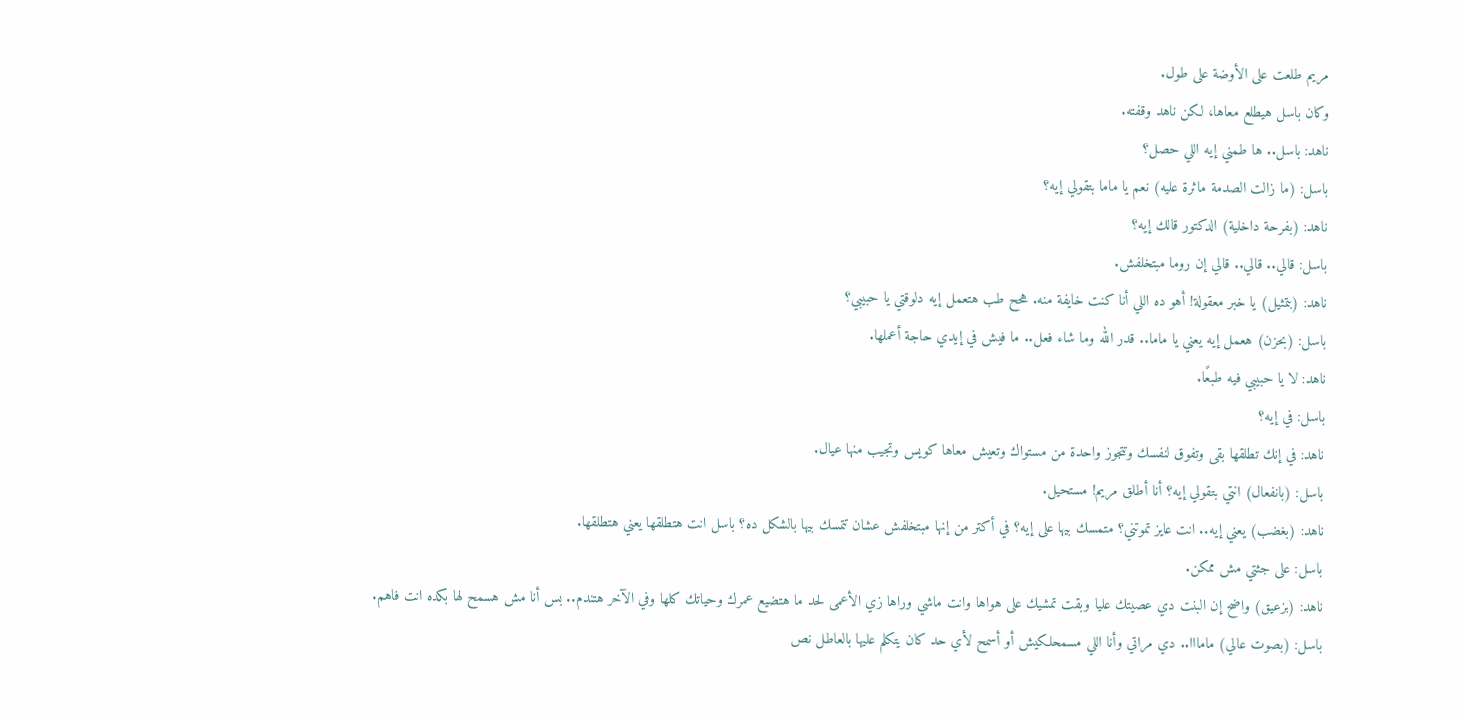مريم طلعت على الأوضة على طول.
وكان باسل هيطلع معاها، لكن ناهد وقفته.
ناهد: باسل.. ها طمني إيه اللي حصل؟
باسل: (ما زالت الصدمة ماثرة عليه) نعم يا ماما بتقولي إيه؟
ناهد: (بفرحة داخلية) الدكتور قالك إيه؟
باسل: قالي.. قالي.. قالي إن روما مبتخلفش.
ناهد: (بتمثيل) يا خبر معقولة! أهو ده اللي أنا كنت خايفة منه. هحح طب هتعمل إيه دلوقتي يا حبيبي؟
باسل: (بحزن) هعمل إيه يعني يا ماما.. قدر الله وما شاء فعل.. ما فيش في إيدي حاجة أعملها.
ناهد: لا يا حبيبي فيه طبعًا.
باسل: في إيه؟
ناهد: في إنك تطلقها بقى وتفوق لنفسك وتتجوز واحدة من مستواك وتعيش معاها كويس وتجيب منها عيال.
باسل: (بانفعال) انتي بتقولي إيه؟ أنا أطلق مريم! مستحيل.
ناهد: (بغضب) يعني إيه.. انت عايز تموتني؟ متمسك بيها على إيه؟ في أكتر من إنها مبتخلفش عشان تتمسك بيها بالشكل ده؟ باسل انت هتطلقها يعني هتطلقها.
باسل: على جثتي مش ممكن.
ناهد: (بزعيق) واضح إن البنت دي عصيتك عليا وبقت تمشيك على هواها وانت ماشي وراها زي الأعمى لحد ما هتضيع عمرك وحياتك كلها وفي الآخر هتندم.. بس أنا مش هسمح لها بكده انت فاهم.
باسل: (بصوت عالي) مامااا.. دي مراتي وأنا اللي مسمحلكيش أو أسمح لأي حد كان يتكلم عليها بالعاطل نص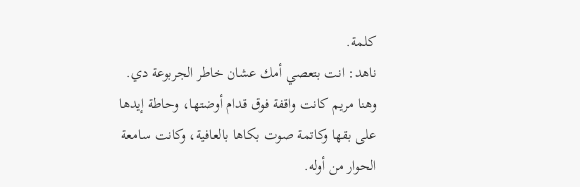كلمة.
ناهد: انت بتعصي أمك عشان خاطر الجربوعة دي.
وهنا مريم كانت واقفة فوق قدام أوضتها، وحاطة إيدها على بقها وكاتمة صوت بكاها بالعافية، وكانت سامعة الحوار من أوله.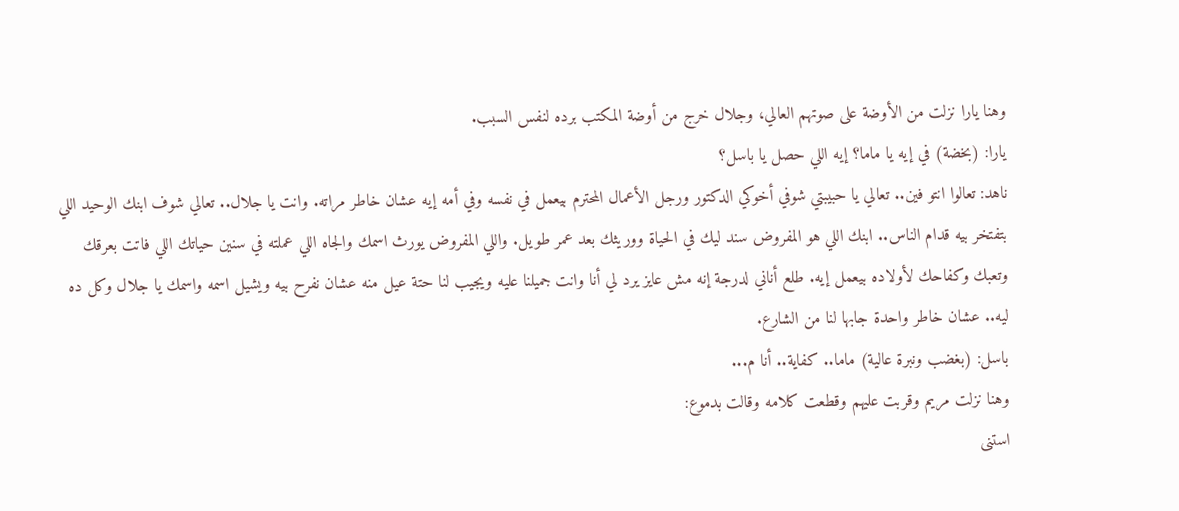وهنا يارا نزلت من الأوضة على صوتهم العالي، وجلال خرج من أوضة المكتب برده لنفس السبب.
يارا: (بخضة) في إيه يا ماما؟ إيه اللي حصل يا باسل؟
ناهد: تعالوا انتو فين.. تعالي يا حبيبتي شوفي أخوكي الدكتور ورجل الأعمال المحترم بيعمل في نفسه وفي أمه إيه عشان خاطر مراته. وانت يا جلال.. تعالي شوف ابنك الوحيد اللي بتفتخر بيه قدام الناس.. ابنك اللي هو المفروض سند ليك في الحياة ووريثك بعد عمر طويل. واللي المفروض يورث اسمك والجاه اللي عملته في سنين حياتك اللي فاتت بعرقك وتعبك وكفاحك لأولاده بيعمل إيه. طلع أناني لدرجة إنه مش عايز يرد لي أنا وانت جميلنا عليه ويجيب لنا حتة عيل منه عشان نفرح بيه ويشيل اسمه واسمك يا جلال وكل ده ليه.. عشان خاطر واحدة جابها لنا من الشارع.
باسل: (بغضب ونبرة عالية) ماما.. كفاية.. أنا م...
وهنا نزلت مريم وقربت عليهم وقطعت كلامه وقالت بدموع:
استنى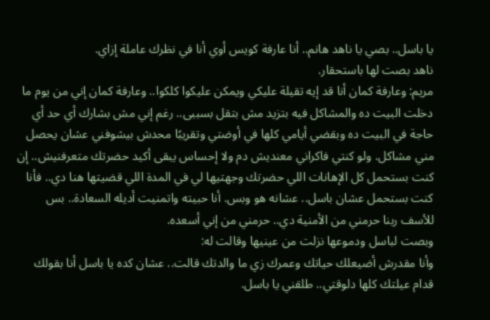يا باسل.. بصي يا ناهد هانم.. أنا عارفة كويس أوي أنا في نظرك عاملة إزاي.
ناهد بصت لها باستحقار.
مريم: وعارفة كمان أنا قد إيه تقيلة عليكي ويمكن عليكوا كلكوا.. وعارفة كمان إني من يوم ما دخلت البيت ده والمشاكل فيه بتزيد مش بتقل بسببى.. رغم إني مش بشارك أي حد أي حاجة في البيت ده وبقضي أيامي كلها في أوضتي وتقريبًا محدش بيشوفني عشان يحصل مني مشاكل. ولو كنتي فاكراني معنديش دم ولا إحساس يبقى أكيد حضرتك متعرفنيش.. إن كنت بستحمل كل الإهانات اللي حضرتك وجهتيها لي في المدة اللي قضيتها هنا دي.. فأنا كنت بستحمل عشان باسل.. عشانه هو وبس. أنا حبيته واتمنيت أديله السعادة.. بس للأسف ربنا حرمني من الأمنية دي.. حرمني من إني أسعده.
وبصت لباسل ودموعها نزلت من عينيها وقالت له:
وأنا مقدرش أضيعلك حياتك وعمرك زي ما والدتك قالت.. عشان كده يا باسل أنا بقولك قدام عيلتك كلها دلوقتي.. طلقني يا باسل.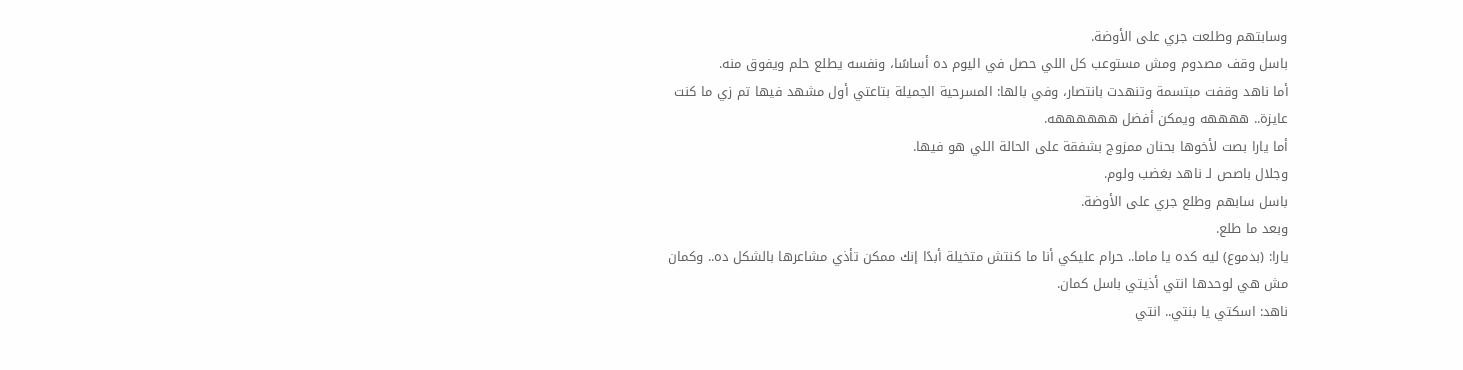وسابتهم وطلعت جري على الأوضة.
باسل وقف مصدوم ومش مستوعب كل اللي حصل في اليوم ده أساسًا، ونفسه يطلع حلم ويفوق منه.
أما ناهد وقفت مبتسمة وتنهدت بانتصار، وفي بالها: المسرحية الجميلة بتاعتي أول مشهد فيها تم زي ما كنت عايزة.. ههههه ويمكن أفضل ههههههه.
أما يارا بصت لأخوها بحنان ممزوج بشفقة على الحالة اللي هو فيها.
وجلال باصص لـ ناهد بغضب ولوم.
باسل سابهم وطلع جري على الأوضة.
وبعد ما طلع.
يارا: (بدموع) ليه كده يا ماما.. حرام عليكي أنا ما كنتش متخيلة أبدًا إنك ممكن تأذي مشاعرها بالشكل ده.. وكمان مش هي لوحدها انتي أذيتي باسل كمان.
ناهد: اسكتي يا بنتي.. انتي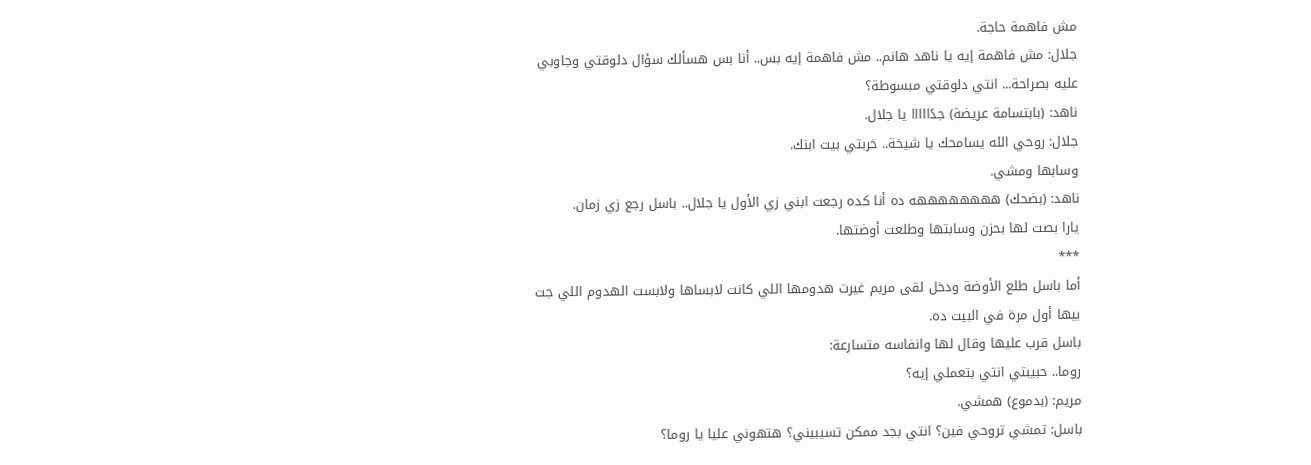مش فاهمة حاجة.
جلال: مش فاهمة إيه يا ناهد هانم.. مش فاهمة إيه بس.. أنا بس هسألك سؤال دلوقتي وجاوبي عليه بصراحة... انتي دلوقتي مبسوطة؟
ناهد: (بابتسامة عريضة) جدًااااا يا جلال.
جلال: روحي الله يسامحك يا شيخة.. خربتي بيت ابنك.
وسابها ومشي.
ناهد: (بضحك) ههههههههه ده أنا كده رجعت ابني زي الأول يا جلال.. باسل رجع زي زمان.
يارا بصت لها بحزن وسابتها وطلعت أوضتها.
***
أما باسل طلع الأوضة ودخل لقى مريم غيرت هدومها اللي كانت لابساها ولابست الهدوم اللي جت بيها أول مرة في البيت ده.
باسل قرب عليها وقال لها وانفاسه متسارعة:
روما.. حبيبتي انتي بتعملي إيه؟
مريم: (بدموع) همشي.
باسل: تمشي تروحي فين؟ انتي بجد ممكن تسيبيني؟ هتهوني عليا يا روما؟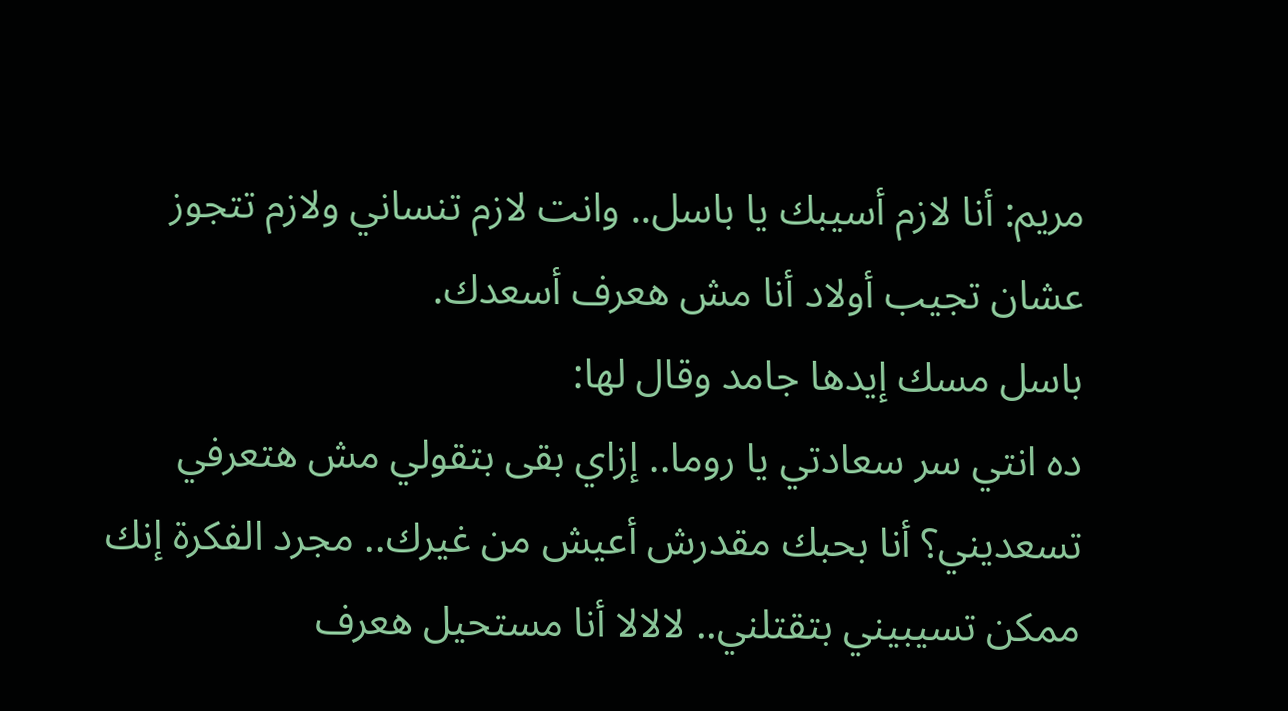مريم: أنا لازم أسيبك يا باسل.. وانت لازم تنساني ولازم تتجوز عشان تجيب أولاد أنا مش هعرف أسعدك.
باسل مسك إيدها جامد وقال لها:
ده انتي سر سعادتي يا روما.. إزاي بقى بتقولي مش هتعرفي تسعديني؟ أنا بحبك مقدرش أعيش من غيرك.. مجرد الفكرة إنك ممكن تسيبيني بتقتلني.. لالالا أنا مستحيل هعرف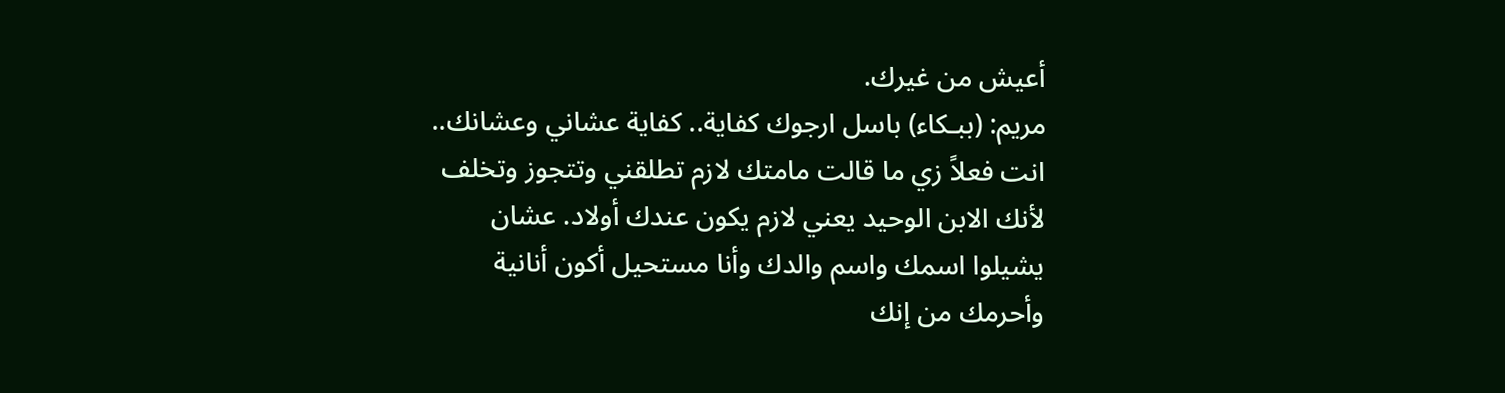أعيش من غيرك.
مريم: (ببـكاء) باسل ارجوك كفاية.. كفاية عشاني وعشانك.. انت فعلاً زي ما قالت مامتك لازم تطلقني وتتجوز وتخلف لأنك الابن الوحيد يعني لازم يكون عندك أولاد. عشان يشيلوا اسمك واسم والدك وأنا مستحيل أكون أنانية وأحرمك من إنك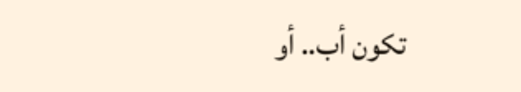تكون أب.. أو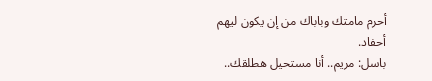أحرم مامتك وباباك من إن يكون ليهم أحفاد.
باسل: مريم.. أنا مستحيل هطلقك..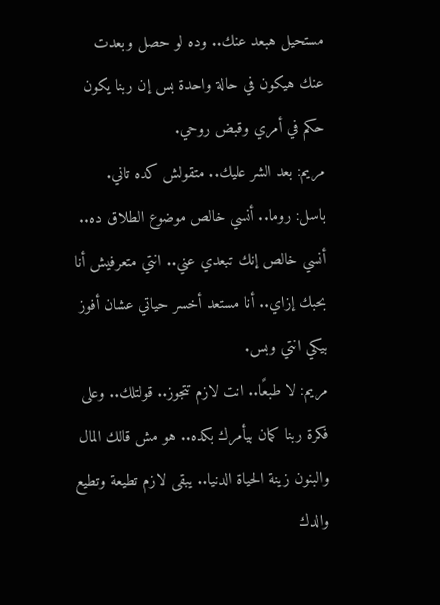مستحيل هبعد عنك.. وده لو حصل وبعدت عنك هيكون في حالة واحدة بس إن ربنا يكون حكم في أمري وقبض روحي.
مريم: بعد الشر عليك.. متقولش كده تاني.
باسل: روما.. أنسي خالص موضوع الطلاق ده.. أنسي خالص إنك تبعدي عني.. انتي متعرفيش أنا بحبك إزاي.. أنا مستعد أخسر حياتي عشان أفوز بيكي انتي وبس.
مريم: لا طبعًا.. انت لازم تتجوز.. قولتلك.. وعلى فكرة ربنا كمان بيأمرك بكده.. هو مش قالك المال والبنون زينة الحياة الدنيا.. يبقى لازم تطيعة وتطيع والدك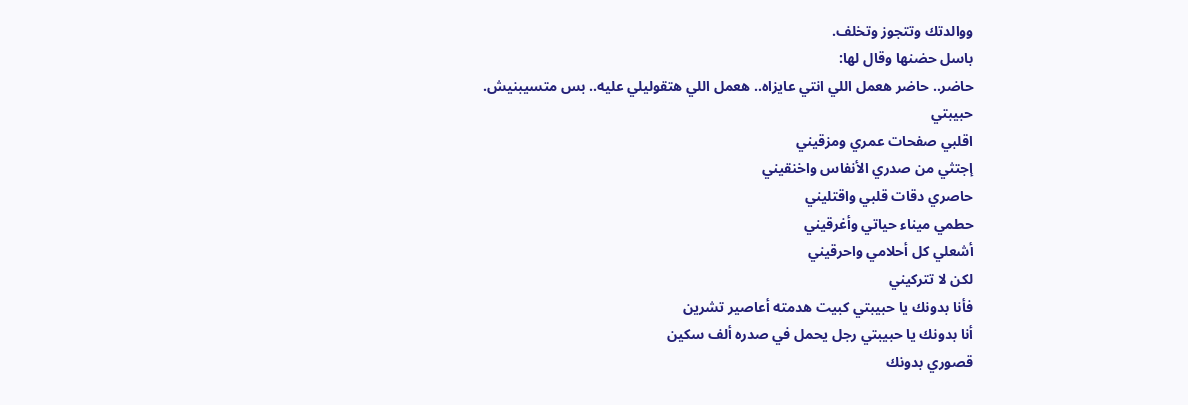ووالدتك وتتجوز وتخلف.
باسل حضنها وقال لها:
حاضر.. حاضر هعمل اللي انتي عايزاه.. هعمل اللي هتقوليلي عليه.. بس متسيبنيش.
حبيبتي
اقلبي صفحات عمري ومزقيني
إجتثي من صدري الأنفاس واخنقيني
حاصري دقات قلبي واقتليني
حطمي ميناء حياتي وأغرقيني
أشعلي كل أحلامي واحرقيني
لكن لا تتركيني
فأنا بدونك يا حبيبتي كبيت هدمته أعاصير تشرين
أنا بدونك يا حبيبتي رجل يحمل في صدره ألف سكين
قصوري بدونك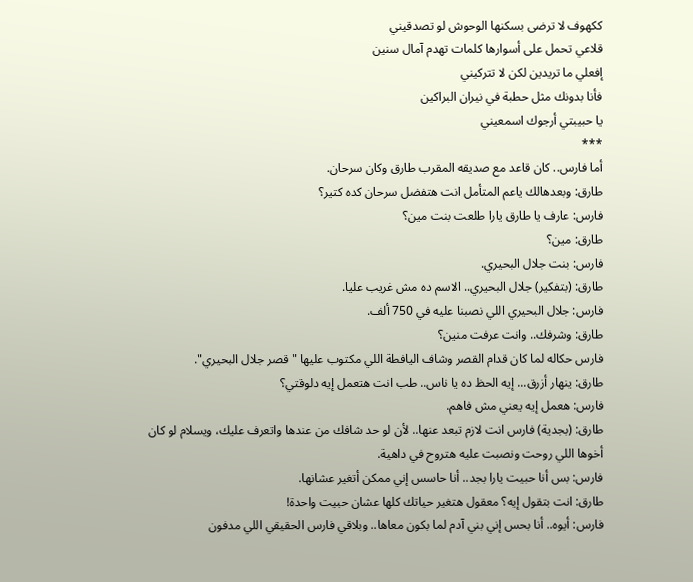ككهوف لا ترضى بسكنها الوحوش لو تصدقيني
قلاعي تحمل على أسوارها كلمات تهدم آمال سنين
إفعلي ما تريدين لكن لا تتركيني
فأنا بدونك مثل حطبة في نيران البراكين
يا حبيبتي أرجوك اسمعيني
***
أما فارس.. كان قاعد مع صديقه المقرب طارق وكان سرحان.
طارق: وبعدهالك ياعم المتأمل انت هتفضل سرحان كده كتير؟
فارس: عارف يا طارق يارا طلعت بنت مين؟
طارق: مين؟
فارس: بنت جلال البحيري.
طارق: (بتفكير) جلال البحيري.. الاسم ده مش غريب عليا.
فارس: جلال البحيري اللي نصبنا عليه في 750 ألف.
طارق: وشرفك.. وانت عرفت منين؟
فارس حكاله لما كان قدام القصر وشاف اليافطة اللي مكتوب عليها "قصر جلال البحيري".
طارق: ينهار أزرق... إيه الحظ ده يا ناس.. طب انت هتعمل إيه دلوقتي؟
فارس: هعمل إيه يعني مش فاهم.
طارق: (بجدية) فارس انت لازم تبعد عنها.. لأن لو حد شافك من عندها واتعرف عليك، ويسلام لو كان أخوها اللي روحت ونصبت عليه هتروح في داهية.
فارس: بس أنا حبيت يارا بجد.. أنا حاسس إني ممكن أتغير عشانها.
طارق: انت بتقول إيه؟ معقول هتغير حياتك كلها عشان حبيت واحدة!
فارس: أيوه.. أنا بحس إني بني آدم لما بكون معاها.. وبلاقي فارس الحقيقي اللي مدفون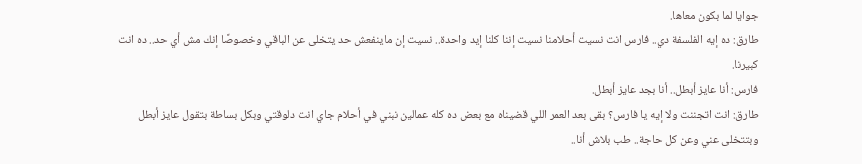جوايا لما بكون معاها.
طارق: ده إيه الفلسفة دي.. فارس انت نسيت أحلامنا نسيت إننا كلنا إيد واحدة.. نسيت إن ماينفعش حد يتخلى عن الباقي وخصوصًا إنك مش أي حد.. ده انت كبيرنا.
فارس: أنا عايز أبطل.. أنا بجد عايز أبطل.
طارق: انت اتجننت ولا إيه يا فارس؟ بقى بعد العمر اللي قضيناه مع بعض ده كله عمالين نبني في أحلام جاي انت دلوقتي وبكل بساطة بتقول عايز أبطل وبتتخلى عني وعن كل حاجة.. طب بلاش أنا..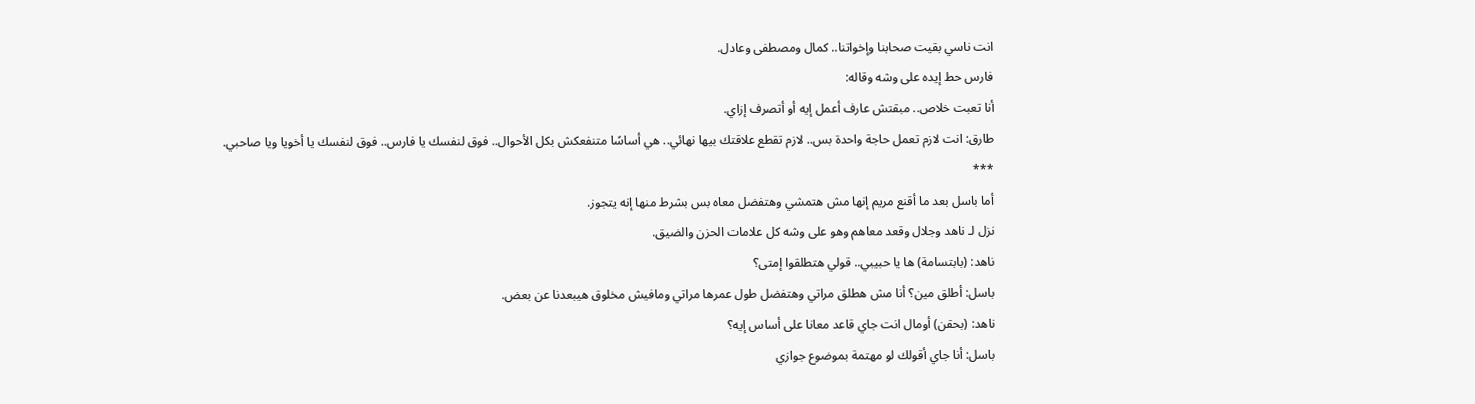انت ناسي بقيت صحابنا وإخواتنا.. كمال ومصطفى وعادل.
فارس حط إيده على وشه وقاله:
أنا تعبت خلاص.. مبقتش عارف أعمل إيه أو أتصرف إزاي.
طارق: انت لازم تعمل حاجة واحدة بس.. لازم تقطع علاقتك بيها نهائي.. هي أساسًا متنفعكش بكل الأحوال.. فوق لنفسك يا فارس.. فوق لنفسك يا أخويا ويا صاحبي.
***
أما باسل بعد ما أقنع مريم إنها مش هتمشي وهتفضل معاه بس بشرط منها إنه يتجوز.
نزل لـ ناهد وجلال وقعد معاهم وهو على وشه كل علامات الحزن والضيق.
ناهد: (بابتسامة) ها يا حبيبي.. قولي هتطلقوا إمتى؟
باسل: أطلق مين؟ أنا مش هطلق مراتي وهتفضل طول عمرها مراتي ومافيش مخلوق هيبعدنا عن بعض.
ناهد: (بحقن) أومال انت جاي قاعد معانا على أساس إيه؟
باسل: أنا جاي أقولك لو مهتمة بموضوع جوازي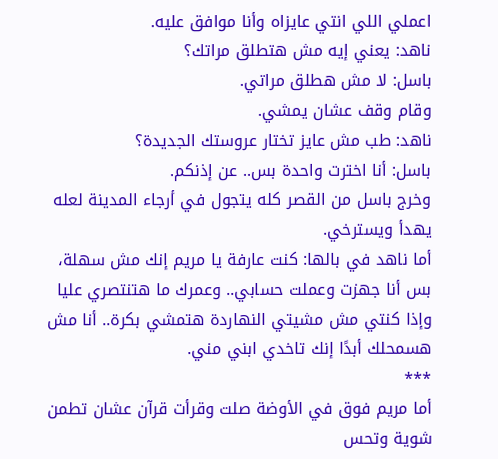اعملي اللي انتي عايزاه وأنا موافق عليه.
ناهد: يعني إيه مش هتطلق مراتك؟
باسل: لا مش هطلق مراتي.
وقام وقف عشان يمشي.
ناهد: طب مش عايز تختار عروستك الجديدة؟
باسل: أنا اخترت واحدة بس.. عن إذنكم.
وخرج باسل من القصر كله يتجول في أرجاء المدينة لعله يهدأ ويسترخي.
أما ناهد في بالها: كنت عارفة يا مريم إنك مش سهلة، بس أنا جهزت وعملت حسابي.. وعمرك ما هتنتصري عليا وإذا كنتي مش مشيتي النهاردة هتمشي بكرة.. أنا مش هسمحلك أبدًا إنك تاخدي ابني مني.
***
أما مريم فوق في الأوضة صلت وقرأت قرآن عشان تطمن شوية وتحس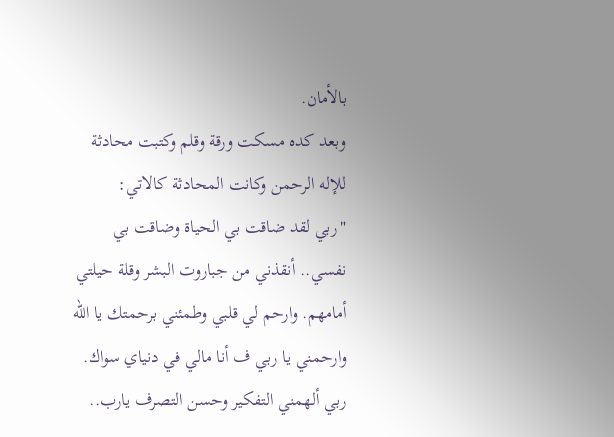بالأمان.
وبعد كده مسكت ورقة وقلم وكتبت محادثة للإله الرحمن وكانت المحادثة كالاتي:
"ربي لقد ضاقت بي الحياة وضاقت بي نفسي.. أنقذني من جباروت البشر وقلة حيلتي أمامهم. وارحم لي قلبي وطمئني برحمتك يا الله وارحمني يا ربي ف أنا مالي في دنياي سواك. ربي ألهمني التفكير وحسن التصرف يارب..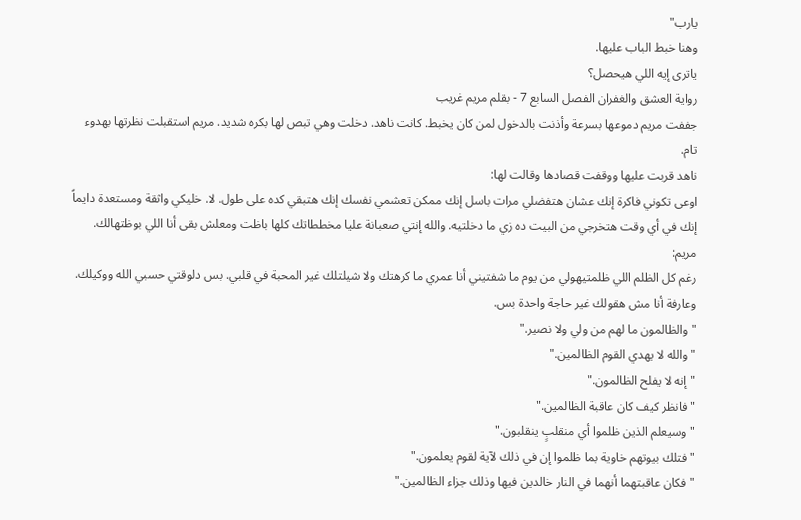يارب"
وهنا خبط الباب عليها.
ياترى إيه اللي هيحصل؟
رواية العشق والغفران الفصل السابع 7 - بقلم مريم غريب
جففت مريم دموعها بسرعة وأذنت بالدخول لمن كان يخبط. كانت ناهد. دخلت وهي تبص لها بكره شديد. مريم استقبلت نظرتها بهدوء تام.
ناهد قربت عليها ووقفت قصادها وقالت لها:
اوعى تكوني فاكرة إنك عشان هتفضلي مرات باسل إنك ممكن تعشمي نفسك إنك هتبقي كده على طول. لا. خليكي واثقة ومستعدة دايماً إنك في أي وقت هتخرجي من البيت ده زي ما دخلتيه. والله إنتي صعبانة عليا مخططاتك كلها باظت ومعلش بقى أنا اللي بوظتهالك.
مريم:
رغم كل الظلم اللي ظلمتيهولي من يوم ما شفتيني أنا عمري ما كرهتك ولا شيلتلك غير المحبة في قلبي. بس دلوقتي حسبي الله ووكيلك. وعارفة أنا مش هقولك غير حاجة واحدة بس.
"والظالمون ما لهم من ولي ولا نصير."
"والله لا يهدي القوم الظالمين."
"إنه لا يفلح الظالمون."
"فانظر كيف كان عاقبة الظالمين."
"وسيعلم الذين ظلموا أي منقلبٍ ينقلبون."
"فتلك بيوتهم خاوية بما ظلموا إن في ذلك لآية لقوم يعلمون."
"فكان عاقبتهما أنهما في النار خالدين فيها وذلك جزاء الظالمين."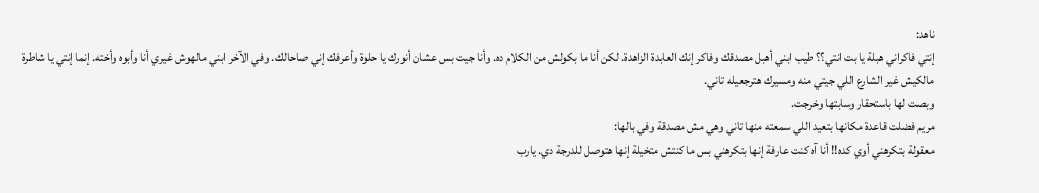ناهد:
إنتي فاكراني هبلة يا بت انتي؟؟ طيب ابني أهبل مصدقك وفاكر إنك العابدة الزاهدة. لكن أنا ما بكولش من الكلام ده. وأنا جيت بس عشان أنورك يا حلوة وأعرفك إني صاحالك. وفي الآخر ابني مالهوش غيري أنا وأبوه وأخته. إنما إنتي يا شاطرة مالكيش غير الشارع اللي جيتي منه ومسيرك هترجعيله تاني.
وبصت لها باستحقار وسابتها وخرجت.
مريم فضلت قاعدة مكانها بتعيد اللي سمعته منها تاني وهي مش مصدقة وفي بالها:
معقولة بتكرهني أوي كده!! أنا آه كنت عارفة إنها بتكرهني بس ما كنتش متخيلة إنها هتوصل للدرجة دي. يارب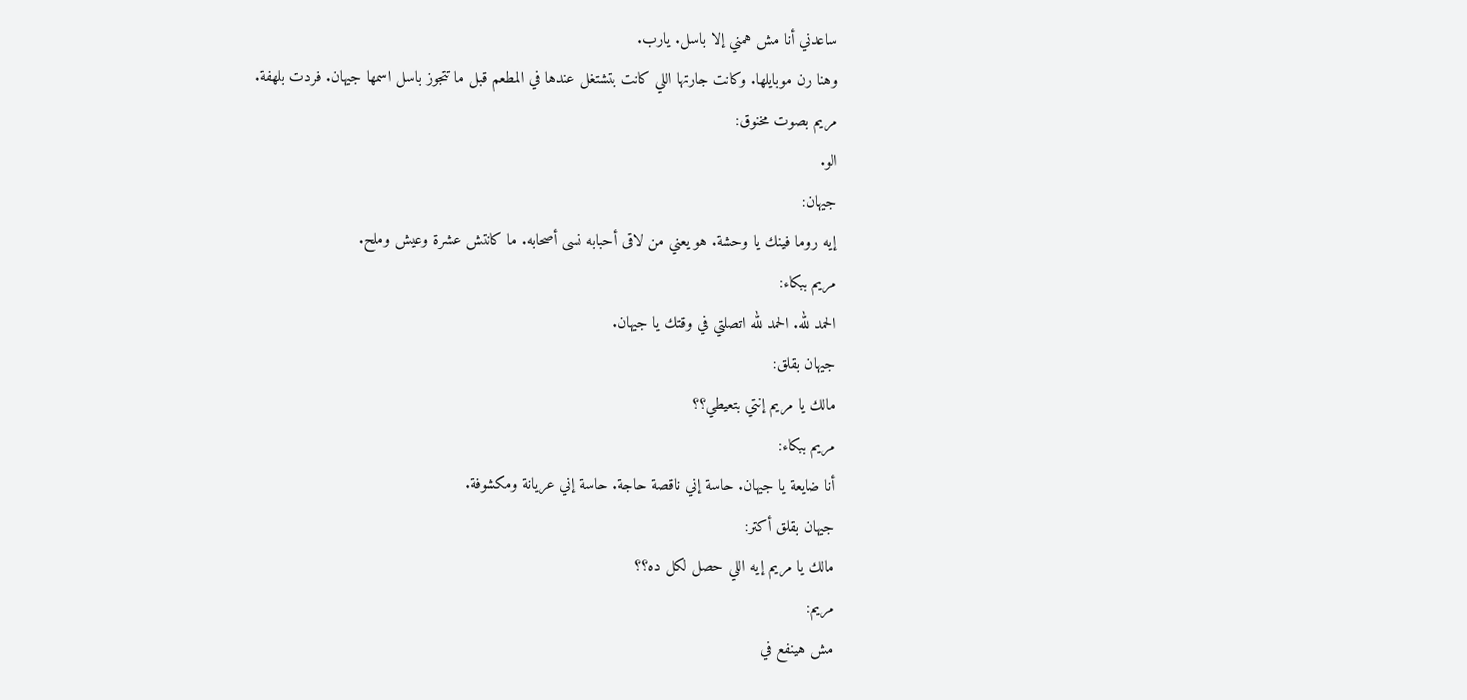ساعدني أنا مش همني إلا باسل. يارب.
وهنا رن موبايلها. وكانت جارتها اللي كانت بتشتغل عندها في المطعم قبل ما تتجوز باسل اسمها جيهان. فردت بلهفة.
مريم بصوت مخنوق:
الو.
جيهان:
إيه روما فينك يا وحشة. هو يعني من لاقى أحبابه نسى أصحابه. ما كانتش عشرة وعيش وملح.
مريم ببكاء:
الحمد لله. الحمد لله اتصلتي في وقتك يا جيهان.
جيهان بقلق:
مالك يا مريم إنتي بتعيطي؟؟
مريم ببكاء:
أنا ضايعة يا جيهان. حاسة إني ناقصة حاجة. حاسة إني عريانة ومكشوفة.
جيهان بقلق أكتر:
مالك يا مريم إيه اللي حصل لكل ده؟؟
مريم:
مش هينفع في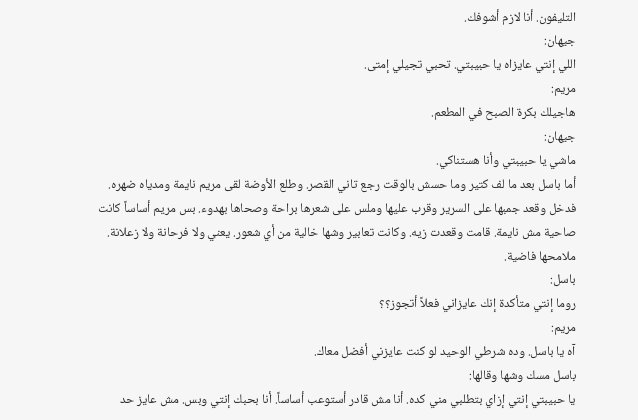التليفون. أنا لازم أشوفك.
جيهان:
اللي إنتي عايزاه يا حبيبتي. تحبي تجيلي إمتى.
مريم:
هاجيلك بكرة الصبح في المطعم.
جيهان:
ماشي يا حبيبتي وأنا هستناكي.
أما باسل بعد ما لف كتير وما حسش بالوقت رجع تاني القصر. وطلع الأوضة لقى مريم نايمة ومدياه ضهره. فدخل وقعد جمبها على السرير وقرب عليها وملس على شعرها براحة وصحاها بهدوء. بس مريم أساساً كانت صاحية مش نايمة. قامت وقعدت زيه. وكانت تعابير وشها خالية من أي شعور. يعني ولا فرحانة ولا زعلانة. ملامحها فاضية.
باسل:
روما إنتي متأكدة إنك عايزاني فعلاً أتجوز؟؟
مريم:
آه يا باسل. وده شرطي الوحيد لو كنت عايزني أفضل معاك.
باسل مسك وشها وقالها:
يا حبيبتي إنتي إزاي بتطلبي مني كده. أنا مش قادر أستوعب أساساً. أنا بحبك إنتي وبس. مش عايز حد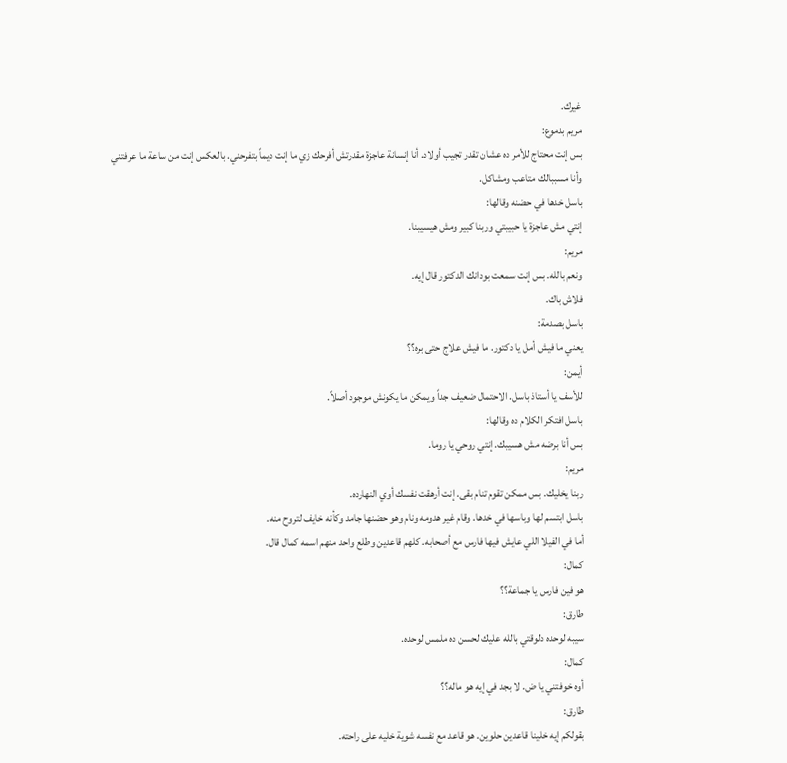غيرك.
مريم بدموع:
بس إنت محتاج للأمر ده عشان تقدر تجيب أولاد. أنا إنسانة عاجزة مقدرتش أفرحك زي ما إنت ديماً بتفرحني. بالعكس إنت من ساعة ما عرفتني وأنا مسببالك متاعب ومشاكل.
باسل خدها في حضنه وقالها:
إنتي مش عاجزة يا حبيبتي وربنا كبير ومش هيسيبنا.
مريم:
ونعم بالله. بس إنت سمعت بودانك الدكتور قال إيه.
فلاش باك.
باسل بصدمة:
يعني ما فيش أمل يا دكتور. ما فيش علاج حتى بره؟؟
أيمن:
للأسف يا أستاذ باسل. الاحتمال ضعيف جداً ويمكن ما يكونش موجود أصلاً.
باسل افتكر الكلام ده وقالها:
بس أنا برضه مش هسيبك. إنتي روحي يا روما.
مريم:
ربنا يخليك. بس ممكن تقوم تنام بقى. إنت أرهقت نفسك أوي النهارده.
باسل ابتسم لها وباسها في خدها. وقام غير هدومه ونام وهو حضنها جامد وكأنه خايف لتروح منه.
أما في الفيلا اللي عايش فيها فارس مع أصحابه. كلهم قاعدين وطلع واحد منهم اسمه كمال قال.
كمال:
هو فين فارس يا جماعة؟؟
طارق:
سيبه لوحده دلوقتي بالله عليك لحسن ده ملمس لوحده.
كمال:
أوه خوفتني يا ض. لا بجد في إيه هو ماله؟؟
طارق:
بقولكم إيه خلينا قاعدين حلوين. هو قاعد مع نفسه شوية خليه على راحته.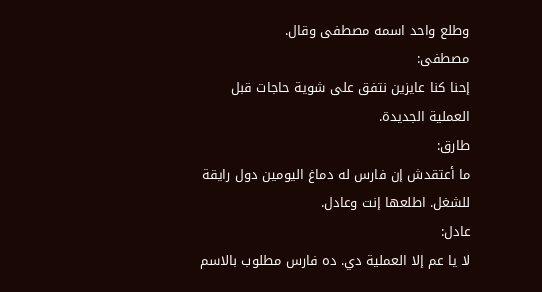وطلع واحد اسمه مصطفى وقال.
مصطفى:
إحنا كنا عايزين نتفق على شوية حاجات قبل العملية الجديدة.
طارق:
ما أعتقدش إن فارس له دماغ اليومين دول رايقة للشغل. اطلعها إنت وعادل.
عادل:
لا يا عم إلا العملية دي. ده فارس مطلوب بالاسم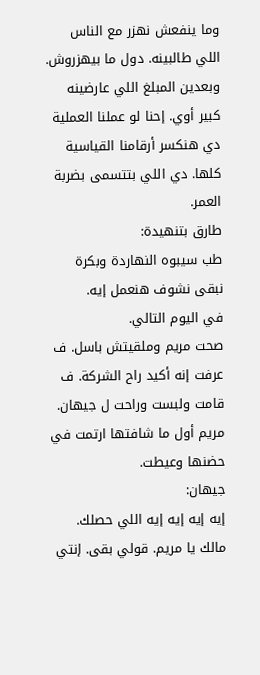وما ينفعش نهزر مع الناس اللي طالبينه. دول ما بيهزروش. وبعدين المبلغ اللي عارضينه كبير أوي. إحنا لو عملنا العملية دي هنكسر أرقامنا القياسية كلها. دي اللي بتتسمى بضربة العمر.
طارق بتنهيدة:
طب سيبوه النهاردة وبكرة نبقى نشوف هنعمل إيه.
في اليوم التالي.
صحت مريم وملقيتش باسل. ف عرفت إنه أكيد راح الشركة. ف قامت ولبست وراحت ل جيهان.
مريم أول ما شافتها ارتمت في حضنها وعيطت.
جيهان:
إيه إيه إيه إيه اللي حصلك. مالك يا مريم. قولي بقى. إنتي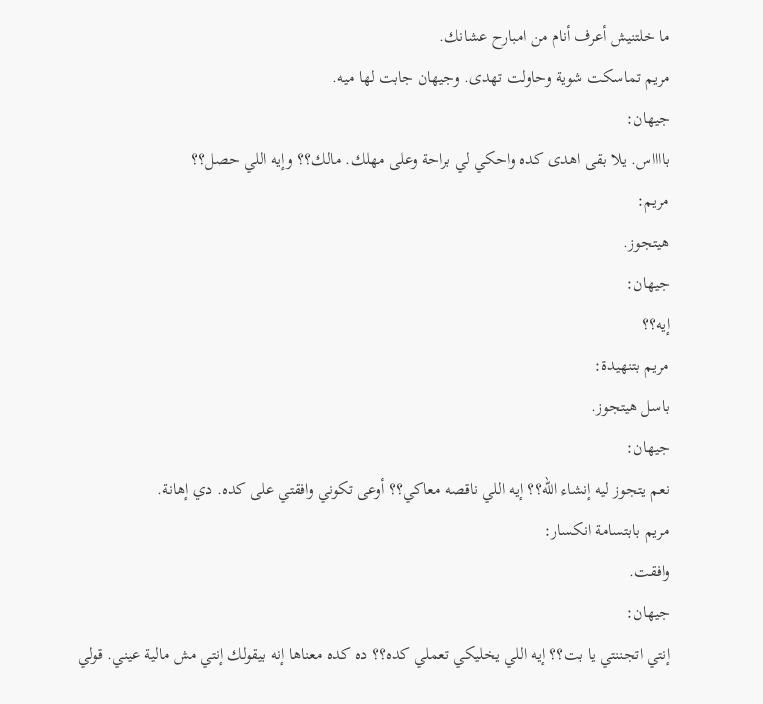ما خلتنيش أعرف أنام من امبارح عشانك.
مريم تماسكت شوية وحاولت تهدى. وجيهان جابت لها ميه.
جيهان:
بااااس. يلا بقى اهدى كده واحكي لي براحة وعلى مهلك. مالك؟؟ وإيه اللي حصل؟؟
مريم:
هيتجوز.
جيهان:
إيه؟؟
مريم بتنهيدة:
باسل هيتجوز.
جيهان:
نعم يتجوز ليه إنشاء الله؟؟ إيه اللي ناقصه معاكي؟؟ أوعى تكوني وافقتي على كده. دي إهانة.
مريم بابتسامة انكسار:
وافقت.
جيهان:
إنتي اتجننتي يا بت؟؟ إيه اللي يخليكي تعملي كده؟؟ ده كده معناها إنه بيقولك إنتي مش مالية عيني. قولي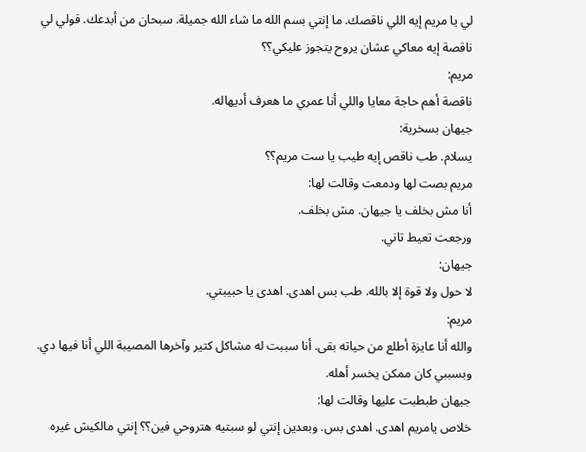لي يا مريم إيه اللي ناقصك. ما إنتي بسم الله ما شاء الله جميلة. سبحان من أبدعك. قولي لي ناقصة إيه معاكي عشان يروح يتجوز عليكي؟؟
مريم:
ناقصة أهم حاجة معايا واللي أنا عمري ما هعرف أديهاله.
جيهان بسخرية:
يسلام. طب ناقص إيه طيب يا ست مريم؟؟
مريم بصت لها ودمعت وقالت لها:
أنا مش بخلف يا جيهان. مش بخلف.
ورجعت تعيط تاني.
جيهان:
لا حول ولا قوة إلا بالله. طب بس اهدى. اهدى يا حبيبتي.
مريم:
والله أنا عايزة أطلع من حياته بقى. أنا سببت له مشاكل كتير وآخرها المصيبة اللي أنا فيها دي. وبسببي كان ممكن يخسر أهله.
جيهان طبطبت عليها وقالت لها:
خلاص يامريم اهدى. اهدى بس. وبعدين إنتي لو سبتيه هتروحي فين؟؟ إنتي مالكيش غيره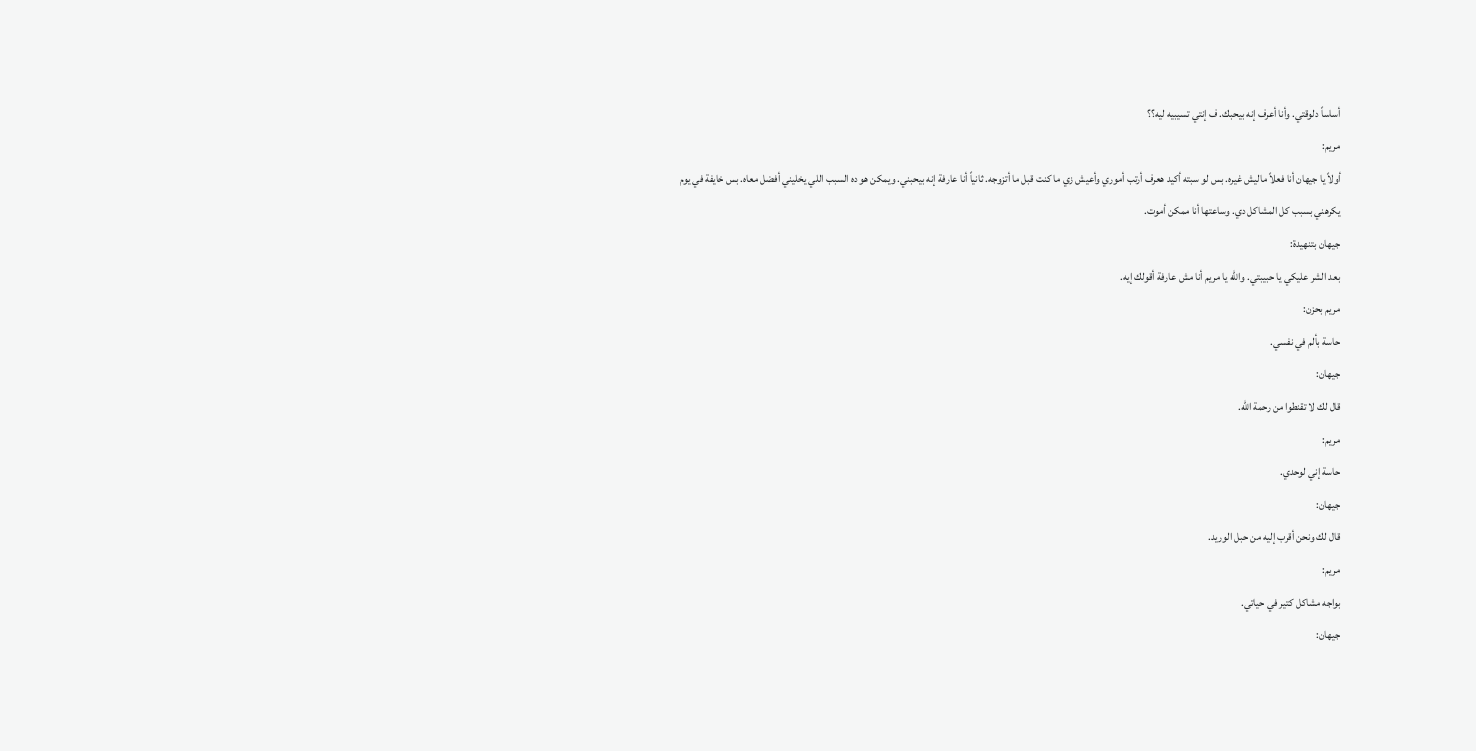أساساً دلوقتي. وأنا أعرف إنه بيحبك. ف إنتي تسيبيه ليه؟؟
مريم:
أولاً يا جيهان أنا فعلاً ماليش غيره. بس لو سبته أكيد هعرف أرتب أموري وأعيش زي ما كنت قبل ما أتزوجه. ثانياً أنا عارفة إنه بيحبني. ويمكن هو ده السبب اللي يخليني أفضل معاه. بس خايفة في يوم يكرهني بسبب كل المشاكل دي. وساعتها أنا ممكن أموت.
جيهان بتنهيدة:
بعد الشر عليكي يا حبيبتي. والله يا مريم أنا مش عارفة أقولك إيه.
مريم بحزن:
حاسة بألم في نفسي.
جيهان:
قال لك لا تقنطوا من رحمة الله.
مريم:
حاسة إني لوحدي.
جيهان:
قال لك ونحن أقرب إليه من حبل الوريد.
مريم:
بواجه مشاكل كتير في حياتي.
جيهان: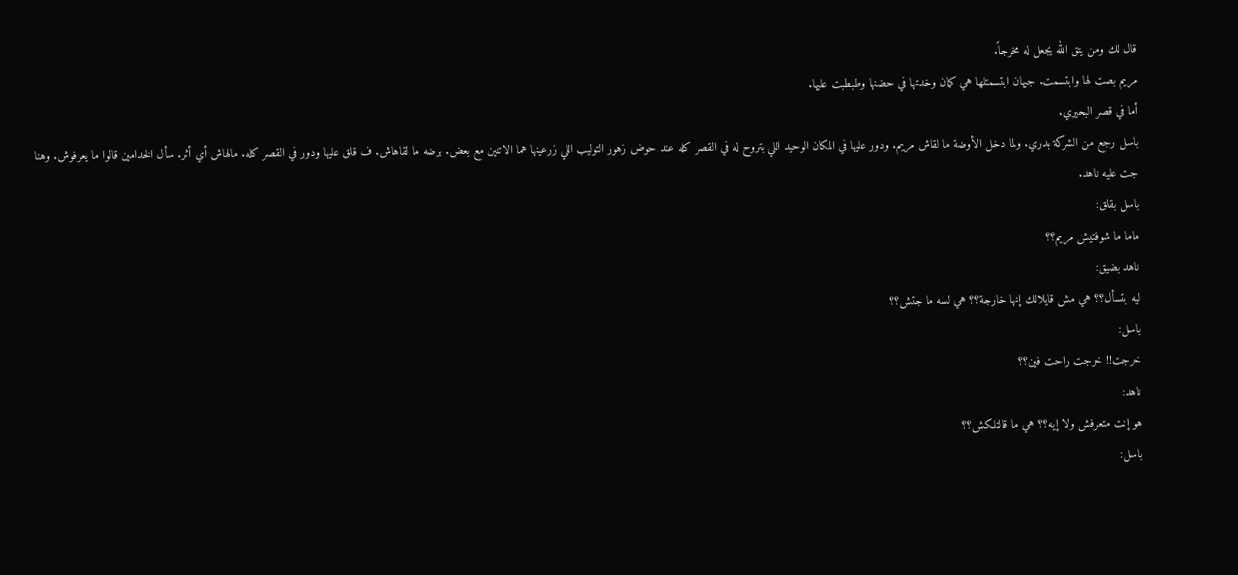قال لك ومن يتق الله يجعل له مخرجاً.
مريم بصت لها وابتسمت. جيهان ابتسمتلها هي كمان وخدتها في حضنها وطبطبت عليها.
أما في قصر البحيري.
باسل رجع من الشركة بدري. ولما دخل الأوضة ما لقاش مريم. ودور عليها في المكان الوحيد اللي بتروح له في القصر كله عند حوض زهور التوليب اللي زرعينها هما الاتنين مع بعض. برضه ما لقاهاش. ف قلق عليها ودور في القصر كله. مالهاش أي أثر. سأل الخدامين قالوا ما يعرفوش. وهنا جت عليه ناهد.
باسل بقلق:
ماما ما شوفتيش مريم؟؟
ناهد بضيق:
ليه بتسأل؟؟ هي مش قايلالك إنها خارجة؟؟ هي لسه ما جتش؟؟
باسل:
خرجت!! خرجت راحت فين؟؟
ناهد:
هو إنت متعرفش ولا إيه؟؟ هي ما قالتلكش؟؟
باسل: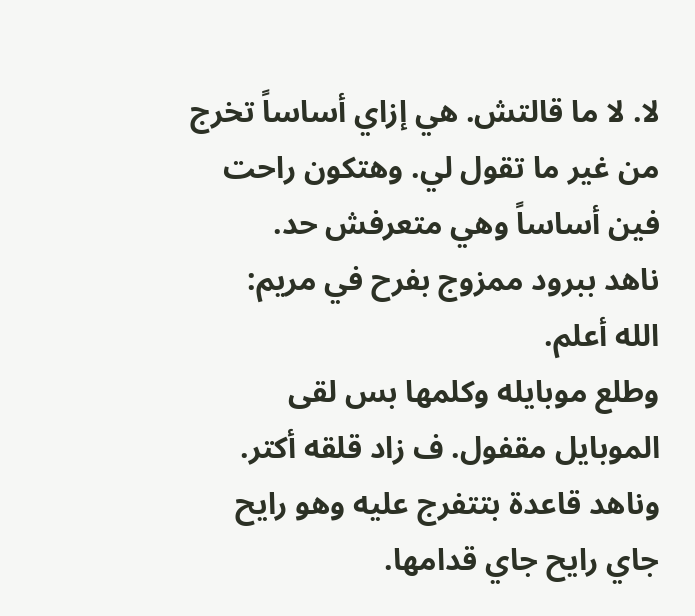لا. لا ما قالتش. هي إزاي أساساً تخرج من غير ما تقول لي. وهتكون راحت فين أساساً وهي متعرفش حد.
ناهد ببرود ممزوج بفرح في مريم:
الله أعلم.
وطلع موبايله وكلمها بس لقى الموبايل مقفول. ف زاد قلقه أكتر. وناهد قاعدة بتتفرج عليه وهو رايح جاي رايح جاي قدامها.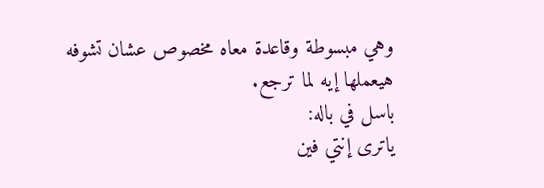وهي مبسوطة وقاعدة معاه مخصوص عشان تشوفه هيعملها إيه لما ترجع.
باسل في باله:
ياترى إنتي فين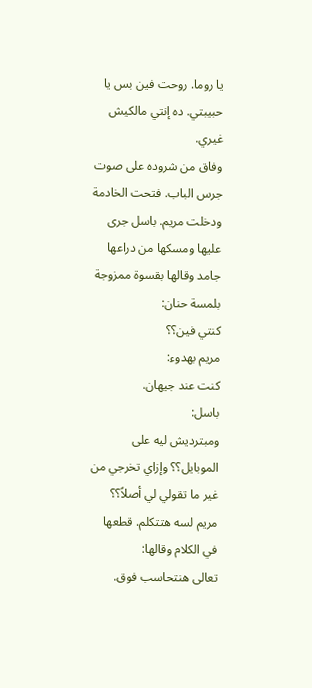يا روما. روحت فين بس يا حبيبتي. ده إنتي مالكيش غيري.
وفاق من شروده على صوت جرس الباب. فتحت الخادمة ودخلت مريم. باسل جرى عليها ومسكها من دراعها جامد وقالها بقسوة ممزوجة بلمسة حنان:
كنتي فين؟؟
مريم بهدوء:
كنت عند جيهان.
باسل:
ومبترديش ليه على الموبايل؟؟ وإزاي تخرجي من غير ما تقولي لي أصلاً؟؟
مريم لسه هتتكلم. قطعها في الكلام وقالها:
تعالى هنتحاسب فوق.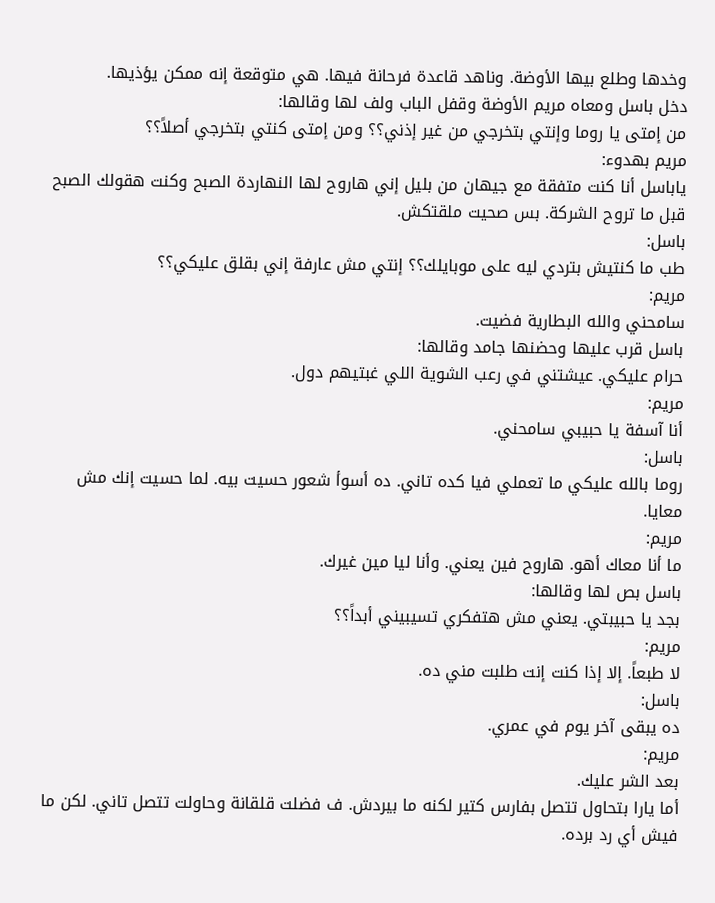وخدها وطلع بيها الأوضة. وناهد قاعدة فرحانة فيها. هي متوقعة إنه ممكن يؤذيها.
دخل باسل ومعاه مريم الأوضة وقفل الباب ولف لها وقالها:
من إمتى يا روما وإنتي بتخرجي من غير إذني؟؟ ومن إمتى كنتي بتخرجي أصلاً؟؟
مريم بهدوء:
ياباسل أنا كنت متفقة مع جيهان من بليل إني هاروح لها النهاردة الصبح وكنت هقولك الصبح قبل ما تروح الشركة. بس صحيت ملقتكش.
باسل:
طب ما كنتيش بتردي ليه على موبايلك؟؟ إنتي مش عارفة إني بقلق عليكي؟؟
مريم:
سامحني والله البطارية فضيت.
باسل قرب عليها وحضنها جامد وقالها:
حرام عليكي. عيشتني في رعب الشوية اللي غبتيهم دول.
مريم:
أنا آسفة يا حبيبي سامحني.
باسل:
روما بالله عليكي ما تعملي فيا كده تاني. ده أسوأ شعور حسيت بيه. لما حسيت إنك مش معايا.
مريم:
ما أنا معاك أهو. هاروح فين يعني. وأنا ليا مين غيرك.
باسل بص لها وقالها:
بجد يا حبيبتي. يعني مش هتفكري تسيبيني أبداً؟؟
مريم:
لا طبعاً. إلا إذا كنت إنت طلبت مني ده.
باسل:
ده يبقى آخر يوم في عمري.
مريم:
بعد الشر عليك.
أما يارا بتحاول تتصل بفارس كتير لكنه ما بيردش. ف فضلت قلقانة وحاولت تتصل تاني. لكن ما فيش أي رد برده.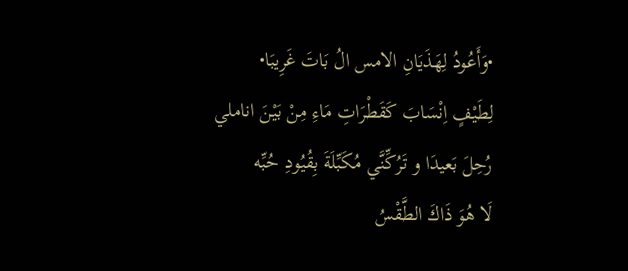•وَأَعُودُ لِهَذَيَانِ الامس الُ بَاتَ غَرِيبَا•
لِطَيْفٍ اِنْسَابَ كَقَطْرَاتِ مَاءِ مِنْ بَيْنَ اناملي
رُحِلَ بَعيدَا و تَرُكِّنَّي مُكَبِّلَةَ بِقُيُودِ حُبِّه
لَا هُوَ ذَاكَ الطَّقْسُ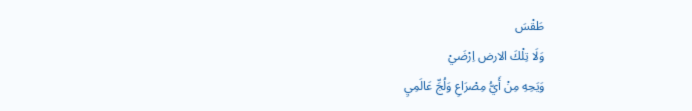طَقْسَ
وَلَا تِلْكَ الارض اِرْضَيْ
وَيَحِهِ مِنْ أَيُّ مِصْرَاعِ وَلُجِّ عَالَمِيِ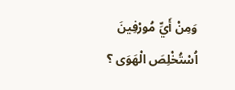وَمِنْ أَيِّ مُورْفِينَ اُسْتُخْلِصَ الْهَوَى ؟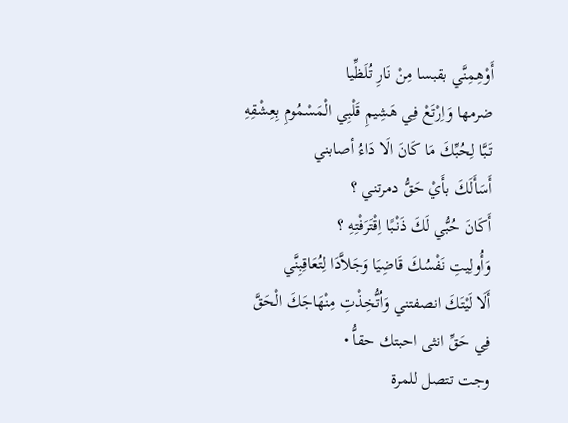أَوْهِمِنَّي بقبسا مِنْ نَارِ تُلَظِّيا
ضرمها وَاِرْتَعْ فِي هَشِيمِ قَلْبِي الْمَسْمُومِ بِعِشْقِهِ
تَبَّا لِحُبِّكَ مَا كَانَ الَا دَاءُ أصابني
أَسَأَلَكَ بأَيْ حَقُّ دمرتني ؟
أَكَانَ حُبُّي لَكَ ذَنْبًا اِقْتَرَفْتِهِ ؟
وَأُولِيتِ نَفْسُكَ قَاضِيَا وَجَلاَّدَا لِتُعَاقِبِنَّي
أَلَا لَيْتَكَ انصفتني وَاُتُّخِذْتِ مِنْهَاجَكَ الْحَقَّ
فِي حَقِّ انثى احبتك حقاُّ •
وجت تتصل للمرة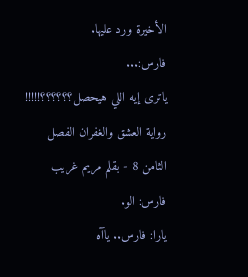الأخيرة ورد عليها.
فارس:...
ياترى إيه اللي هيحصل؟؟؟؟؟؟!!!!!
رواية العشق والغفران الفصل الثامن 8 - بقلم مريم غريب
فارس: الو.
يارا: فارس.. ياآه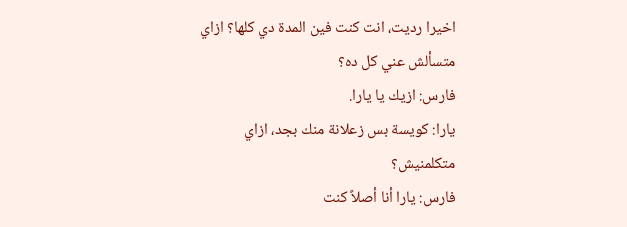اخيرا رديت، انت كنت فين المدة دي كلها؟ ازاي متسألش عني كل ده؟
فارس: ازيك يا يارا.
يارا: كويسة بس زعلانة منك بجد، ازاي متكلمنيش؟
فارس: يارا أنا أصلاً كنت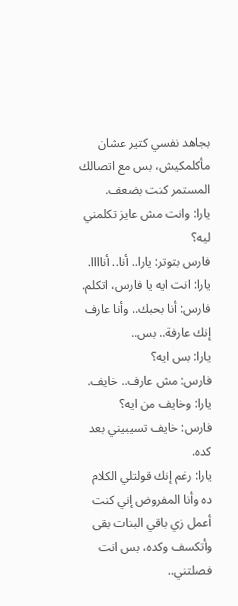بجاهد نفسي كتير عشان مأكلمكيش، بس مع اتصالك المستمر كنت بضعف.
يارا: وانت مش عايز تكلمني ليه؟
فارس بتوتر: يارا.. أنا.. أناااا.
يارا: انت ايه يا فارس، اتكلم.
فارس: أنا بحبك.. وأنا عارف إنك عارفة.. بس..
يارا: بس ايه؟
فارس: مش عارف.. خايف.
يارا: وخايف من ايه؟
فارس: خايف تسيبيني بعد كده.
يارا: رغم إنك قولتلي الكلام ده وأنا المفروض إني كنت أعمل زي باقي البنات بقى وأتكسف وكده، بس انت فصلتني..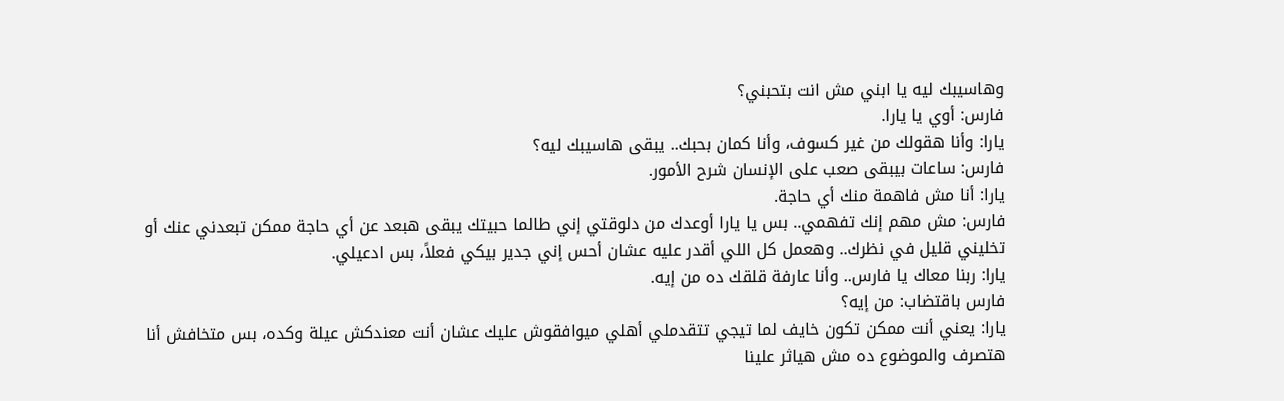وهاسيبك ليه يا ابني مش انت بتحبني؟
فارس: أوي يا يارا.
يارا: وأنا هقولك من غير كسوف، وأنا كمان بحبك.. يبقى هاسيبك ليه؟
فارس: ساعات بيبقى صعب على الإنسان شرح الأمور.
يارا: أنا مش فاهمة منك أي حاجة.
فارس: مش مهم إنك تفهمي.. بس يا يارا أوعدك من دلوقتي إني طالما حبيتك يبقى هبعد عن أي حاجة ممكن تبعدني عنك أو تخليني قليل في نظرك.. وهعمل كل اللي أقدر عليه عشان أحس إني جدير بيكي فعلاً، بس ادعيلي.
يارا: ربنا معاك يا فارس.. وأنا عارفة قلقك ده من إيه.
فارس باقتضاب: من إيه؟
يارا: يعني أنت ممكن تكون خايف لما تيجي تتقدملي أهلي ميوافقوش عليك عشان أنت معندكش عيلة وكده، بس متخافش أنا هتصرف والموضوع ده مش هياثر علينا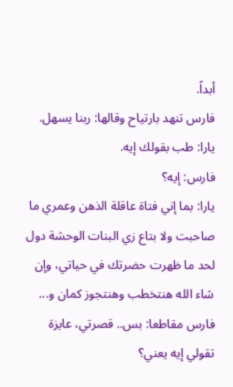أبداً.
فارس تنهد بارتياح وقالها: ربنا يسهل.
يارا: طب بقولك إيه.
فارس: إيه؟
يارا: بما إني فتاة عاقلة الذهن وعمري ما صاحبت ولا بتاع زي البنات الوحشة دول لحد ما ظهرت حضرتك في حياتي، وإن شاء الله هنتخطب وهنتجوز كمان و...
فارس مقاطعا: بس.. قصرتي، عايزة تقولي إيه يعني؟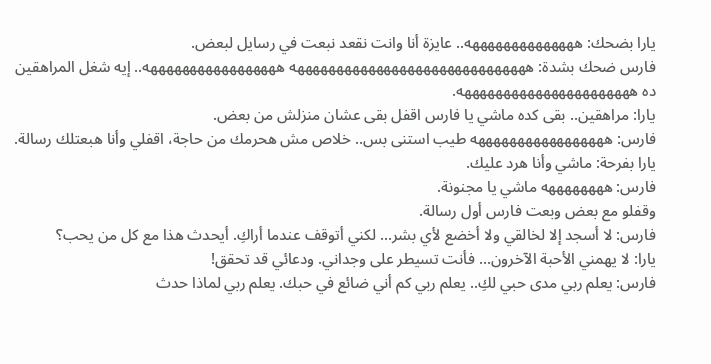يارا بضحك: ههههههههههههههه.. عايزة أنا وانت نقعد نبعت في رسايل لبعض.
فارس ضحك بشدة: ههههههههههههههههههههههههههههههه هههههههههههههههههه.. إيه شغل المراهقين ده ههههههههههههههههههههههه.
يارا: مراهقين.. بقى كده ماشي يا فارس اقفل بقى عشان منزلش من بعض.
فارس: هههههههههههههههههه طيب استنى بس.. خلاص مش هحرمك من حاجة، اقفلي وأنا هبعتلك رسالة.
يارا بفرحة: ماشي وأنا هرد عليك.
فارس: ههههههههه ماشي يا مجنونة.
وقفلو مع بعض وبعت فارس أول رسالة.
فارس: لا أسجد إلا لخالقي ولا أخضع لأي بشر... لكني أتوقف عندما أراكِ. أيحدث هذا مع كل من يحب؟
يارا: لا يهمني الأحبة الآخرون... فأنت تسيطر على وجداني. ودعائي قد تحقق!
فارس: يعلم ربي مدى حبي لكِ.. يعلم ربي كم أني ضائع في حبك. يعلم ربي لماذا حدث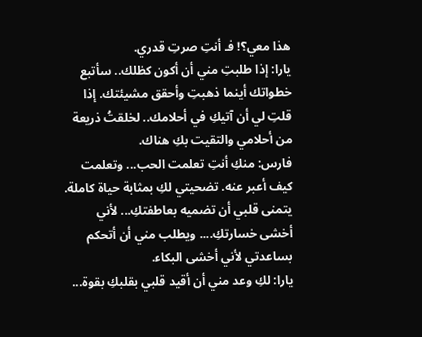هذا معي؟! فـ أنتِ صرتِ قدري.
يارا: إذا طلبتِ مني أن أكون كظلك.. سأتبع خطواتك أينما ذهبتِ وأحقق مشيئتك. إذا قلتِ لي أن آتيكِ في أحلامك.. لخلقتُ ذريعة من أحلامي والتقيت بكِ هناك.
فارس: منكِ أنتِ تعلمت الحب... وتعلمت كيف أعبر عنه. تضحيتي لكِ بمثابة حياة كاملة. يتمنى قلبي أن تضميه بعاطفتكِ... لأني أخشى خسارتكِ.... ويطلب مني أن أتحكم بساعدتي لأني أخشى البكاء.
يارا: لكِ وعد مني أن أقيد قلبي بقلبكِ بقوة...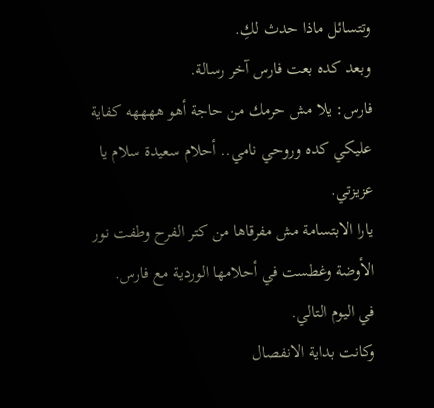وتتسائل ماذا حدث لكِ.
وبعد كده بعت فارس آخر رسالة.
فارس: يلا مش حرمك من حاجة أهو ههههه كفاية عليكي كده وروحي نامي.. أحلام سعيدة سلام يا عزيزتي.
يارا الابتسامة مش مفرقاها من كتر الفرح وطفت نور الأوضة وغطست في أحلامها الوردية مع فارس.
في اليوم التالي.
وكانت بداية الانفصال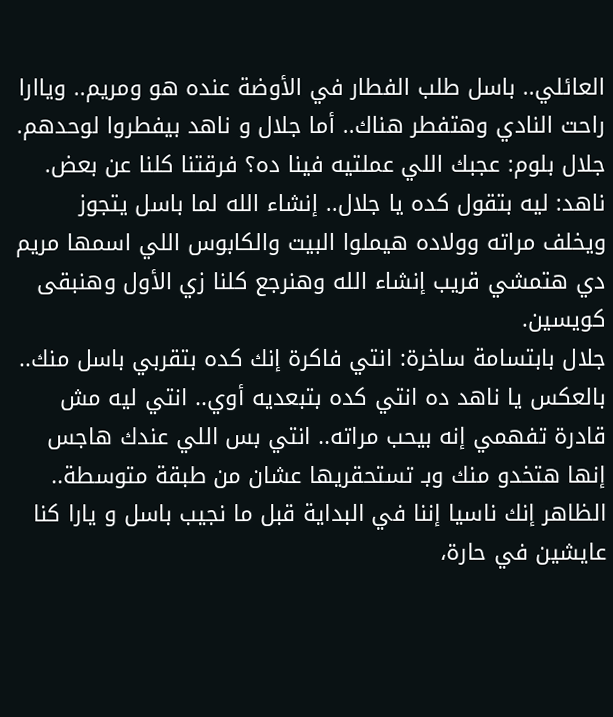العائلي.. باسل طلب الفطار في الأوضة عنده هو ومريم.. وياارا راحت النادي وهتفطر هناك.. أما جلال و ناهد بيفطروا لوحدهم.
جلال بلوم: عجبك اللي عملتيه فينا ده؟ فرقتنا كلنا عن بعض.
ناهد: ليه بتقول كده يا جلال.. إنشاء الله لما باسل يتجوز ويخلف مراته وولاده هيملوا البيت والكابوس اللي اسمها مريم دي هتمشي قريب إنشاء الله وهنرجع كلنا زي الأول وهنبقى كويسين.
جلال بابتسامة ساخرة: انتي فاكرة إنك كده بتقربي باسل منك.. بالعكس يا ناهد ده انتي كده بتبعديه أوي.. انتي ليه مش قادرة تفهمي إنه بيحب مراته.. انتي بس اللي عندك هاجس إنها هتخدو منك وبـ تستحقريها عشان من طبقة متوسطة.. الظاهر إنك ناسيا إننا في البداية قبل ما نجيب باسل و يارا كنا عايشين في حارة،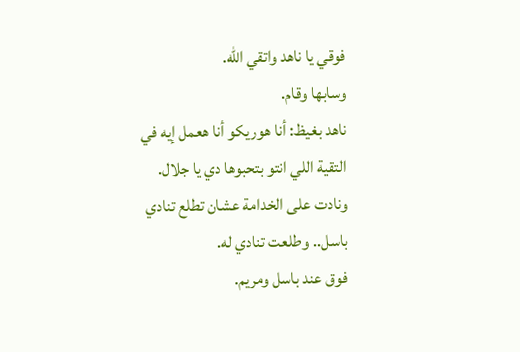فوقي يا ناهد واتقي الله.
وسابها وقام.
ناهد بغيظ: أنا هوريكو أنا هعمل إيه في التقية اللي انتو بتحبوها دي يا جلال.
ونادت على الخدامة عشان تطلع تنادي باسل.. وطلعت تنادي له.
فوق عند باسل ومريم.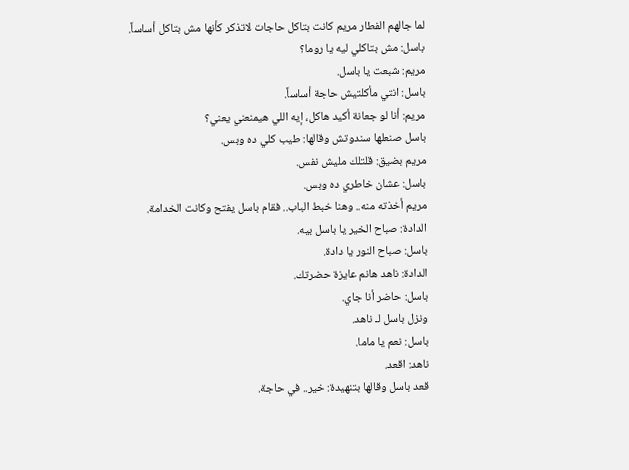لما جالهم الفطار مريم كانت بتاكل حاجات لاتذكر كأنها مش بتاكل أساساً.
باسل: مش بتاكلي ليه يا روما؟
مريم: شبعت يا باسل.
باسل: انتي مأكلتيش حاجة أساساً.
مريم: أنا لو جعانة أكيد هاكل، إيه اللي هيمنعني يعني؟
باسل صنعلها سندوتش وقالها: طيب كلي ده وبس.
مريم بضيق: قلتلك مليش نفس.
باسل: عشان خاطري ده وبس.
مريم أخذته منه.. وهنا خبط الباب.. فقام باسل يفتح وكانت الخدامة.
الدادة: صباح الخير يا باسل بيه.
باسل: صباح النور يا دادة.
الدادة: ناهد هانم عايزة حضرتك.
باسل: حاضر أنا جاي.
ونزل باسل لـ ناهد.
باسل: نعم يا ماما.
ناهد: اقعد.
قعد باسل وقالها بتنهيدة: خير.. في حاجة.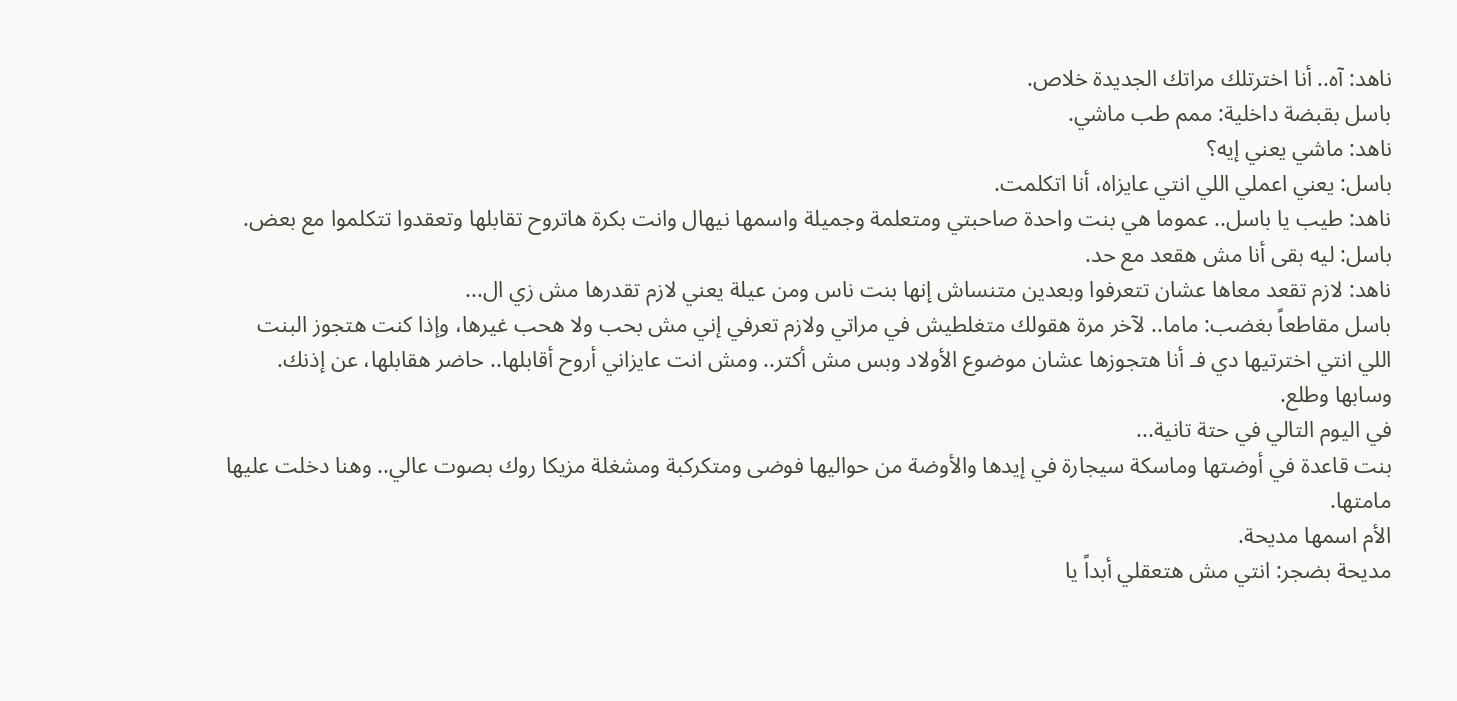ناهد: آه.. أنا اخترتلك مراتك الجديدة خلاص.
باسل بقبضة داخلية: ممم طب ماشي.
ناهد: ماشي يعني إيه؟
باسل: يعني اعملي اللي انتي عايزاه، أنا اتكلمت.
ناهد: طيب يا باسل.. عموما هي بنت واحدة صاحبتي ومتعلمة وجميلة واسمها نيهال وانت بكرة هاتروح تقابلها وتعقدوا تتكلموا مع بعض.
باسل: ليه بقى أنا مش هقعد مع حد.
ناهد: لازم تقعد معاها عشان تتعرفوا وبعدين متنساش إنها بنت ناس ومن عيلة يعني لازم تقدرها مش زي ال...
باسل مقاطعاً بغضب: ماما.. لآخر مرة هقولك متغلطيش في مراتي ولازم تعرفي إني مش بحب ولا هحب غيرها، وإذا كنت هتجوز البنت اللي انتي اخترتيها دي فـ أنا هتجوزها عشان موضوع الأولاد وبس مش أكتر.. ومش انت عايزاني أروح أقابلها.. حاضر هقابلها، عن إذنك.
وسابها وطلع.
في اليوم التالي في حتة تانية...
بنت قاعدة في أوضتها وماسكة سيجارة في إيدها والأوضة من حواليها فوضى ومتكركبة ومشغلة مزيكا روك بصوت عالي.. وهنا دخلت عليها مامتها.
الأم اسمها مديحة.
مديحة بضجر: انتي مش هتعقلي أبداً يا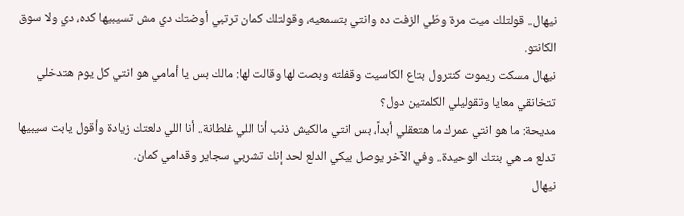نيهال.. قولتلك ميت مرة وطّي الزفت ده وانتي بتسمعيه، وقولتلك كمان ترتبي أوضتك دي مش تسيبيها كده، دي ولا سوق الكانتو.
نيهال مسكت ريموت كنترول بتاع الكاسيت وقفلته وبصت لها وقالت لها: مالك بس يا أمامي هو انتي كل يوم هتدخلي تتخانقي معايا وتقوليلي الكلمتين دول؟
مديحة: ما هو انتي عمرك ما هتعقلي أبداً، بس انتي مالكيش ذنب أنا اللي غلطانة.. أنا اللي دلعتك زيادة وأقول يابت سيبيها تدلع مـ هي بنتك الوحيدة.. وفي الآخر يوصل بيكي الدلع لحد إنك تشربي سجاير وقدامي كمان.
نيهال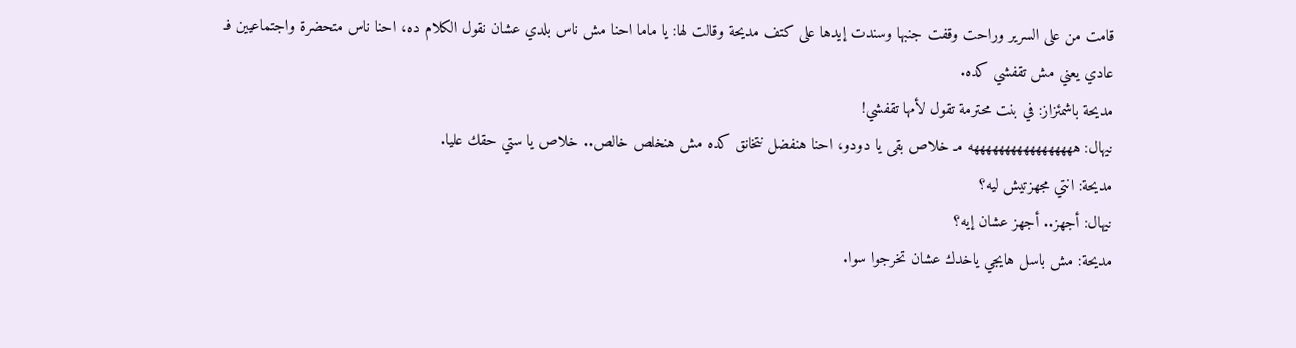قامت من على السرير وراحت وقفت جنبها وسندت إيدها على كتف مديحة وقالت لها: يا ماما احنا مش ناس بلدي عشان نقول الكلام ده، احنا ناس متحضرة واجتماعيين فـ عادي يعني مش تقفشي كده.
مديحة باشمئزاز: في بنت محترمة تقول لأمها تقفشي!
نيهال: هههههههههههههههههه مـ خلاص بقى يا دودو، احنا هنفضل نتخانق كده مش هنخلص خالص.. خلاص يا ستي حقك عليا.
مديحة: انتي مجهزتيش ليه؟
نيهال: أجهز.. أجهز عشان إيه؟
مديحة: مش باسل هايجي ياخدك عشان تخرجوا سوا.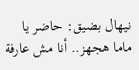نيهال بضيق: حاضر يا ماما هجهز.. أنا مش عارفة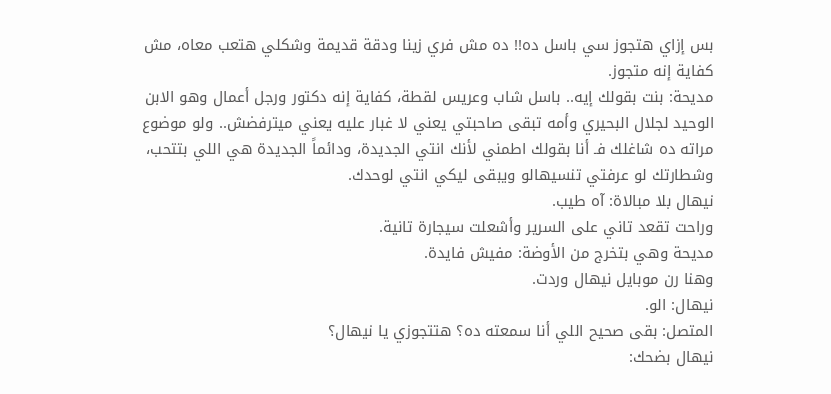بس إزاي هتجوز سي باسل ده!! ده مش فري زينا ودقة قديمة وشكلي هتعب معاه، مش كفاية إنه متجوز.
مديحة: بنت بقولك إيه.. باسل شاب وعريس لقطة، كفاية إنه دكتور ورجل أعمال وهو الابن الوحيد لجلال البحيري وأمه تبقى صاحبتي يعني لا غبار عليه يعني ميترفضش.. ولو موضوع مراته ده شاغلك فـ أنا بقولك اطمني لأنك انتي الجديدة، ودائماً الجديدة هي اللي بتتحب، وشطارتك لو عرفتي تنسيهالو ويبقى ليكي انتي لوحدك.
نيهال بلا مبالاة: آه طيب.
وراحت تقعد تاني على السرير وأشعلت سيجارة تانية.
مديحة وهي بتخرج من الأوضة: مفيش فايدة.
وهنا رن موبايل نيهال وردت.
نيهال: الو.
المتصل: بقى صحيح اللي أنا سمعته ده؟ هتتجوزي يا نيهال؟
نيهال بضحك: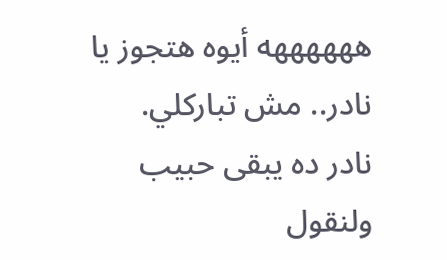ههههههه أيوه هتجوز يا نادر.. مش تباركلي.
نادر ده يبقى حبيب ولنقول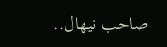صاحب نيهال..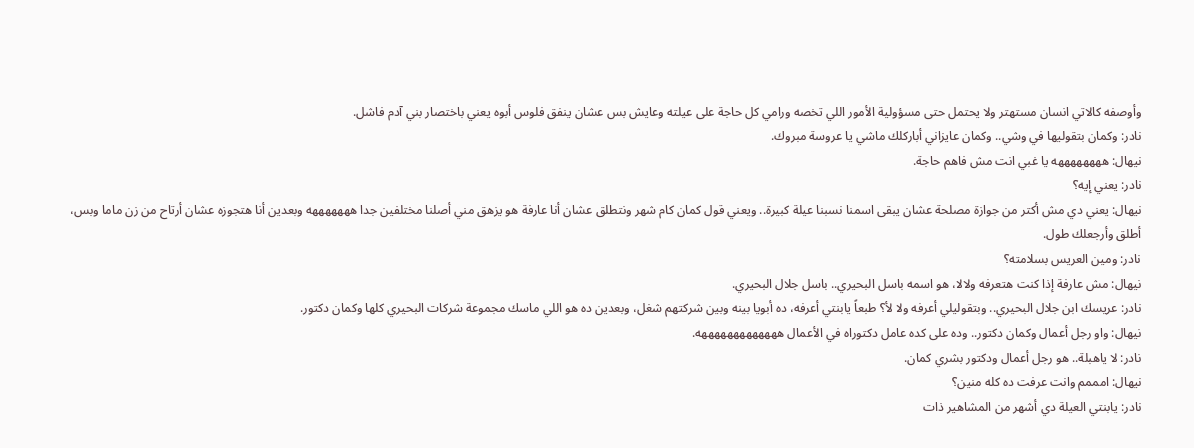وأوصفه كالاتي انسان مستهتر ولا يحتمل حتى مسؤولية الأمور اللي تخصه ورامي كل حاجة على عيلته وعايش بس عشان ينفق فلوس أبوه يعني باختصار بني آدم فاشل.
نادر: وكمان بتقوليها في وشي.. وكمان عايزاني أباركلك ماشي يا عروسة مبروك.
نيهال: ههههههههه يا غبي انت مش فاهم حاجة.
نادر: يعني إيه؟
نيهال: يعني دي مش أكتر من جوازة مصلحة عشان يبقى اسمنا نسبنا عيلة كبيرة.. ويعني قول كمان كام شهر ونتطلق عشان أنا عارفة هو يزهق مني أصلنا مختلفين جدا هههههههه وبعدين أنا هتجوزه عشان أرتاح من زن ماما وبس، أطلق وأرجعلك طول.
نادر: ومين العريس بسلامته؟
نيهال: مش عارفة إذا كنت هتعرفه ولالا، هو اسمه باسل البحيري.. باسل جلال البحيري.
نادر: عريسك ابن جلال البحيري.. وبتقوليلي أعرفه ولا لأ؟ طبعاً يابنتي أعرفه، ده أبويا بينه وبين شركتهم شغل، وبعدين ده هو اللي ماسك مجموعة شركات البحيري كلها وكمان دكتور.
نيهال: واو رجل أعمال وكمان دكتور.. وده على كده عامل دكتوراه في الأعمال هههههههههههههه.
نادر: لا ياهبلة.. هو رجل أعمال ودكتور بشري كمان.
نيهال: امممم وانت عرفت ده كله منين؟
نادر: يابنتي العيلة دي أشهر من المشاهير ذات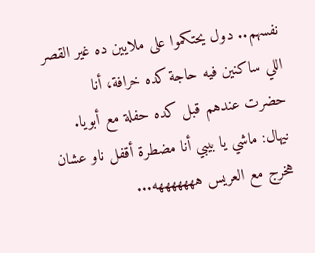نفسهم.. دول يحتكموا على ملايين ده غير القصر اللي ساكنين فيه حاجة كده خرافة، أنا حضرت عندهم قبل كده حفلة مع أبويا.
نيهال: ماشي يا بيبي أنا مضطرة أقفل ناو عشان هخرج مع العريس هههههههه...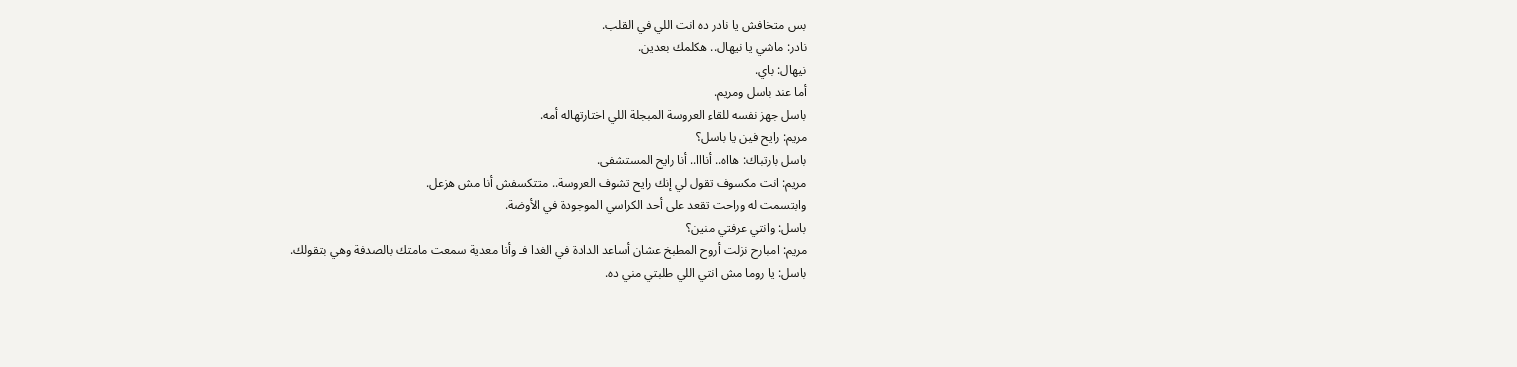بس متخافش يا نادر ده انت اللي في القلب.
نادر: ماشي يا نيهال.. هكلمك بعدين.
نيهال: باي.
أما عند باسل ومريم.
باسل جهز نفسه للقاء العروسة المبجلة اللي اختارتهاله أمه.
مريم: رايح فين يا باسل؟
باسل بارتباك: هااه.. أنااا.. أنا رايح المستشفى.
مريم: انت مكسوف تقول لي إنك رايح تشوف العروسة.. متتكسفش أنا مش هزعل.
وابتسمت له وراحت تقعد على أحد الكراسي الموجودة في الأوضة.
باسل: وانتي عرفتي منين؟
مريم: امبارح نزلت أروح المطبخ عشان أساعد الدادة في الغدا فـ وأنا معدية سمعت مامتك بالصدفة وهي بتقولك.
باسل: يا روما مش انتي اللي طلبتي مني ده.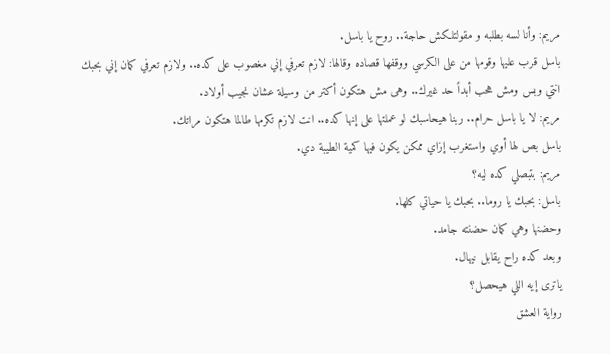مريم: وأنا لسه بطلبه و مقولتلكش حاجة.. روح يا باسل.
باسل قرب عليها وقومها من على الكرسي ووقفها قصاده وقالها: لازم تعرفي إني مغصوب على كده.. ولازم تعرفي كمان إني بحبك انتي وبس ومش هحب أبداً حد غيرك.. وهى مش هتكون أكتر من وسيلة عشان نجيب أولاد.
مريم: لا يا باسل حرام.. ربنا هيحاسبك لو عملتها على إنها كده.. انت لازم تكرمها طالما هتكون مراتك.
باسل بص لها أوي واستغرب إزاي ممكن يكون فيها كمية الطيبة دي.
مريم: بتبصلي كده ليه؟
باسل: بحبك يا روما.. بحبك يا حياتي كلها.
وحضنها وهي كمان حضنته جامد.
وبعد كده راح يقابل نيهال.
ياترى إيه اللي هيحصل؟
رواية العشق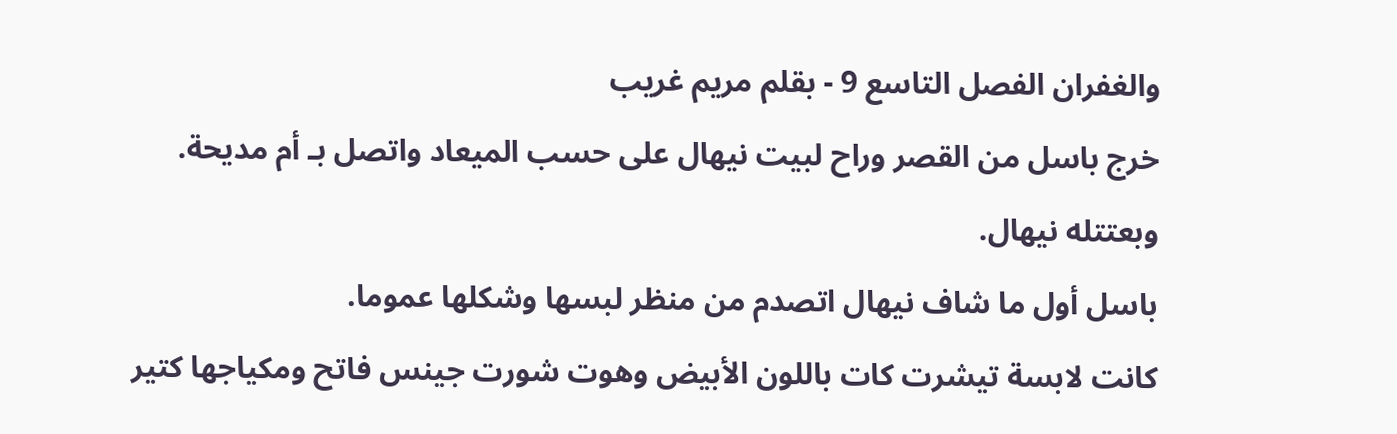والغفران الفصل التاسع 9 - بقلم مريم غريب
خرج باسل من القصر وراح لبيت نيهال على حسب الميعاد واتصل بـ أم مديحة.
وبعتتله نيهال.
باسل أول ما شاف نيهال اتصدم من منظر لبسها وشكلها عموما.
كانت لابسة تيشرت كات باللون الأبيض وهوت شورت جينس فاتح ومكياجها كتير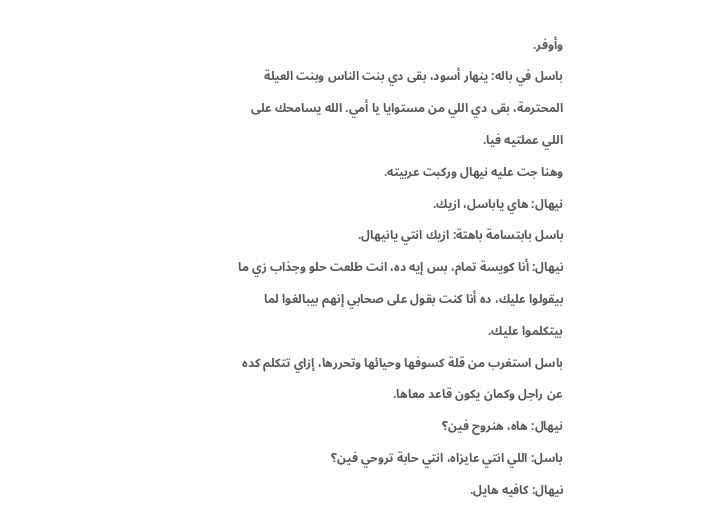وأوفر.
باسل في باله: ينهار أسود، بقى دي بنت الناس وبنت العيلة المحترمة، بقى دي اللي من مستوايا يا أمي. الله يسامحك على اللي عملتيه فيا.
وهنا جت عليه نيهال وركبت عربيته.
نيهال: هاي ياباسل، ازيك.
باسل بابتسامة باهتة: ازيك انتي يانيهال.
نيهال: أنا كويسة تمام، بس إيه ده، انت طلعت حلو وجذاب زي ما بيقولوا عليك، ده أنا كنت بقول على صحابي إنهم بيبالغوا لما بيتكلموا عليك.
باسل استغرب من قلة كسوفها وحيائها وتحررها، إزاي تتكلم كده عن راجل وكمان يكون قاعد معاها.
نيهال: هاه، هنروح فين؟
باسل: اللي انتي عايزاه، انتي حابة تروحي فين؟
نيهال: كافيه هايل.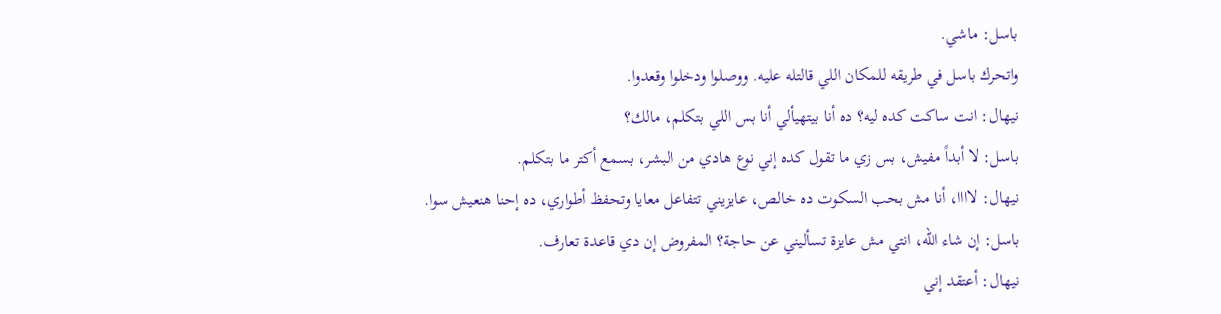باسل: ماشي.
واتحرك باسل في طريقه للمكان اللي قالتله عليه. ووصلوا ودخلوا وقعدوا.
نيهال: انت ساكت كده ليه؟ ده أنا بيتهيألي أنا بس اللي بتكلم، مالك؟
باسل: لا أبداً مفيش، بس زي ما تقول كده إني نوع هادي من البشر، بسمع أكتر ما بتكلم.
نيهال: لاااا، أنا مش بحب السكوت ده خالص، عايزيني تتفاعل معايا وتحفظ أطواري، ده إحنا هنعيش سوا.
باسل: إن شاء الله، انتي مش عايزة تسأليني عن حاجة؟ المفروض إن دي قاعدة تعارف.
نيهال: أعتقد إني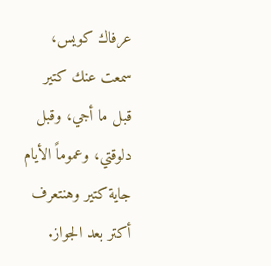عرفاك كويس، سمعت عنك كتير قبل ما أجي، وقبل دلوقتي، وعموماً الأيام جاية كتير وهنتعرف أكتر بعد الجواز.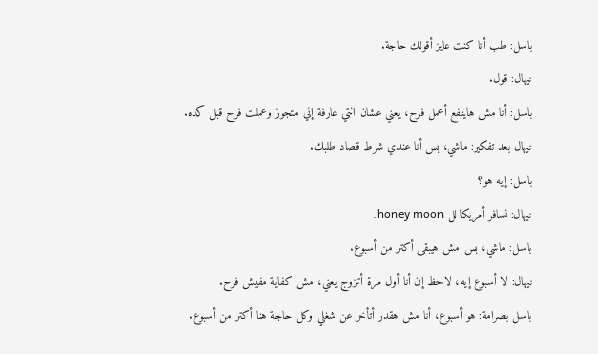باسل: طب أنا كنت عايز أقولك حاجة.
نيهال: قول.
باسل: أنا مش هاينفع أعمل فرح، يعني عشان انتي عارفة إني متجوز وعملت فرح قبل كده.
نيهال بعد تفكير: ماشي، بس أنا عندي شرط قصاد طلبك.
باسل: إيه هو؟
نيهال: نسافر أمريكا لل honey moon.
باسل: ماشي، بس مش هيبقى أكتر من أسبوع.
نيهال: لا أسبوع إيه، لاحظ إن أنا أول مرة أتزوج يعني، مش كفاية مفيش فرح.
باسل بصرامة: هو أسبوع، أنا مش هقدر أتأخر عن شغلي وكل حاجة هنا أكتر من أسبوع.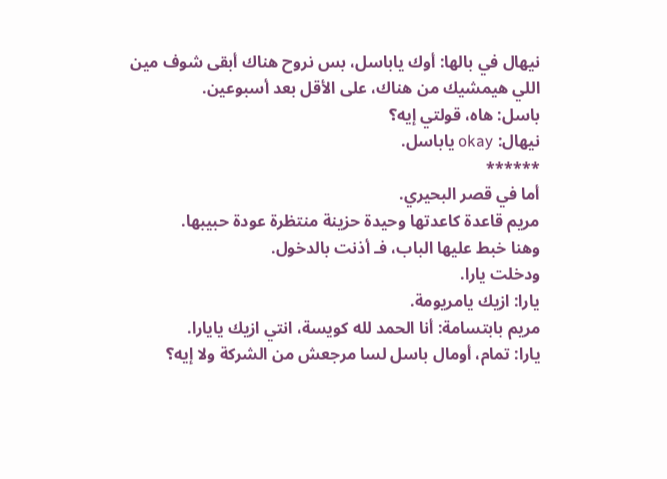نيهال في بالها: أوك ياباسل، بس نروح هناك أبقى شوف مين اللي هيمشيك من هناك، على الأقل بعد أسبوعين.
باسل: هاه، قولتي إيه؟
نيهال: okay ياباسل.
******
أما في قصر البحيري.
مريم قاعدة كاعدتها وحيدة حزينة منتظرة عودة حبيبها.
وهنا خبط عليها الباب، فـ أذنت بالدخول.
ودخلت يارا.
يارا: ازيك يامريومة.
مريم بابتسامة: أنا الحمد لله كويسة، انتي ازيك يايارا.
يارا: تمام، أومال باسل لسا مرجعش من الشركة ولا إيه؟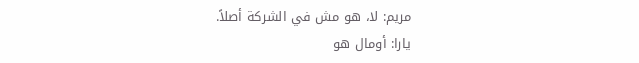مريم: لا، هو مش في الشركة أصلاً.
يارا: أومال هو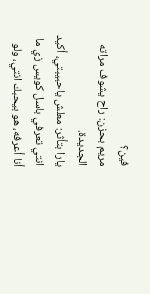فين؟
مريم بحزن: راح يشوف مراته الجديدة.
يارا بتأثر: معلش ياحبيبتي، أكيد انتي تعرفي باسل كويس زي ما أنا أعرفه، هو بيحبك انتي، ولو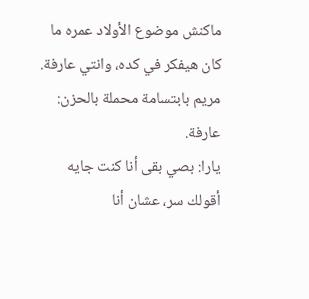ماكنش موضوع الأولاد عمره ما كان هيفكر في كده، وانتي عارفة.
مريم بابتسامة محملة بالحزن: عارفة.
يارا: بصي بقى أنا كنت جايه أقولك سر، عشان أنا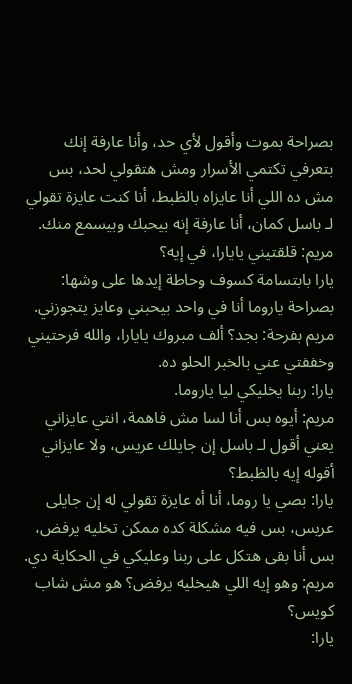بصراحة بموت وأقول لأي حد، وأنا عارفة إنك بتعرفي تكتمي الأسرار ومش هتقولي لحد، بس مش ده اللي أنا عايزاه بالظبط، أنا كنت عايزة تقولي لـ باسل كمان، أنا عارفة إنه بيحبك وبيسمع منك.
مريم: قلقتيني يايارا، في إيه؟
يارا بابتسامة كسوف وحاطة إيدها على وشها: بصراحة ياروما أنا في واحد بيحبني وعايز يتجوزني.
مريم بفرحة: بجد؟ ألف مبروك يايارا، والله فرحتيني وخففتي عني بالخبر الحلو ده.
يارا: ربنا يخليكي ليا ياروما.
مريم: أيوه بس أنا لسا مش فاهمة، انتي عايزاني يعني أقول لـ باسل إن جايلك عريس، ولا عايزاني أقوله إيه بالظبط؟
يارا: بصي يا روما، أنا أه عايزة تقولي له إن جايلى عريس، بس فيه مشكلة كده ممكن تخليه يرفض، بس أنا بقى هتكل على ربنا وعليكي في الحكاية دي.
مريم: وهو إيه اللي هيخليه يرفض؟ هو مش شاب كويس؟
يارا: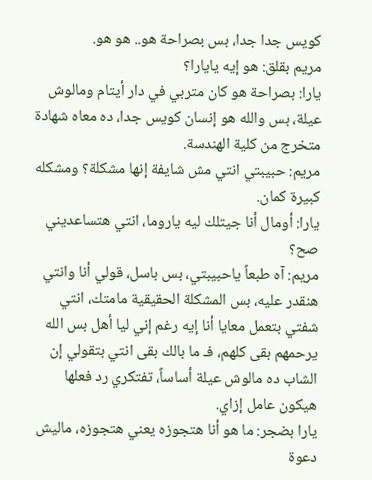كويس جدا جدا، بس بصراحة هو.. هو هو.
مريم بقلق: هو إيه يايارا؟
يارا: بصراحة هو كان متربي في دار أيتام ومالوش عيلة، بس والله هو إنسان كويس جدا، ده معاه شهادة متخرج من كلية الهندسة.
مريم: حبيبتي انتي مش شايفة إنها مشكلة؟ ومشكله كبيرة كمان.
يارا: أومال أنا جيتلك ليه ياروما، انتي هتساعديني صح؟
مريم: آه طبعاً ياحبيبتي، بس باسل، قولي أنا وانتي هنقدر عليه، بس المشكلة الحقيقية مامتك، انتي شفتي بتعمل معايا أنا إيه رغم إني ليا أهل بس الله يرحمهم بقى كلهم، فـ ما بالك بقى انتي بتقولي إن الشاب ده مالوش عيلة أساساً، تفتكري رد فعلها هيكون عامل إزاي.
يارا بضجر: ما هو أنا هتجوزه يعني هتجوزه، ماليش دعوة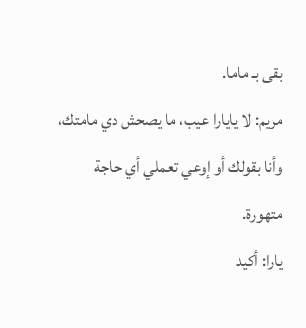بقى بـ ماما.
مريم: لا يايارا عيب، ما يصحش دي مامتك، وأنا بقولك أو إوعي تعملي أي حاجة متهورة.
يارا: أكيد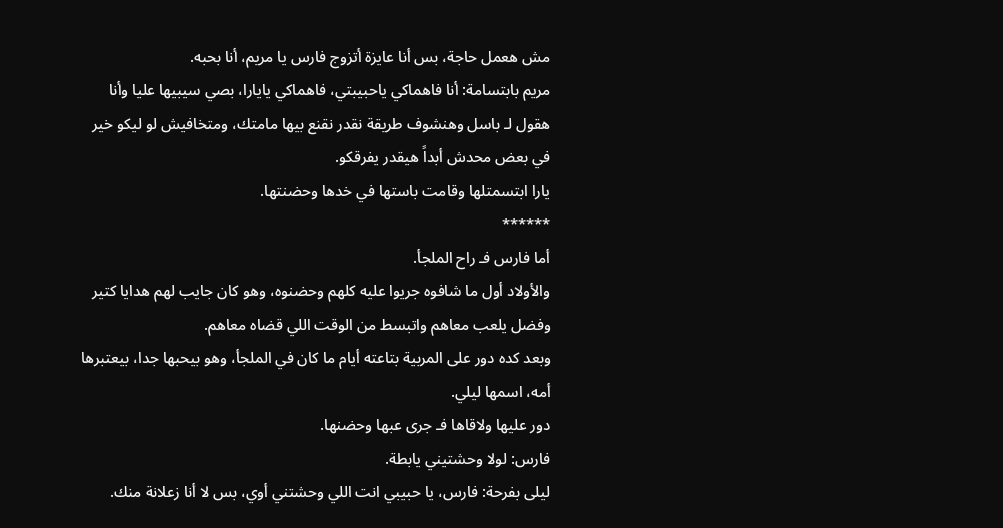مش هعمل حاجة، بس أنا عايزة أتزوج فارس يا مريم، أنا بحبه.
مريم بابتسامة: أنا فاهماكي ياحبيبتي، فاهماكي يايارا، بصي سيبيها عليا وأنا هقول لـ باسل وهنشوف طريقة نقدر نقنع بيها مامتك، ومتخافيش لو ليكو خير في بعض محدش أبداً هيقدر يفرقكو.
يارا ابتسمتلها وقامت باستها في خدها وحضنتها.
******
أما فارس فـ راح الملجأ.
والأولاد أول ما شافوه جريوا عليه كلهم وحضنوه، وهو كان جايب لهم هدايا كتير وفضل يلعب معاهم واتبسط من الوقت اللي قضاه معاهم.
وبعد كده دور على المربية بتاعته أيام ما كان في الملجأ، وهو بيحبها جدا، بيعتبرها أمه، اسمها ليلي.
دور عليها ولاقاها فـ جرى عبها وحضنها.
فارس: لولا وحشتيني يابطة.
ليلى بفرحة: فارس، يا حبيبي انت اللي وحشتني أوي، بس لا أنا زعلانة منك.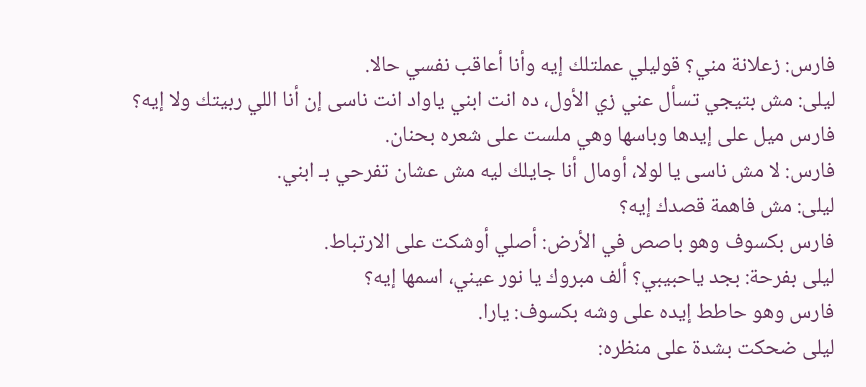فارس: زعلانة مني؟ قوليلي عملتلك إيه وأنا أعاقب نفسي حالا.
ليلى: مش بتيجي تسأل عني زي الأول، ده انت ابني ياواد انت ناسى إن أنا اللي ربيتك ولا إيه؟
فارس ميل على إيدها وباسها وهي ملست على شعره بحنان.
فارس: لا مش ناسى يا لولا، أومال أنا جايلك ليه مش عشان تفرحي بـ ابني.
ليلى: مش فاهمة قصدك إيه؟
فارس بكسوف وهو باصص في الأرض: أصلي أوشكت على الارتباط.
ليلى بفرحة: بجد ياحبيبي؟ ألف مبروك يا نور عيني، اسمها إيه؟
فارس وهو حاطط إيده على وشه بكسوف: يارا.
ليلى ضحكت بشدة على منظره: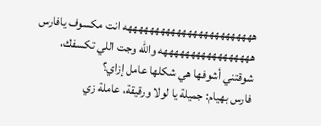ههههههههههههههههههههههههه انت مكسوف يافارس هههههههههههههههههه والله وجت اللي تكسفك، شوقتني أشوفها هي شكلها عامل إزاي؟
فارس بهيام: جميلة يا لولا ورقيقة، عاملة زي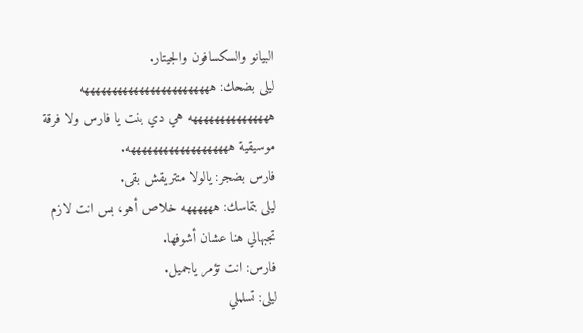البيانو والسكسافون والجيتار.
ليلى بضحك: ههههههههههههههههههههههههه هههههههههههههههه هي دي بنت يا فارس ولا فرقة موسيقية هههههههههههههههههههه.
فارس بضجر: يالولا متتريقش بقى.
ليلى بتماسك: ههههههه خلاص أهو، بس انت لازم تجبهالي هنا عشان أشوفها.
فارس: انت تؤمر ياجميل.
ليلى: تسلملي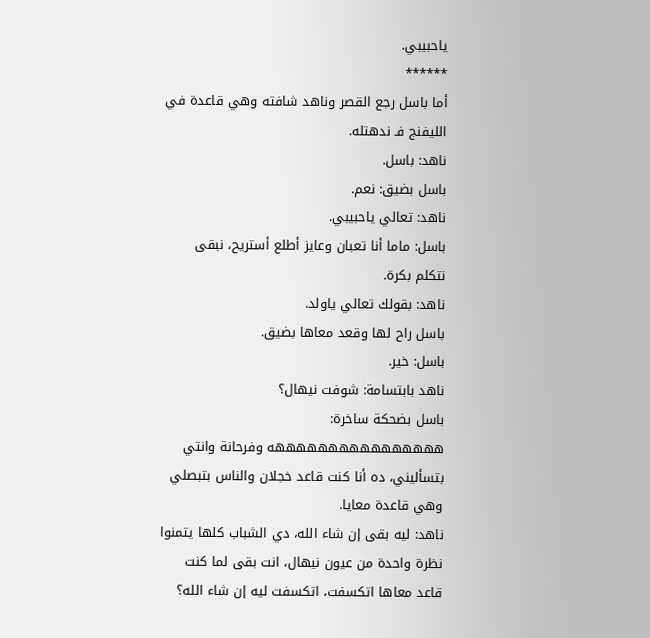ياحبيبي.
******
أما باسل رجع القصر وناهد شافته وهي قاعدة في الليفنج فـ ندهتله.
ناهد: باسل.
باسل بضيق: نعم.
ناهد: تعالي ياحبيبي.
باسل: ماما أنا تعبان وعايز أطلع أستريح، نبقى نتكلم بكرة.
ناهد: بقولك تعالي ياولد.
باسل راح لها وقعد معاها بضيق.
باسل: خير.
ناهد بابتسامة: شوفت نيهال؟
باسل بضحكة ساخرة: ههههههههههههههههه وفرحانة وانتي بتسأليني، ده أنا كنت قاعد خجلان والناس بتبصلي وهي قاعدة معايا.
ناهد: ليه بقى إن شاء الله، دي الشباب كلها يتمنوا نظرة واحدة من عيون نيهال، انت بقى لما كنت قاعد معاها اتكسفت، اتكسفت ليه إن شاء الله؟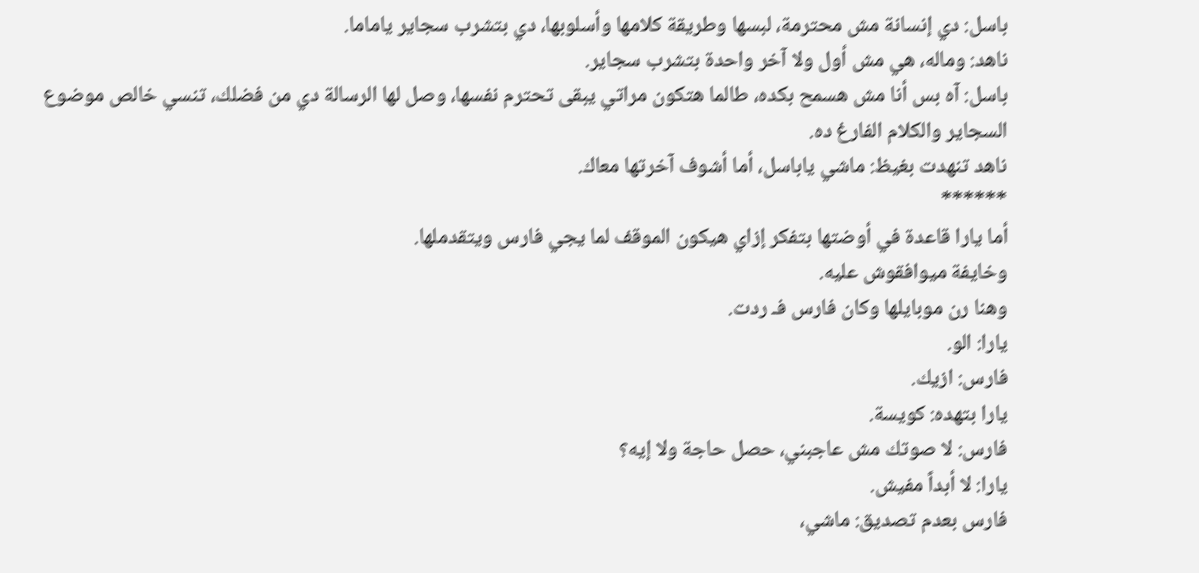باسل: دي إنسانة مش محترمة، لبسها وطريقة كلامها وأسلوبها، دي بتشرب سجاير ياماما.
ناهد: وماله، هي مش أول ولا آخر واحدة بتشرب سجاير.
باسل: آه بس أنا مش هسمح بكده، طالما هتكون مراتي يبقى تحترم نفسها، وصل لها الرسالة دي من فضلك، تنسي خالص موضوع السجاير والكلام الفارغ ده.
ناهد تنهدت بغيظ: ماشي ياباسل، أما أشوف آخرتها معاك.
******
أما يارا قاعدة في أوضتها بتفكر إزاي هيكون الموقف لما يجي فارس ويتقدملها.
وخايفة ميوافقوش عليه.
وهنا رن موبايلها وكان فارس فـ ردت.
يارا: الو.
فارس: ازيك.
يارا بتهده: كويسة.
فارس: لا صوتك مش عاجبني، حصل حاجة ولا إيه؟
يارا: لا أبداً مفيش.
فارس بعدم تصديق: ماشي،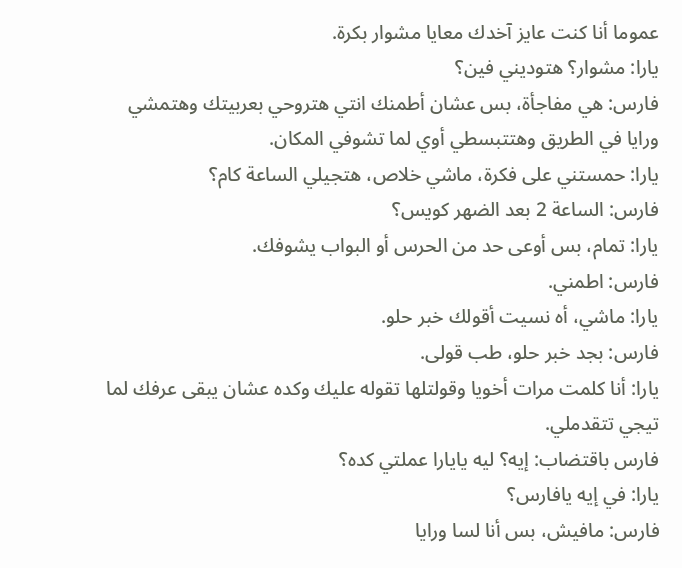عموما أنا كنت عايز آخدك معايا مشوار بكرة.
يارا: مشوار؟ هتوديني فين؟
فارس: هي مفاجأة، بس عشان أطمنك انتي هتروحي بعربيتك وهتمشي ورايا في الطريق وهتتبسطي أوي لما تشوفي المكان.
يارا: حمستني على فكرة، ماشي خلاص، هتجيلي الساعة كام؟
فارس: الساعة 2 بعد الضهر كويس؟
يارا: تمام، بس أوعى حد من الحرس أو البواب يشوفك.
فارس: اطمني.
يارا: ماشي، أه نسيت أقولك خبر حلو.
فارس: بجد خبر حلو، طب قولى.
يارا: أنا كلمت مرات أخويا وقولتلها تقوله عليك وكده عشان يبقى عرفك لما تيجي تتقدملي.
فارس باقتضاب: إيه؟ ليه يايارا عملتي كده؟
يارا: في إيه يافارس؟
فارس: مافيش، بس أنا لسا ورايا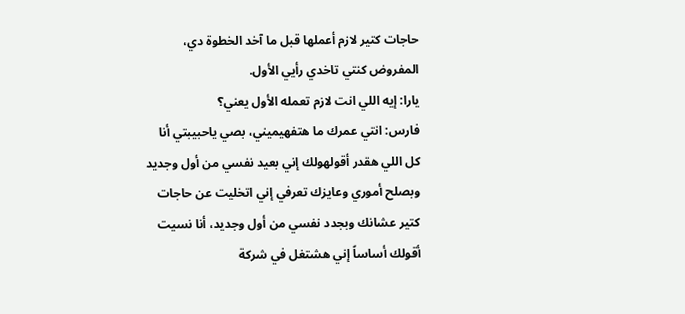حاجات كتير لازم أعملها قبل ما آخد الخطوة دي، المفروض كنتي تاخدي رأيي الأول.
يارا: إيه اللي انت لازم تعمله الأول يعني؟
فارس: انتي عمرك ما هتفهيميني، بصي ياحبيبتي أنا كل اللي هقدر أقولهولك إني بعيد نفسي من أول وجديد وبصلح أموري وعايزك تعرفي إني اتخليت عن حاجات كتير عشانك وبجدد نفسي من أول وجديد، أنا نسيت أقولك أساساً إني هشتغل في شركة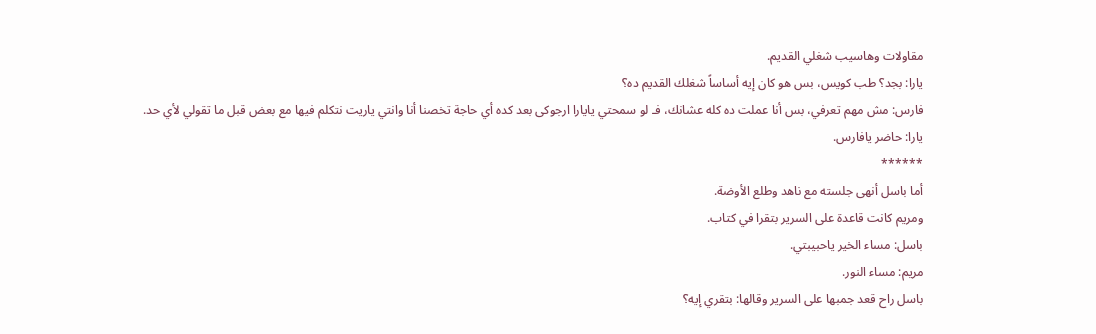مقاولات وهاسيب شغلي القديم.
يارا: بجد؟ طب كويس، بس هو كان إيه أساساً شغلك القديم ده؟
فارس: مش مهم تعرفي، بس أنا عملت ده كله عشانك، فـ لو سمحتي يايارا ارجوكى بعد كده أي حاجة تخصنا أنا وانتي ياريت نتكلم فيها مع بعض قبل ما تقولي لأي حد.
يارا: حاضر يافارس.
******
أما باسل أنهى جلسته مع ناهد وطلع الأوضة.
ومريم كانت قاعدة على السرير بتقرا في كتاب.
باسل: مساء الخير ياحبيبتي.
مريم: مساء النور.
باسل راح قعد جمبها على السرير وقالها: بتقري إيه؟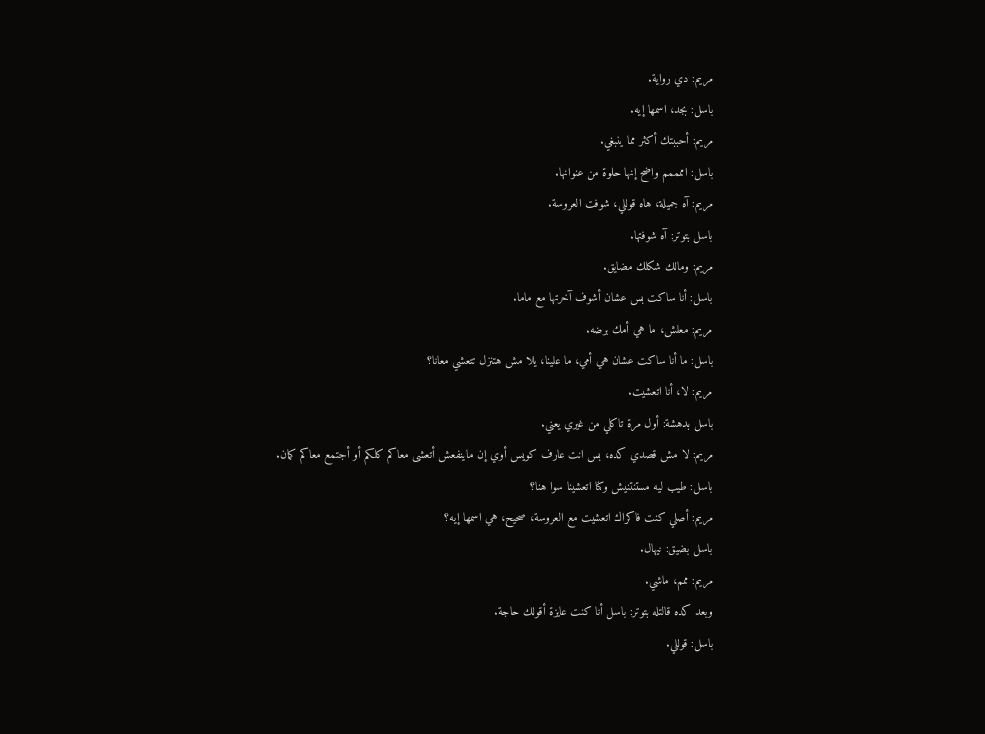مريم: دي رواية.
باسل: بجد، اسمها إيه.
مريم: أحببتك أكثر مما ينبغي.
باسل: اممممم واضح إنها حلوة من عنوانها.
مريم: آه جميلة، هاه قوللي، شوفت العروسة.
باسل بتوتر: آه شوفتها.
مريم: ومالك شكلك مضايق.
باسل: أنا ساكت بس عشان أشوف آخرتها مع ماما.
مريم: معلش، ما هي أمك برضه.
باسل: ما أنا ساكت عشان هي أمي، ما علينا، يلا مش هتنزل تتعشي معانا؟
مريم: لا، أنا اتعشيت.
باسل بدهشة: أول مرة تاكلي من غيري يعني.
مريم: لا مش قصدي كده، بس انت عارف كويس أوي إن ماينفعش أتعشى معاكم كلكم أو أجتمع معاكم كمان.
باسل: طيب ليه مستنتنيش وكنا اتعشينا سوا هنا؟
مريم: أصلي كنت فاكراك اتعشيت مع العروسة، صحيح، هي اسمها إيه؟
باسل بضيق: نيهال.
مريم: ممم، ماشي.
وبعد كده قالتله بتوتر: باسل أنا كنت عايزة أقولك حاجة.
باسل: قوللي.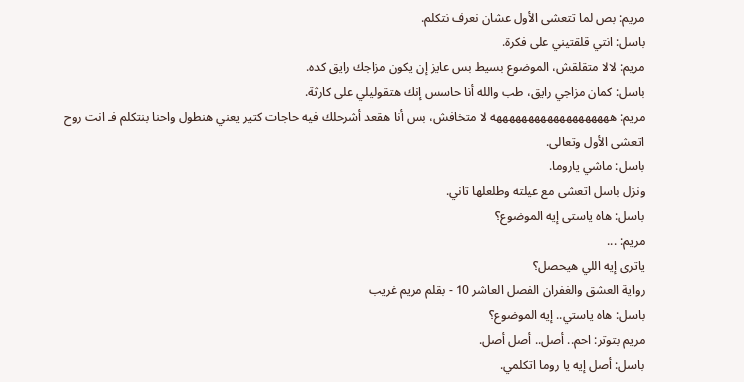مريم: بص لما تتعشى الأول عشان نعرف نتكلم.
باسل: انتي قلقتيني على فكرة.
مريم: لالا متقلقش، الموضوع بسيط بس عايز إن يكون مزاجك رايق كده.
باسل: كمان مزاجي رايق، طب والله أنا حاسس إنك هتقوليلي على كارثة.
مريم: هههههههههههههههههههه لا متخافش، بس أنا هقعد أشرحلك فيه حاجات كتير يعني هنطول واحنا بنتكلم فـ انت روح اتعشى الأول وتعالى.
باسل: ماشي ياروما.
ونزل باسل اتعشى مع عيلته وطلعلها تاني.
باسل: هاه ياستى إيه الموضوع؟
مريم: ...
ياترى إيه اللي هيحصل؟
رواية العشق والغفران الفصل العاشر 10 - بقلم مريم غريب
باسل: هاه ياستي.. إيه الموضوع؟
مريم بتوتر: احم.. أصل.. أصل أصل.
باسل: أصل إيه يا روما اتكلمي.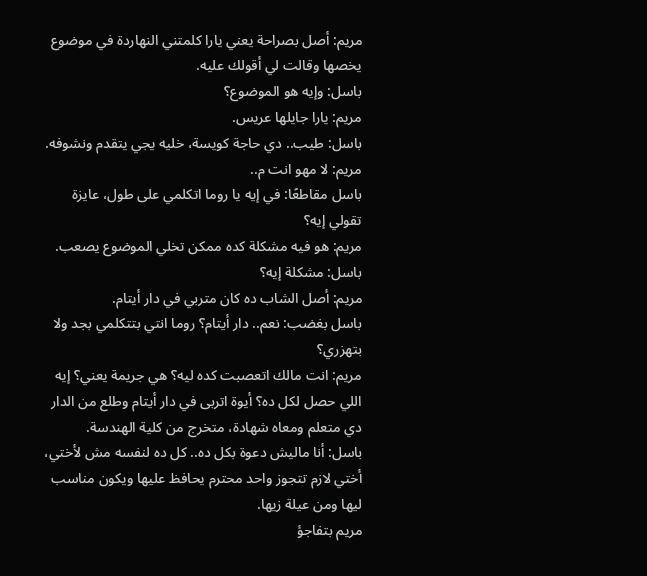مريم: أصل بصراحة يعني يارا كلمتني النهاردة في موضوع يخصها وقالت لي أقولك عليه.
باسل: وإيه هو الموضوع؟
مريم: يارا جايلها عريس.
باسل: طيب.. دي حاجة كويسة، خليه يجي يتقدم ونشوفه.
مريم: لا مهو انت م..
باسل مقاطعًا: في إيه يا روما اتكلمي على طول، عايزة تقولي إيه؟
مريم: هو فيه مشكلة كده ممكن تخلي الموضوع يصعب.
باسل: مشكلة إيه؟
مريم: أصل الشاب ده كان متربي في دار أيتام.
باسل بغضب: نعم.. دار أيتام؟ روما انتي بتتكلمي بجد ولا بتهزري؟
مريم: انت مالك اتعصبت كده ليه؟ هي جريمة يعني؟ إيه اللي حصل لكل ده؟ أيوة اتربى في دار أيتام وطلع من الدار دي متعلم ومعاه شهادة، متخرج من كلية الهندسة.
باسل: أنا ماليش دعوة بكل ده.. كل ده لنفسه مش لأختي، أختي لازم تتجوز واحد محترم يحافظ عليها ويكون مناسب ليها ومن عيلة زيها.
مريم بتفاجؤ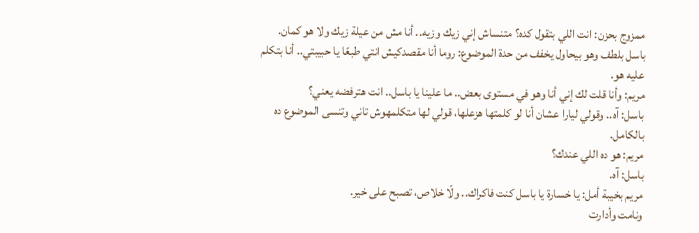ممزوج بحزن: انت اللي بتقول كده؟ متنساش إني زيك وزيه.. أنا مش من عيلة زيك ولا هو كمان.
باسل بلطف وهو بيحاول يخفف من حدة الموضوع: روما أنا مقصدكيش انتي طبعًا يا حبيبتي.. أنا بتكلم عليه هو.
مريم: وأنا قلت لك إني أنا وهو في مستوى بعض.. ما علينا يا باسل.. انت هترفضه يعني؟
باسل: آه.. وقولي ليارا عشان أنا لو كلمتها هزعلها، قولي لها متكلمهوش تاني وتنسى الموضوع ده بالكامل.
مريم: هو ده اللي عندك؟
باسل: آه.
مريم بخيبة أمل: يا خسارة يا باسل كنت فاكراك.. ولّا خلاص، تصبح على خير.
ونامت وأدارت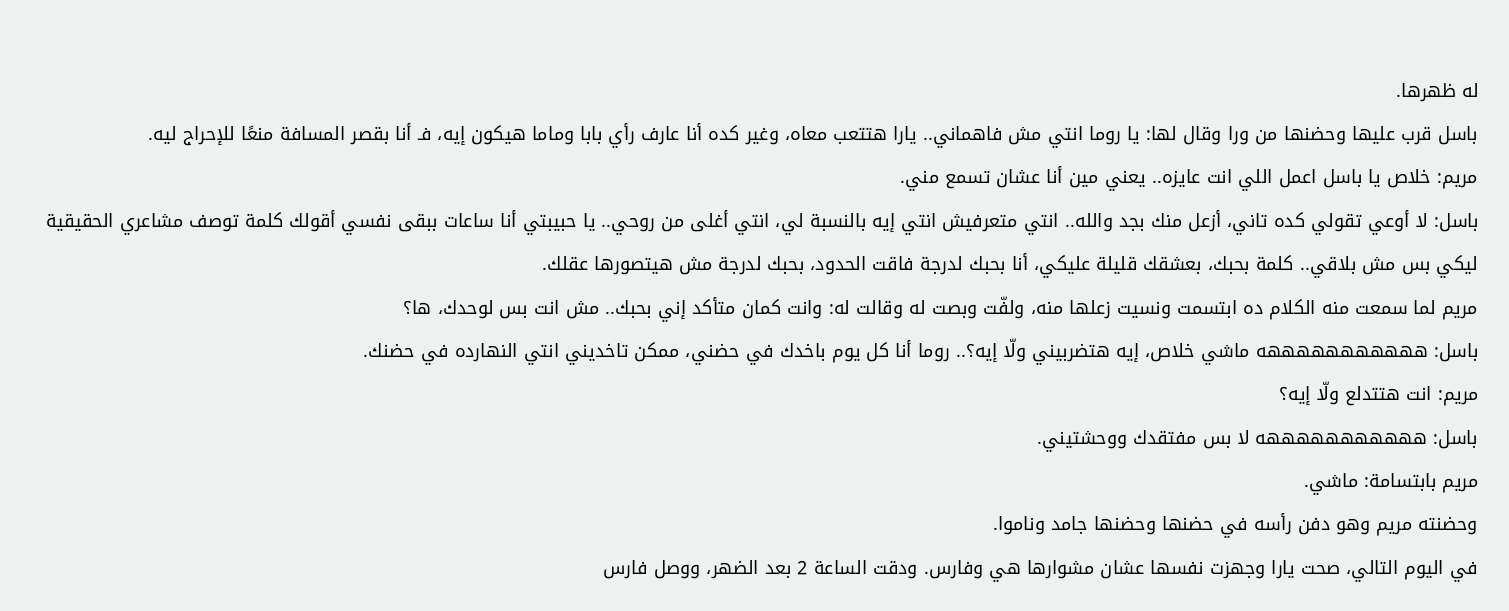له ظهرها.
باسل قرب عليها وحضنها من ورا وقال لها: يا روما انتي مش فاهماني.. يارا هتتعب معاه، وغير كده أنا عارف رأي بابا وماما هيكون إيه، فـ أنا بقصر المسافة منعًا للإحراج ليه.
مريم: خلاص يا باسل اعمل اللي انت عايزه.. يعني مين أنا عشان تسمع مني.
باسل: لا أوعي تقولي كده تاني، أزعل منك بجد والله.. انتي متعرفيش انتي إيه بالنسبة لي، انتي أغلى من روحي.. يا حبيبتي أنا ساعات ببقى نفسي أقولك كلمة توصف مشاعري الحقيقية ليكي بس مش بلاقي.. كلمة بحبك، بعشقك قليلة عليكي، أنا بحبك لدرجة فاقت الحدود، بحبك لدرجة مش هيتصورها عقلك.
مريم لما سمعت منه الكلام ده ابتسمت ونسيت زعلها منه، ولفّت وبصت له وقالت له: وانت كمان متأكد إني بحبك.. مش انت بس لوحدك، ها؟
باسل: هههههههههههه ماشي خلاص، إيه هتضربيني ولّا إيه؟.. روما أنا كل يوم باخدك في حضني، ممكن تاخديني انتي النهارده في حضنك.
مريم: انت هتتدلع ولّا إيه؟
باسل: هههههههههههه لا بس مفتقدك ووحشتيني.
مريم بابتسامة: ماشي.
وحضنته مريم وهو دفن رأسه في حضنها وحضنها جامد وناموا.
في اليوم التالي، صحت يارا وجهزت نفسها عشان مشوارها هي وفارس. ودقت الساعة 2 بعد الضهر، ووصل فارس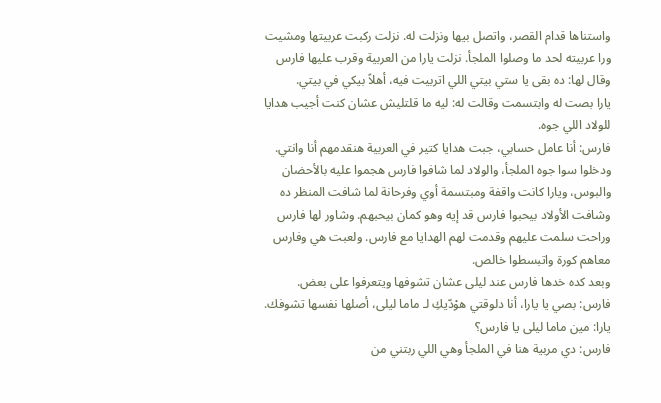واستناها قدام القصر، واتصل بيها ونزلت له. نزلت ركبت عربيتها ومشيت ورا عربيته لحد ما وصلوا الملجأ. نزلت يارا من العربية وقرب عليها فارس وقال لها: ده بقى يا ستي بيتي اللي اتربيت فيه، أهلاً بيكي في بيتي.
يارا بصت له وابتسمت وقالت له: ليه ما قلتليش عشان كنت أجيب هدايا للولاد اللي جوه.
فارس: أنا عامل حسابي، جبت هدايا كتير في العربية هنقدمهم أنا وانتي.
ودخلوا سوا جوه الملجأ، والولاد لما شافوا فارس هجموا عليه بالأحضان والبوس، ويارا كانت واقفة ومبتسمة أوي وفرحانة لما شافت المنظر ده وشافت الأولاد بيحبوا فارس قد إيه وهو كمان بيحبهم. وشاور لها فارس وراحت سلمت عليهم وقدمت لهم الهدايا مع فارس. ولعبت هي وفارس معاهم كورة واتبسطوا خالص.
وبعد كده خدها فارس عند ليلى عشان تشوفها ويتعرفوا على بعض.
فارس: بصي يا يارا، أنا دلوقتي هوْدّيكِ لـ ماما ليلى، أصلها نفسها تشوفك.
يارا: مين ماما ليلى يا فارس؟
فارس: دي مربية هنا في الملجأ وهي اللي ربتني من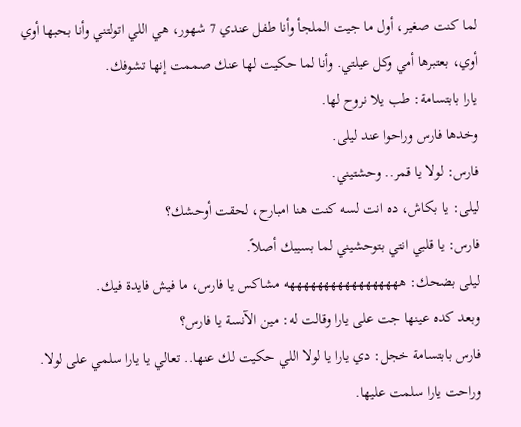لما كنت صغير، أول ما جيت الملجأ وأنا طفل عندي 7 شهور، هي اللي اتولتني وأنا بحبها أوي أوي، بعتبرها أمي وكل عيلتي. وأنا لما حكيت لها عنك صممت إنها تشوفك.
يارا بابتسامة: طب يلا نروح لها.
وخدها فارس وراحوا عند ليلى.
فارس: لولا يا قمر.. وحشتيني.
ليلى: يا بكاش، ده انت لسه كنت هنا امبارح، لحقت أوحشك؟
فارس: يا قلبي انتي بتوحشيني لما بسيبك أصلاً.
ليلى بضحك: هههههههههههههههههه مشاكس يا فارس، ما فيش فايدة فيك.
وبعد كده عينها جت على يارا وقالت له: مين الآنسة يا فارس؟
فارس بابتسامة خجل: دي يارا يا لولا اللي حكيت لك عنها.. تعالي يا يارا سلمي على لولا.
وراحت يارا سلمت عليها.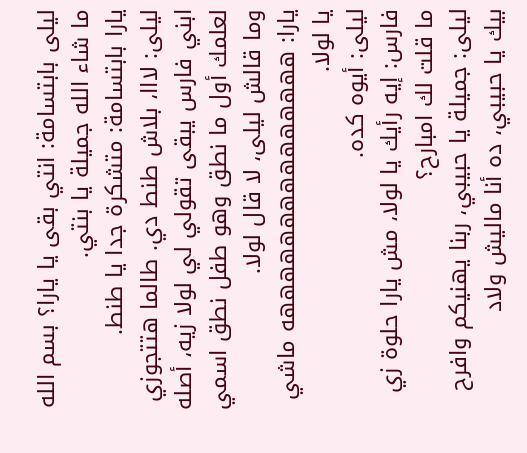ليلى بابتسامة: انتي بقى يا يارا؟ بسم الله ما شاء الله جميلة يا بنتي.
يارا بابتسامة: متشكرة جدا يا طنط.
ليلى: لااا، بلاش طنط دي. طالما هتتجوزي ابني فارس يبقى تقولي لي لولا زيه، أصله لعلمك أول ما نطق وهو طفل نطق اسمي وما قالش ليلى، لا قال لولا.
يارا: هههههههههههههههه ماشي يا لولا.
ليلى: أيوه كده.
فارس: إيه رأيك يا لولا، مش يارا حلوة زي ما قلت لك امبارح؟
ليلى: جميلة يا حبيبي، ربنا يهنيكم وافرح بيك يا حبيبي، ده أنا ماليش ولاد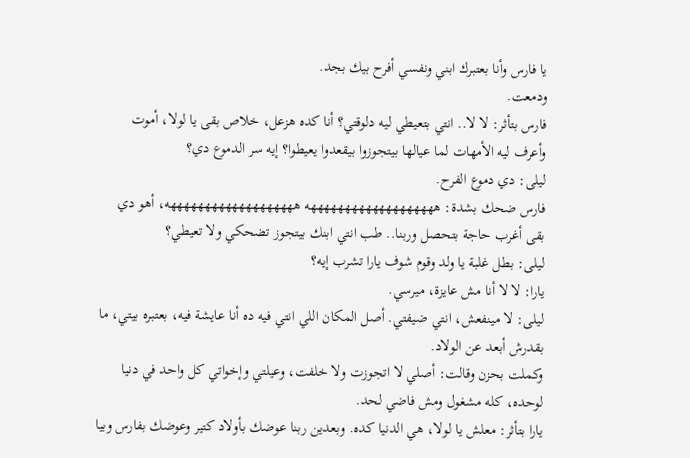يا فارس وأنا بعتبرك ابني ونفسي أفرح بيك بجد.
ودمعت.
فارس بتأثر: لا لا.. انتي بتعيطي ليه دلوقتي؟ أنا كده هزعل، خلاص بقى يا لولا، أموت وأعرف ليه الأمهات لما عيالها بيتجوزوا بيقعدوا يعيطوا؟ إيه سر الدموع دي؟
ليلى: دي دموع الفرح.
فارس ضحك بشدة: هههههههههههههههههههه هههههههههههههههههههه، أهو دي بقى أغرب حاجة بتحصل وربنا.. طب انتي ابنك بيتجوز تضحكي ولا تعيطي؟
ليلى: بطل غلبة يا ولد وقوم شوف يارا تشرب إيه؟
يارا: لا لا أنا مش عايزة، ميرسي.
ليلى: لا مينفعش، انتي ضيفتي. أصل المكان اللي انتي فيه ده أنا عايشة فيه، بعتبره بيتي، ما بقدرش أبعد عن الولاد.
وكملت بحزن وقالت: أصلي لا اتجوزت ولا خلفت، وعيلتي وإخواتي كل واحد في دنيا لوحده، كله مشغول ومش فاضي لحد.
يارا بتأثر: معلش يا لولا، هي الدنيا كده. وبعدين ربنا عوضك بأولاد كتير وعوضك بفارس وبيا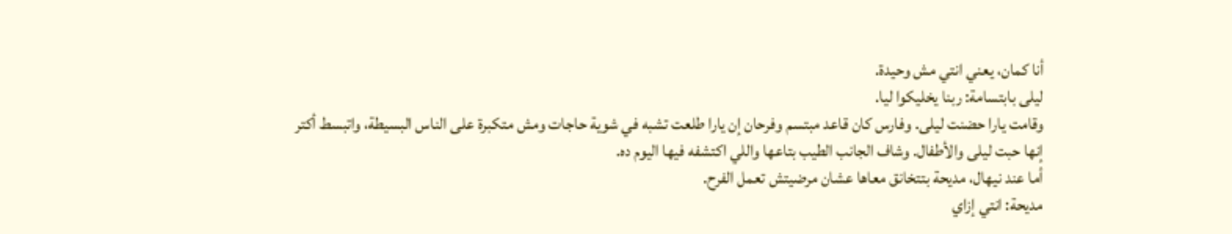أنا كمان، يعني انتي مش وحيدة.
ليلى بابتسامة: ربنا يخليكوا ليا.
وقامت يارا حضنت ليلى. وفارس كان قاعد مبتسم وفرحان إن يارا طلعت تشبه في شوية حاجات ومش متكبرة على الناس البسيطة، واتبسط أكتر إنها حبت ليلى والأطفال. وشاف الجانب الطيب بتاعها واللي اكتشفه فيها اليوم ده.
أما عند نيهال، مديحة بتتخانق معاها عشان مرضيتش تعمل الفرح.
مديحة: انتي إزاي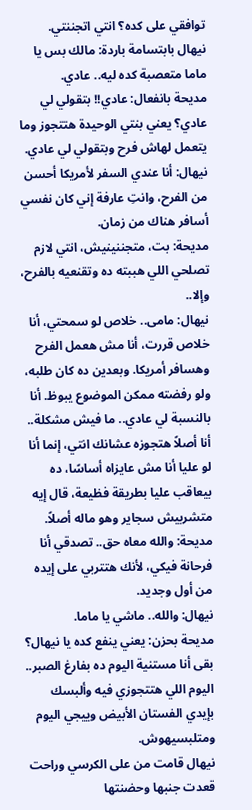توافقي على كده؟ انتي اتجننتي.
نيهال بابتسامة باردة: مالك بس يا ماما متعصبة كده ليه.. عادي.
مديحة بانفعال: عادي!! بتقولي لي عادي؟ يعني بنتي الوحيدة هتتجوز وما يتعمل لهاش فرح وبتقولي لي عادي.
نيهال: أنا عندي السفر لأمريكا أحسن من الفرح، وانتِ عارفة إني كان نفسي أسافر هناك من زمان.
مديحة: بت، متجننينيش، انتي لازم تصلحي اللي هببته ده وتقنعيه بالفرح، وإلا..
نيهال: مامى.. خلاص لو سمحتي، أنا خلاص قررت، أنا مش هعمل الفرح وهسافر أمريكا. وبعدين ده كان طلبه، ولو رفضته ممكن الموضوع يبوظ. أنا بالنسبة لي عادي.. ما فيش مشكلة.. أنا أصلاً هتجوزه عشانك انتي، إنما أنا لو عليا أنا مش عايزاه أساسًا، ده بيعاقب عليا بطريقة فظيعة، قال إيه متشربيش سجاير وهو ماله أصلاً.
مديحة: والله معاه حق.. تصدقي أنا فرحانة فيكي، لأنك هتتربي على إيده من أول وجديد.
نيهال: والله.. ماشي يا ماما.
مديحة بحزن: يعني ينفع كده يا نيهال؟ بقى أنا مستنية اليوم ده بفارغ الصبر.. اليوم اللي هتتجوزي فيه وألبسك بإيدي الفستان الأبيض وييجي اليوم ومتلبسيهوش.
نيهال قامت من على الكرسي وراحت قعدت جنبها وحضنتها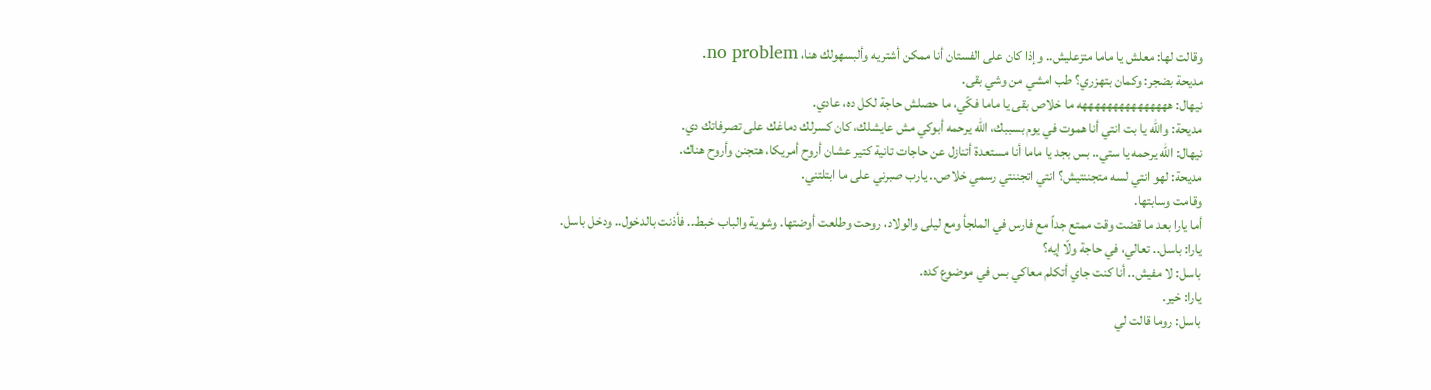وقالت لها: معلش يا ماما متزعليش.. وإذا كان على الفستان أنا ممكن أشتريه وألبسهولك هنا، no problem.
مديحة بضجر: وكمان بتهزري؟ طب امشي من وشي بقى.
نيهال: هههههههههههههههه ما خلاص بقى يا ماما فكّي، ما حصلش حاجة لكل ده، عادي.
مديحة: والله يا بت انتي أنا هموت في يوم بسببك، الله يرحمه أبوكي مش عايشلك، كان كسرلك دماغك على تصرفاتك دي.
نيهال: الله يرحمه يا ستي.. بس بجد يا ماما أنا مستعدة أتنازل عن حاجات تانية كتير عشان أروح أمريكا، هتجنن وأروح هناك.
مديحة: لهو انتي لسه متجننتيش؟ انتي اتجننتي رسمي خلاص.. يارب صبرني على ما ابتلتني.
وقامت وسابتها.
أما يارا بعد ما قضت وقت ممتع جداً مع فارس في الملجأ ومع ليلى والولاد، روحت وطلعت أوضتها. وشوية والباب خبط.. فأذنت بالدخول.. ودخل باسل.
يارا: باسل.. تعالي، في حاجة ولّا إيه؟
باسل: لا مفيش.. أنا كنت جاي أتكلم معاكي بس في موضوع كده.
يارا: خير.
باسل: روما قالت لي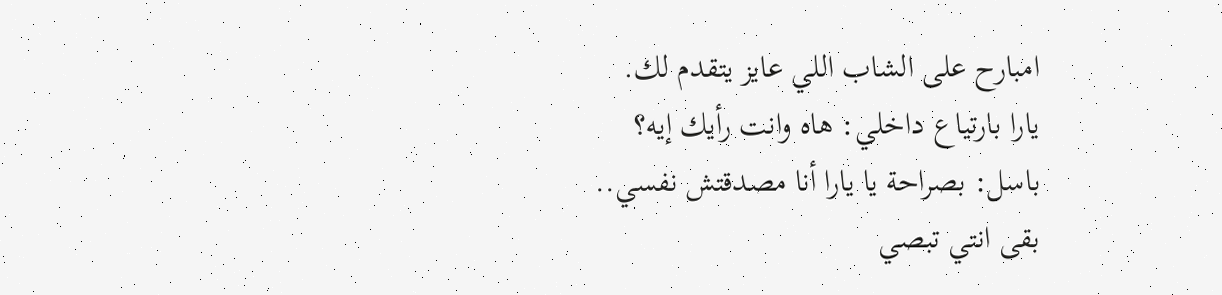امبارح على الشاب اللي عايز يتقدم لك.
يارا بارتياع داخلي: هاه وانت رأيك إيه؟
باسل: بصراحة يا يارا أنا مصدقتش نفسي.. بقى انتي تبصي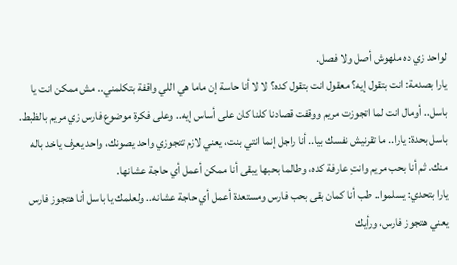لواحد زي ده ملهوش أصل ولا فصل.
يارا بصدمة: انت بتقول إيه؟ معقول انت بتقول كده؟ لا لا أنا حاسة إن ماما هي اللي واقفة بتكلمني.. مش ممكن انت يا باسل.. أومال انت لما اتجوزت مريم ووقفت قصادنا كلنا كان على أساس إيه.. وعلى فكرة موضوع فارس زي مريم بالظبط.
باسل بحدة: يارا.. ما تقرنيش نفسك بيا.. أنا راجل إنما انتي بنت، يعني لازم تتجوزي واحد يصونك، واحد يعرف ياخد باله منك. ثم أنا بحب مريم وانتِ عارفة كده، وطالما بحبها يبقى أنا ممكن أعمل أي حاجة عشانها.
يارا بتحدي: يسلموا.. طب أنا كمان بقى بحب فارس ومستعدة أعمل أي حاجة عشانه.. ولعلمك يا باسل أنا هتجوز فارس يعني هتجوز فارس، ورأيك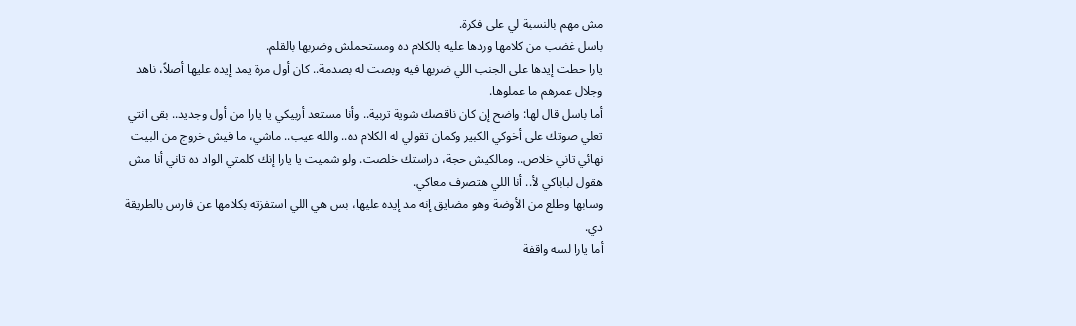مش مهم بالنسبة لي على فكرة.
باسل غضب من كلامها وردها عليه بالكلام ده ومستحملش وضربها بالقلم.
يارا حطت إيدها على الجنب اللي ضربها فيه وبصت له بصدمة.. كان أول مرة يمد إيده عليها أصلاً، ناهد وجلال عمرهم ما عملوها.
أما باسل قال لها: واضح إن كان ناقصك شوية تربية.. وأنا مستعد أربيكي يا يارا من أول وجديد.. بقى انتي تعلي صوتك على أخوكي الكبير وكمان تقولي له الكلام ده.. والله عيب.. ماشي، ما فيش خروج من البيت نهائي تاني خلاص.. ومالكيش حجة، دراستك خلصت. ولو شميت يا يارا إنك كلمتي الواد ده تاني أنا مش هقول لباباكي لأ.. أنا اللي هتصرف معاكي.
وسابها وطلع من الأوضة وهو مضايق إنه مد إيده عليها، بس هي اللي استفزته بكلامها عن فارس بالطريقة دي.
أما يارا لسه واقفة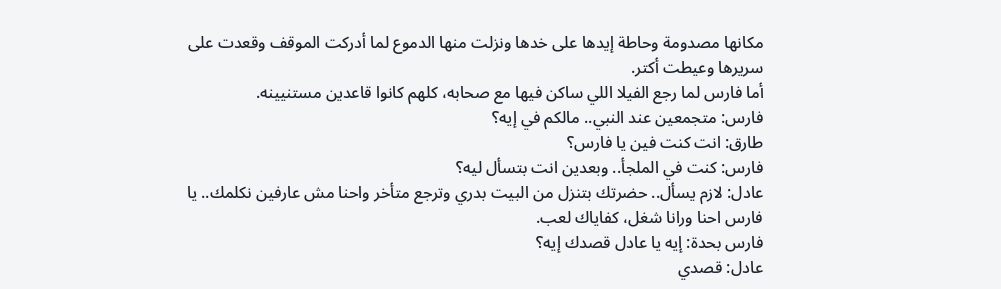مكانها مصدومة وحاطة إيدها على خدها ونزلت منها الدموع لما أدركت الموقف وقعدت على سريرها وعيطت أكتر.
أما فارس لما رجع الفيلا اللي ساكن فيها مع صحابه، كلهم كانوا قاعدين مستنيينه.
فارس: متجمعين عند النبي.. مالكم في إيه؟
طارق: انت كنت فين يا فارس؟
فارس: كنت في الملجأ.. وبعدين انت بتسأل ليه؟
عادل: لازم يسأل.. حضرتك بتنزل من البيت بدري وترجع متأخر واحنا مش عارفين نكلمك.. يا فارس احنا ورانا شغل، كفاياك لعب.
فارس بحدة: إيه يا عادل قصدك إيه؟
عادل: قصدي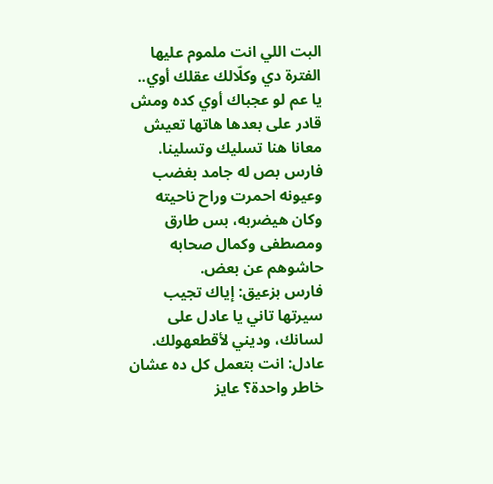البت اللي انت ملموم عليها الفترة دي وكلّالك عقلك أوي.. يا عم لو عجباك أوي كده ومش قادر على بعدها هاتها تعيش معانا هنا تسليك وتسلينا.
فارس بص له جامد بغضب وعيونه احمرت وراح ناحيته وكان هيضربه، بس طارق ومصطفى وكمال صحابه حاشوهم عن بعض.
فارس بزعيق: إياك تجيب سيرتها تاني يا عادل على لسانك، وديني لأقطعهولك.
عادل: انت بتعمل كل ده عشان خاطر واحدة؟ عايز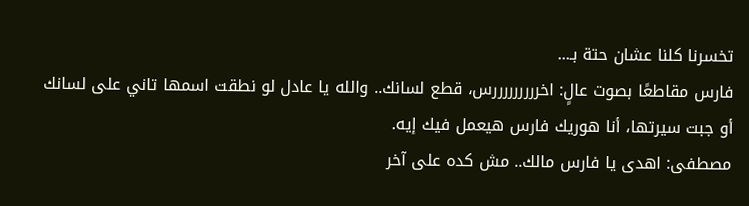تخسرنا كلنا عشان حتة بـ...
فارس مقاطعًا بصوت عالٍ: اخرررررررررس، قطع لسانك.. والله يا عادل لو نطقت اسمها تاني على لسانك أو جبت سيرتها، أنا هوريك فارس هيعمل فيك إيه.
مصطفى: اهدى يا فارس مالك.. مش كده على آخر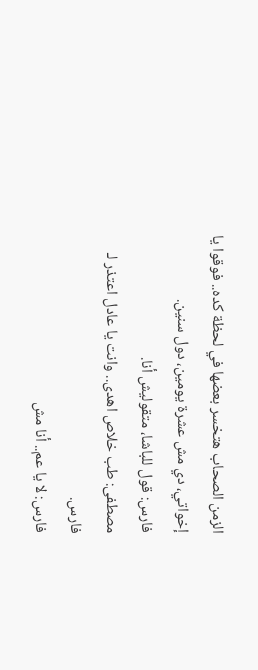الزمن الصحاب هتخسر بعضها في لحظة كده.. فوقوا يا إخواتي، دي مش عشرة يومين، دول سنين.
فارس: قول للباشا، متقوليش أنا.
مصطفى: طب خلاص اهدى.. وانت يا عادل اعتذر لـ فارس.
فارس: لا يا عم.. أنا مش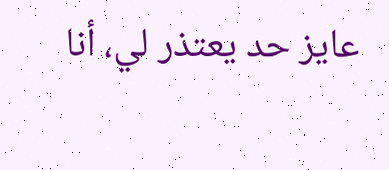عايز حد يعتذر لي، أنا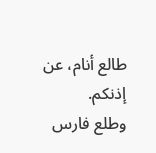طالع أنام، عن إذنكم.
وطلع فارس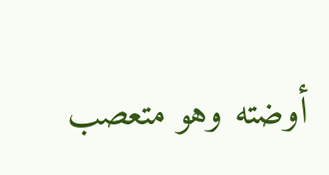أوضته وهو متعصب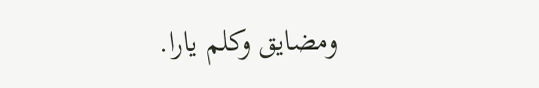ومضايق وكلم يارا.